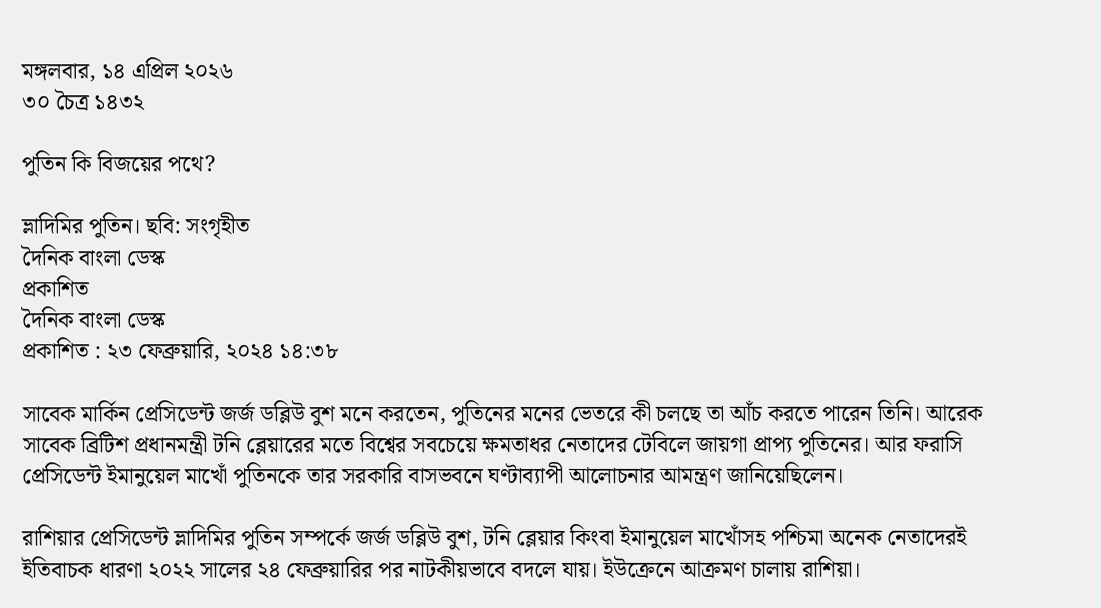মঙ্গলবার, ১৪ এপ্রিল ২০২৬
৩০ চৈত্র ১৪৩২

পুতিন কি বিজয়ের পথে?

ভ্লাদিমির পুতিন। ছবি: সংগৃহীত
দৈনিক বাংলা ডেস্ক
প্রকাশিত
দৈনিক বাংলা ডেস্ক
প্রকাশিত : ২৩ ফেব্রুয়ারি, ২০২৪ ১৪:৩৮

সাবেক মার্কিন প্রেসিডেন্ট জর্জ ডব্লিউ বুশ মনে করতেন, পুতিনের মনের ভেতরে কী চলছে তা আঁচ করতে পারেন তিনি। আরেক সাবেক ব্রিটিশ প্রধানমন্ত্রী টনি ব্লেয়ারের মতে বিশ্বের সবচেয়ে ক্ষমতাধর নেতাদের টেবিলে জায়গা প্রাপ্য পুতিনের। আর ফরাসি প্রেসিডেন্ট ইমানুয়েল মাখোঁ পুতিনকে তার সরকারি বাসভবনে ঘণ্টাব্যাপী আলোচনার আমন্ত্রণ জানিয়েছিলেন।

রাশিয়ার প্রেসিডেন্ট ভ্লাদিমির পুতিন সম্পর্কে জর্জ ডব্লিউ বুশ, টনি ব্লেয়ার কিংবা ইমানুয়েল মাখোঁসহ পশ্চিমা অনেক নেতাদেরই ইতিবাচক ধারণা ২০২২ সালের ২৪ ফেব্রুয়ারির পর নাটকীয়ভাবে বদলে যায়। ইউক্রেনে আক্রমণ চালায় রাশিয়া।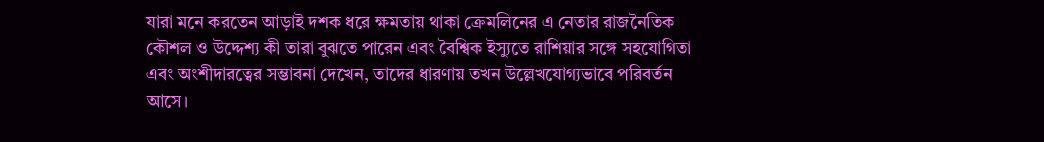যারা মনে করতেন আড়াই দশক ধরে ক্ষমতায় থাকা ক্রেমলিনের এ নেতার রাজনৈতিক কৌশল ও উদ্দেশ্য কী তারা বুঝতে পারেন এবং বৈশ্বিক ইস্যুতে রাশিয়ার সঙ্গে সহযোগিতা এবং অংশীদারত্বের সম্ভাবনা দেখেন, তাদের ধারণায় তখন উল্লেখযোগ্যভাবে পরিবর্তন আসে।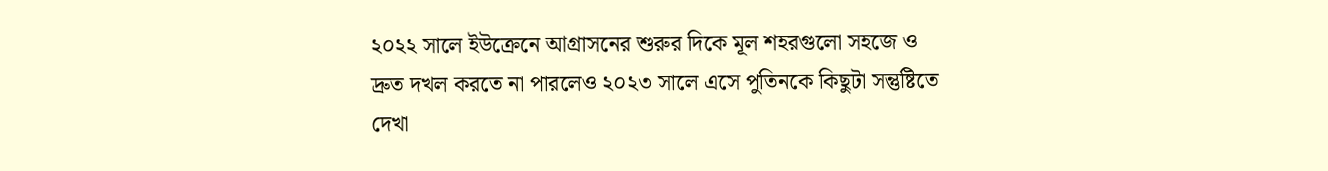২০২২ সালে ইউক্রেনে আগ্রাসনের শুরুর দিকে মূল শহরগুলো সহজে ও দ্রুত দখল করতে না পারলেও ২০২৩ সালে এসে পুতিনকে কিছুটা সন্তুষ্টিতে দেখা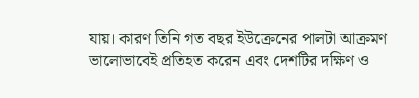যায়। কারণ তিনি গত বছর ইউক্রেনের পালটা আক্রমণ ভালোভাবেই প্রতিহত করেন এবং দেশটির দক্ষিণ ও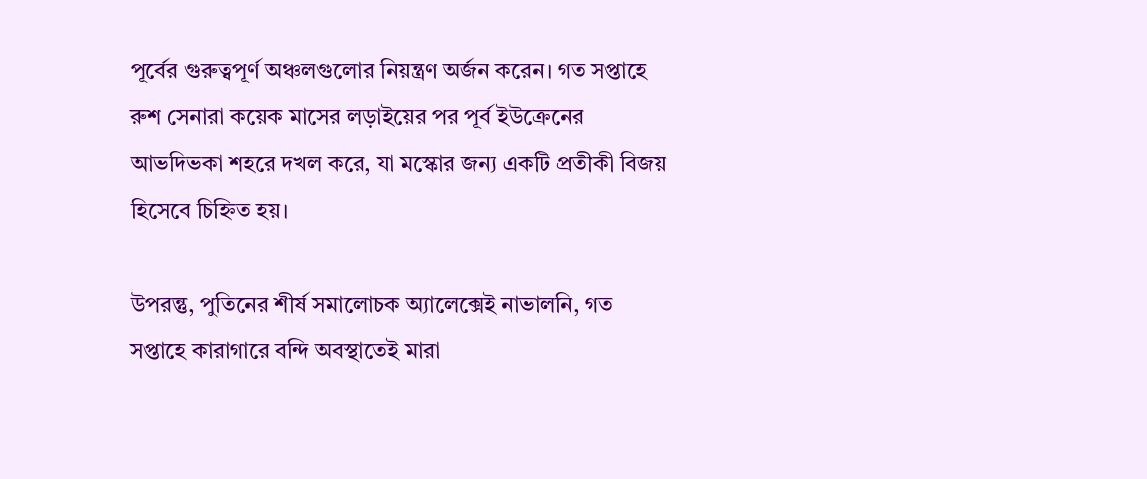পূর্বের গুরুত্বপূর্ণ অঞ্চলগুলোর নিয়ন্ত্রণ অর্জন করেন। গত সপ্তাহে রুশ সেনারা কয়েক মাসের লড়াইয়ের পর পূর্ব ইউক্রেনের আভদিভকা শহরে দখল করে, যা মস্কোর জন্য একটি প্রতীকী বিজয় হিসেবে চিহ্নিত হয়।

উপরন্তু, পুতিনের শীর্ষ সমালোচক অ্যালেক্সেই নাভালনি, গত সপ্তাহে কারাগারে বন্দি অবস্থাতেই মারা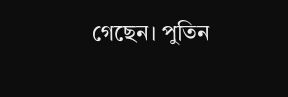গেছেন। পুতিন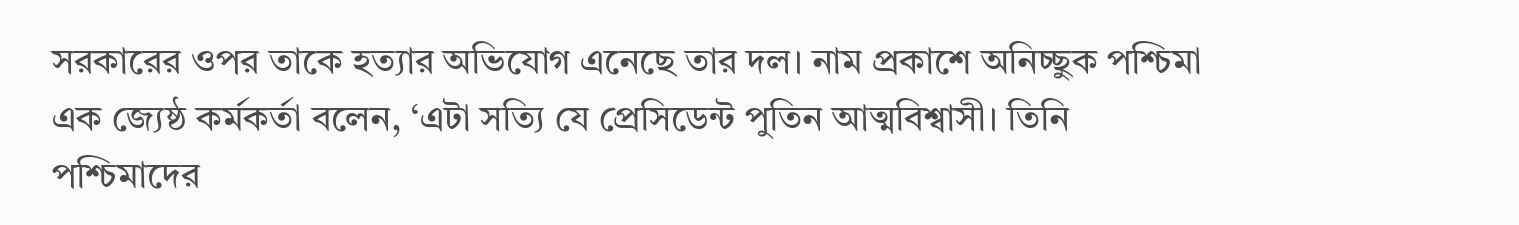সরকারের ওপর তাকে হত্যার অভিযোগ এনেছে তার দল। নাম প্রকাশে অনিচ্ছুক পশ্চিমা এক জ্যেষ্ঠ কর্মকর্তা বলেন, ‘এটা সত্যি যে প্রেসিডেন্ট পুতিন আত্মবিশ্বাসী। তিনি পশ্চিমাদের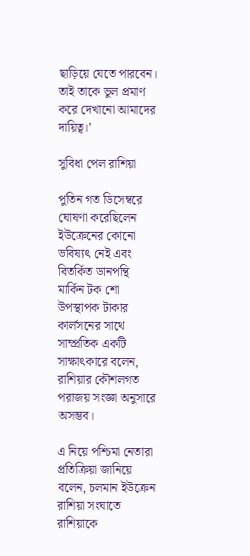ছাড়িয়ে যেতে পারবেন। তাই তাকে ভুল প্রমাণ করে দেখানো আমাদের দায়িত্ব।’

সুবিধা পেল রাশিয়া

পুতিন গত ডিসেম্বরে ঘোষণা করেছিলেন ইউক্রেনের কোনো ভবিষ্যৎ নেই এবং বিতর্কিত ডানপন্থি মার্কিন টক শো উপস্থাপক টাকার কার্লসনের সাথে সাম্প্রতিক একটি সাক্ষাৎকারে বলেন, রাশিয়ার কৌশলগত পরাজয় সংজ্ঞা অনুসারে অসম্ভব।

এ নিয়ে পশ্চিমা নেতারা প্রতিক্রিয়া জানিয়ে বলেন, চলমান ইউক্রেন রাশিয়া সংঘাতে রাশিয়াকে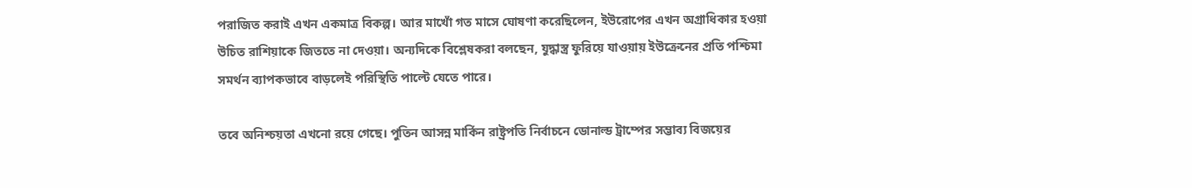পরাজিত করাই এখন একমাত্র বিকল্প। আর মাখোঁ গত মাসে ঘোষণা করেছিলেন, ইউরোপের এখন অগ্রাধিকার হওয়া উচিত রাশিয়াকে জিততে না দেওয়া। অন্যদিকে বিশ্লেষকরা বলছেন, যুদ্ধাস্ত্র ফুরিয়ে যাওয়ায় ইউক্রেনের প্রতি পশ্চিমা সমর্থন ব্যাপকভাবে বাড়লেই পরিস্থিতি পাল্টে যেতে পারে।

তবে অনিশ্চয়তা এখনো রয়ে গেছে। পুতিন আসন্ন মার্কিন রাষ্ট্রপতি নির্বাচনে ডোনাল্ড ট্রাম্পের সম্ভাব্য বিজয়ের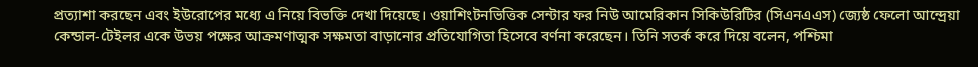প্রত্যাশা করছেন এবং ইউরোপের মধ্যে এ নিয়ে বিভক্তি দেখা দিয়েছে। ওয়াশিংটনভিত্তিক সেন্টার ফর নিউ আমেরিকান সিকিউরিটির (সিএনএএস) জ্যেষ্ঠ ফেলো আন্দ্রেয়া কেন্ডাল-টেইলর একে উভয় পক্ষের আক্রমণাত্মক সক্ষমতা বাড়ানোর প্রতিযোগিতা হিসেবে বর্ণনা করেছেন। তিনি সতর্ক করে দিয়ে বলেন, পশ্চিমা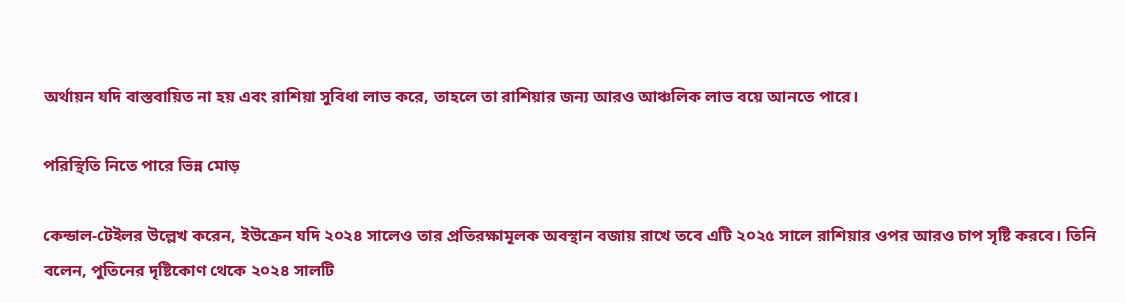অর্থায়ন যদি বাস্তবায়িত না হয় এবং রাশিয়া সুবিধা লাভ করে, তাহলে তা রাশিয়ার জন্য আরও আঞ্চলিক লাভ বয়ে আনতে পারে।

পরিস্থিতি নিতে পারে ভিন্ন মোড়

কেন্ডাল-টেইলর উল্লেখ করেন, ইউক্রেন যদি ২০২৪ সালেও তার প্রতিরক্ষামূলক অবস্থান বজায় রাখে তবে এটি ২০২৫ সালে রাশিয়ার ওপর আরও চাপ সৃষ্টি করবে। তিনি বলেন, পুতিনের দৃষ্টিকোণ থেকে ২০২৪ সালটি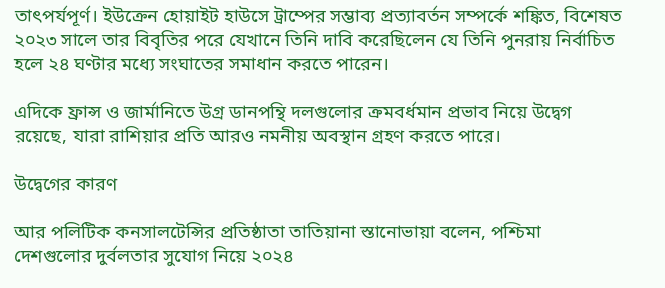তাৎপর্যপূর্ণ। ইউক্রেন হোয়াইট হাউসে ট্রাম্পের সম্ভাব্য প্রত্যাবর্তন সম্পর্কে শঙ্কিত, বিশেষত ২০২৩ সালে তার বিবৃতির পরে যেখানে তিনি দাবি করেছিলেন যে তিনি পুনরায় নির্বাচিত হলে ২৪ ঘণ্টার মধ্যে সংঘাতের সমাধান করতে পারেন।

এদিকে ফ্রান্স ও জার্মানিতে উগ্র ডানপন্থি দলগুলোর ক্রমবর্ধমান প্রভাব নিয়ে উদ্বেগ রয়েছে, যারা রাশিয়ার প্রতি আরও নমনীয় অবস্থান গ্রহণ করতে পারে।

উদ্বেগের কারণ

আর পলিটিক কনসালটেন্সির প্রতিষ্ঠাতা তাতিয়ানা স্তানোভায়া বলেন, পশ্চিমা দেশগুলোর দুর্বলতার সুযোগ নিয়ে ২০২৪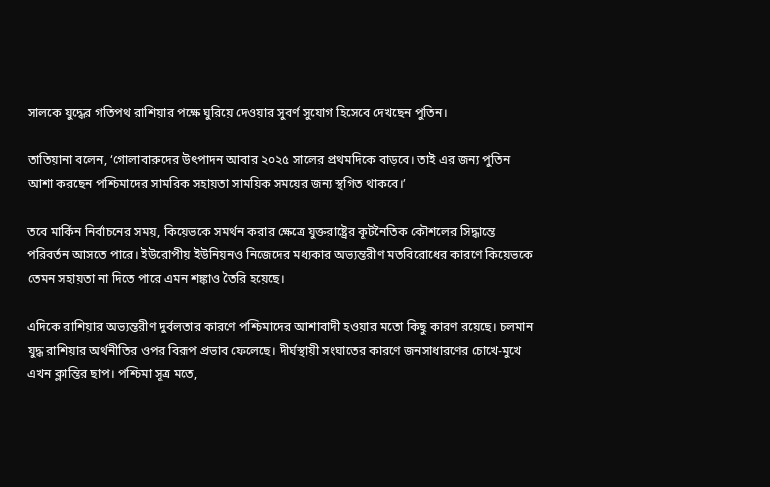সালকে যুদ্ধের গতিপথ রাশিয়ার পক্ষে ঘুরিয়ে দেওয়ার সুবর্ণ সুযোগ হিসেবে দেখছেন পুতিন।

তাতিয়ানা বলেন, ‘গোলাবারুদের উৎপাদন আবার ২০২৫ সালের প্রথমদিকে বাড়বে। তাই এর জন্য পুতিন আশা করছেন পশ্চিমাদের সামরিক সহায়তা সাময়িক সময়ের জন্য স্থগিত থাকবে।’

তবে মার্কিন নির্বাচনের সময়, কিয়েভকে সমর্থন করার ক্ষেত্রে যুক্তরাষ্ট্রের কূটনৈতিক কৌশলের সিদ্ধান্তে পরিবর্তন আসতে পারে। ইউরোপীয় ইউনিয়নও নিজেদের মধ্যকার অভ্যন্তরীণ মতবিরোধের কারণে কিয়েভকে তেমন সহায়তা না দিতে পারে এমন শঙ্কাও তৈরি হয়েছে।

এদিকে রাশিয়ার অভ্যন্তরীণ দুর্বলতার কারণে পশ্চিমাদের আশাবাদী হওয়ার মতো কিছু কারণ রয়েছে। চলমান যুদ্ধ রাশিয়ার অর্থনীতির ওপর বিরূপ প্রভাব ফেলেছে। দীর্ঘস্থায়ী সংঘাতের কারণে জনসাধারণের চোখে-মুখে এখন ক্লান্তির ছাপ। পশ্চিমা সূত্র মতে,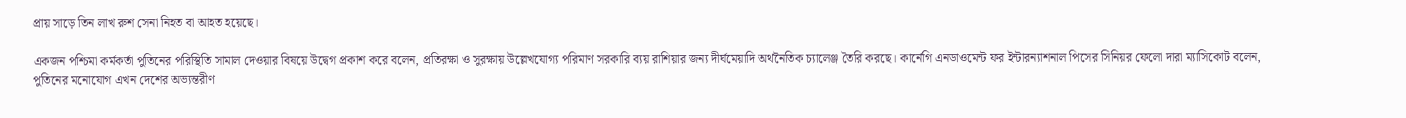প্রায় সাড়ে তিন লাখ রুশ সেনা নিহত বা আহত হয়েছে।

একজন পশ্চিমা কর্মকর্তা পুতিনের পরিস্থিতি সামাল দেওয়ার বিষয়ে উদ্বেগ প্রকাশ করে বলেন, প্রতিরক্ষা ও সুরক্ষায় উল্লেখযোগ্য পরিমাণ সরকারি ব্যয় রাশিয়ার জন্য দীর্ঘমেয়াদি অর্থনৈতিক চ্যালেঞ্জ তৈরি করছে। কার্নেগি এনডাওমেন্ট ফর ইন্টারন্যাশনাল পিসের সিনিয়র ফেলো দারা ম্যাসিকোট বলেন, পুতিনের মনোযোগ এখন দেশের অভ্যন্তরীণ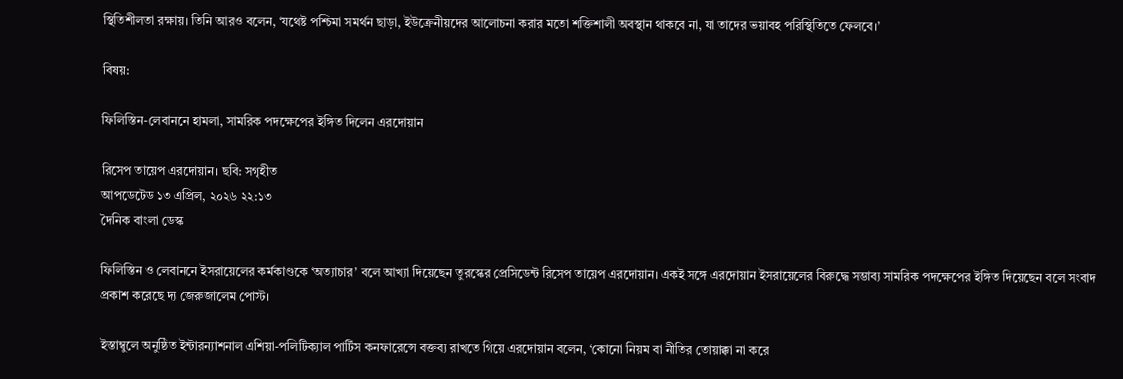স্থিতিশীলতা রক্ষায়। তিনি আরও বলেন, ‘যথেষ্ট পশ্চিমা সমর্থন ছাড়া, ইউক্রেনীয়দের আলোচনা করার মতো শক্তিশালী অবস্থান থাকবে না, যা তাদের ভয়াবহ পরিস্থিতিতে ফেলবে।’

বিষয়:

ফিলিস্তিন-লেবাননে হামলা, সামরিক পদক্ষেপের ইঙ্গিত দিলেন এরদোয়ান

রিসেপ তায়েপ এরদোয়ান। ছবি: সগৃহীত
আপডেটেড ১৩ এপ্রিল, ২০২৬ ২২:১৩
দৈনিক বাংলা ডেস্ক

ফিলিস্তিন ও লেবাননে ইসরায়েলের কর্মকাণ্ডকে ‘অত্যাচার’ বলে আখ্যা দিয়েছেন তুরস্কের প্রেসিডেন্ট রিসেপ তায়েপ এরদোয়ান। একই সঙ্গে এরদোয়ান ইসরায়েলের বিরুদ্ধে সম্ভাব্য সামরিক পদক্ষেপের ইঙ্গিত দিয়েছেন বলে সংবাদ প্রকাশ করেছে দ্য জেরুজালেম পোস্ট।

ইস্তাম্বুলে অনুষ্ঠিত ইন্টারন্যাশনাল এশিয়া-পলিটিক্যাল পার্টিস কনফারেন্সে বক্তব্য রাখতে গিয়ে এরদোয়ান বলেন, ‘কোনো নিয়ম বা নীতির তোয়াক্কা না করে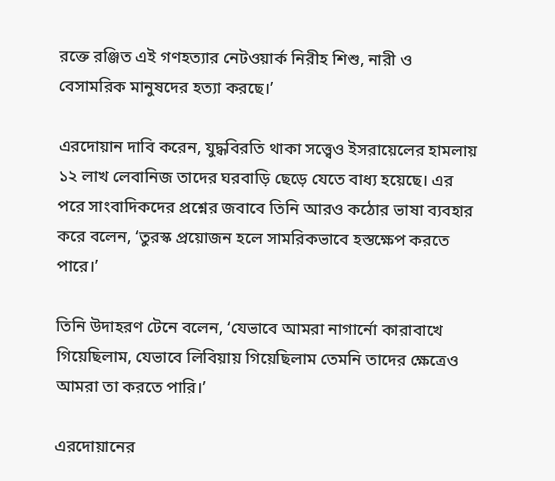রক্তে রঞ্জিত এই গণহত্যার নেটওয়ার্ক নিরীহ শিশু, নারী ও বেসামরিক মানুষদের হত্যা করছে।’

এরদোয়ান দাবি করেন, যুদ্ধবিরতি থাকা সত্ত্বেও ইসরায়েলের হামলায় ১২ লাখ লেবানিজ তাদের ঘরবাড়ি ছেড়ে যেতে বাধ্য হয়েছে। এর পরে সাংবাদিকদের প্রশ্নের জবাবে তিনি আরও কঠোর ভাষা ব্যবহার করে বলেন, ‘তুরস্ক প্রয়োজন হলে সামরিকভাবে হস্তক্ষেপ করতে পারে।’

তিনি উদাহরণ টেনে বলেন, ‘যেভাবে আমরা নাগার্নো কারাবাখে গিয়েছিলাম, যেভাবে লিবিয়ায় গিয়েছিলাম তেমনি তাদের ক্ষেত্রেও আমরা তা করতে পারি।’

এরদোয়ানের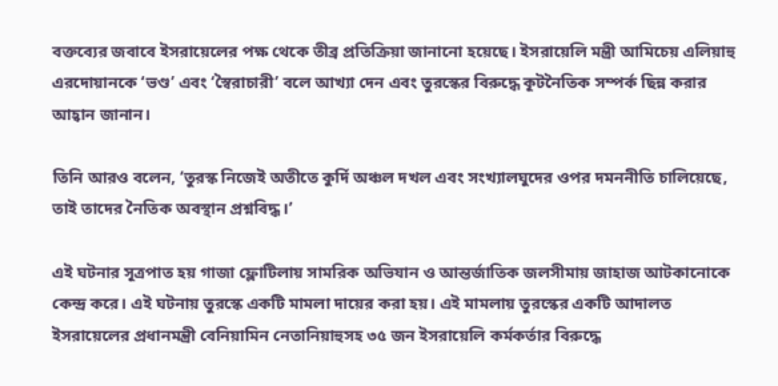বক্তব্যের জবাবে ইসরায়েলের পক্ষ থেকে তীব্র প্রতিক্রিয়া জানানো হয়েছে। ইসরায়েলি মন্ত্রী আমিচেয় এলিয়াহু এরদোয়ানকে ‘ভণ্ড’ এবং ‘স্বৈরাচারী’ বলে আখ্যা দেন এবং তুরস্কের বিরুদ্ধে কূটনৈতিক সম্পর্ক ছিন্ন করার আহ্বান জানান।

তিনি আরও বলেন, ‘তুরস্ক নিজেই অতীতে কুর্দি অঞ্চল দখল এবং সংখ্যালঘুদের ওপর দমননীতি চালিয়েছে, তাই তাদের নৈতিক অবস্থান প্রশ্নবিদ্ধ।’

এই ঘটনার সূত্রপাত হয় গাজা ফ্লোটিলায় সামরিক অভিযান ও আন্তর্জাতিক জলসীমায় জাহাজ আটকানোকে কেন্দ্র করে। এই ঘটনায় তুরস্কে একটি মামলা দায়ের করা হয়। এই মামলায় তুরস্কের একটি আদালত ইসরায়েলের প্রধানমন্ত্রী বেনিয়ামিন নেতানিয়াহুসহ ৩৫ জন ইসরায়েলি কর্মকর্তার বিরুদ্ধে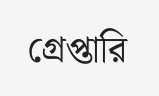গ্রেপ্তারি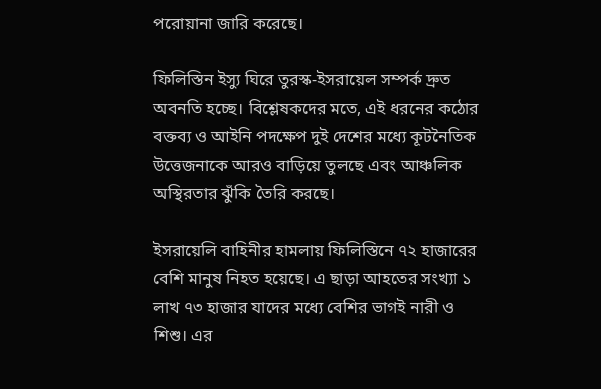পরোয়ানা জারি করেছে।

ফিলিস্তিন ইস্যু ঘিরে তুরস্ক-ইসরায়েল সম্পর্ক দ্রুত অবনতি হচ্ছে। বিশ্লেষকদের মতে, এই ধরনের কঠোর বক্তব্য ও আইনি পদক্ষেপ দুই দেশের মধ্যে কূটনৈতিক উত্তেজনাকে আরও বাড়িয়ে তুলছে এবং আঞ্চলিক অস্থিরতার ঝুঁকি তৈরি করছে।

ইসরায়েলি বাহিনীর হামলায় ফিলিস্তিনে ৭২ হাজারের বেশি মানুষ নিহত হয়েছে। এ ছাড়া আহতের সংখ্যা ১ লাখ ৭৩ হাজার যাদের মধ্যে বেশির ভাগই নারী ও শিশু। এর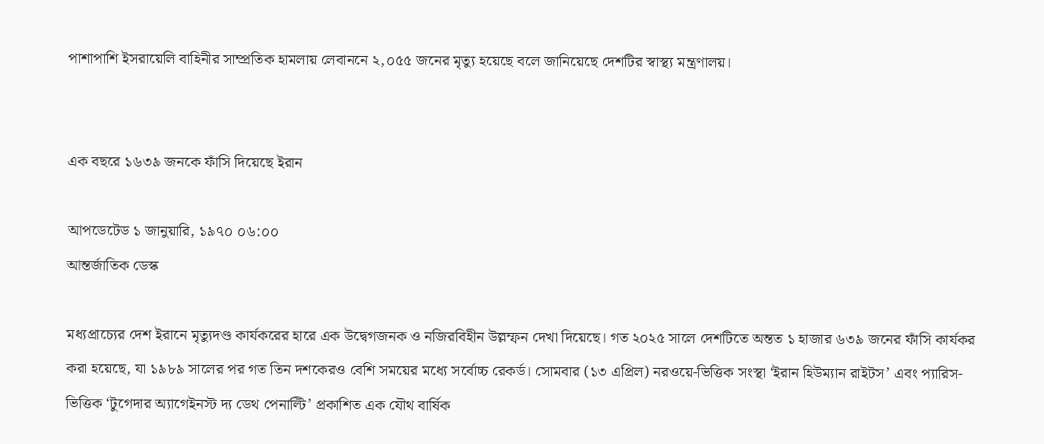পাশাপাশি ইসরায়েলি বাহিনীর সাম্প্রতিক হামলায় লেবাননে ২,০৫৫ জনের মৃত্যু হয়েছে বলে জানিয়েছে দেশটির স্বাস্থ্য মন্ত্রণালয়।


এক বছরে ১৬৩৯ জনকে ফাঁসি দিয়েছে ইরান

আপডেটেড ১ জানুয়ারি, ১৯৭০ ০৬:০০
আন্তর্জাতিক ডেস্ক

মধ্যপ্রাচ্যের দেশ ইরানে মৃত্যুদণ্ড কার্যকরের হারে এক উদ্বেগজনক ও নজিরবিহীন উল্লম্ফন দেখা দিয়েছে। গত ২০২৫ সালে দেশটিতে অন্তত ১ হাজার ৬৩৯ জনের ফাঁসি কার্যকর করা হয়েছে, যা ১৯৮৯ সালের পর গত তিন দশকেরও বেশি সময়ের মধ্যে সর্বোচ্চ রেকর্ড। সোমবার (১৩ এপ্রিল) নরওয়ে-ভিত্তিক সংস্থা ‘ইরান হিউম্যান রাইটস’ এবং প্যারিস-ভিত্তিক ‘টুগেদার অ্যাগেইনস্ট দ্য ডেথ পেনাল্টি’ প্রকাশিত এক যৌথ বার্ষিক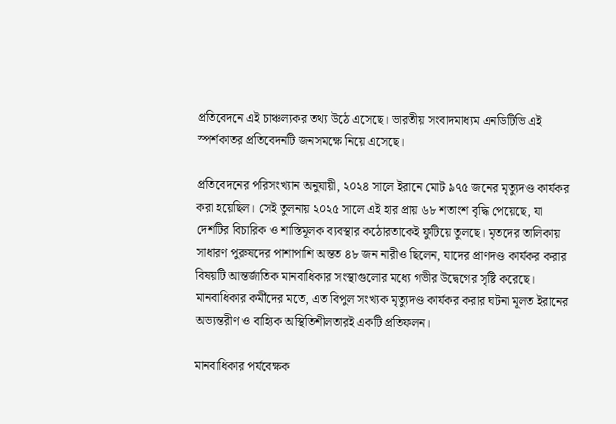প্রতিবেদনে এই চাঞ্চল্যকর তথ্য উঠে এসেছে। ভারতীয় সংবাদমাধ্যম এনডিটিভি এই স্পর্শকাতর প্রতিবেদনটি জনসমক্ষে নিয়ে এসেছে।

প্রতিবেদনের পরিসংখ্যান অনুযায়ী, ২০২৪ সালে ইরানে মোট ৯৭৫ জনের মৃত্যুদণ্ড কার্যকর করা হয়েছিল। সেই তুলনায় ২০২৫ সালে এই হার প্রায় ৬৮ শতাংশ বৃদ্ধি পেয়েছে, যা দেশটির বিচারিক ও শাস্তিমূলক ব্যবস্থার কঠোরতাকেই ফুটিয়ে তুলছে। মৃতদের তালিকায় সাধারণ পুরুষদের পাশাপাশি অন্তত ৪৮ জন নারীও ছিলেন, যাদের প্রাণদণ্ড কার্যকর করার বিষয়টি আন্তর্জাতিক মানবাধিকার সংস্থাগুলোর মধ্যে গভীর উদ্বেগের সৃষ্টি করেছে। মানবাধিকার কর্মীদের মতে, এত বিপুল সংখ্যক মৃত্যুদণ্ড কার্যকর করার ঘটনা মূলত ইরানের অভ্যন্তরীণ ও বাহ্যিক অস্থিতিশীলতারই একটি প্রতিফলন।

মানবাধিকার পর্যবেক্ষক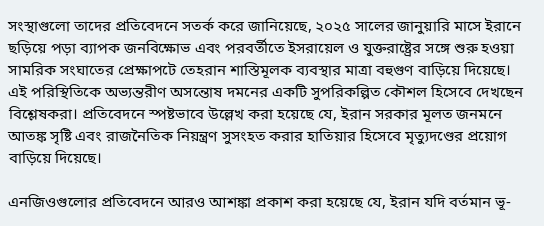সংস্থাগুলো তাদের প্রতিবেদনে সতর্ক করে জানিয়েছে, ২০২৫ সালের জানুয়ারি মাসে ইরানে ছড়িয়ে পড়া ব্যাপক জনবিক্ষোভ এবং পরবর্তীতে ইসরায়েল ও যুক্তরাষ্ট্রের সঙ্গে শুরু হওয়া সামরিক সংঘাতের প্রেক্ষাপটে তেহরান শাস্তিমূলক ব্যবস্থার মাত্রা বহুগুণ বাড়িয়ে দিয়েছে। এই পরিস্থিতিকে অভ্যন্তরীণ অসন্তোষ দমনের একটি সুপরিকল্পিত কৌশল হিসেবে দেখছেন বিশ্লেষকরা। প্রতিবেদনে স্পষ্টভাবে উল্লেখ করা হয়েছে যে, ইরান সরকার মূলত জনমনে আতঙ্ক সৃষ্টি এবং রাজনৈতিক নিয়ন্ত্রণ সুসংহত করার হাতিয়ার হিসেবে মৃত্যুদণ্ডের প্রয়োগ বাড়িয়ে দিয়েছে।

এনজিওগুলোর প্রতিবেদনে আরও আশঙ্কা প্রকাশ করা হয়েছে যে, ইরান যদি বর্তমান ভূ-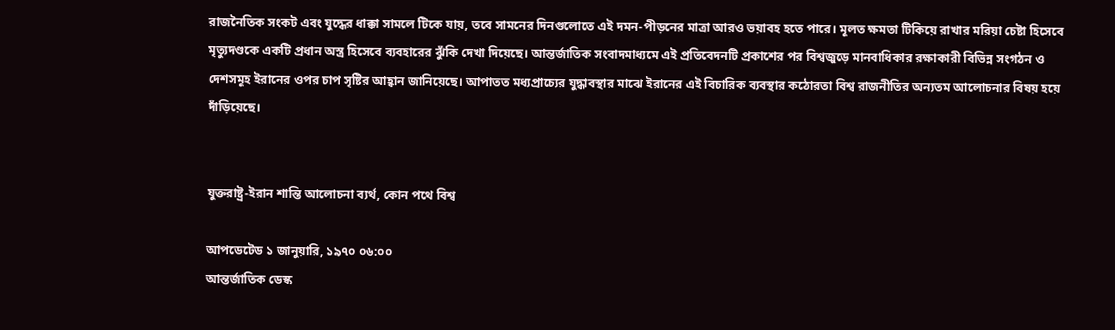রাজনৈতিক সংকট এবং যুদ্ধের ধাক্কা সামলে টিকে যায়, তবে সামনের দিনগুলোতে এই দমন-পীড়নের মাত্রা আরও ভয়াবহ হতে পারে। মূলত ক্ষমতা টিকিয়ে রাখার মরিয়া চেষ্টা হিসেবে মৃত্যুদণ্ডকে একটি প্রধান অস্ত্র হিসেবে ব্যবহারের ঝুঁকি দেখা দিয়েছে। আন্তর্জাতিক সংবাদমাধ্যমে এই প্রতিবেদনটি প্রকাশের পর বিশ্বজুড়ে মানবাধিকার রক্ষাকারী বিভিন্ন সংগঠন ও দেশসমূহ ইরানের ওপর চাপ সৃষ্টির আহ্বান জানিয়েছে। আপাতত মধ্যপ্রাচ্যের যুদ্ধাবস্থার মাঝে ইরানের এই বিচারিক ব্যবস্থার কঠোরতা বিশ্ব রাজনীতির অন্যতম আলোচনার বিষয় হয়ে দাঁড়িয়েছে।


যুক্তরাষ্ট্র-ইরান শান্তি আলোচনা ব্যর্থ, কোন পথে বিশ্ব

আপডেটেড ১ জানুয়ারি, ১৯৭০ ০৬:০০
আন্তর্জাতিক ডেস্ক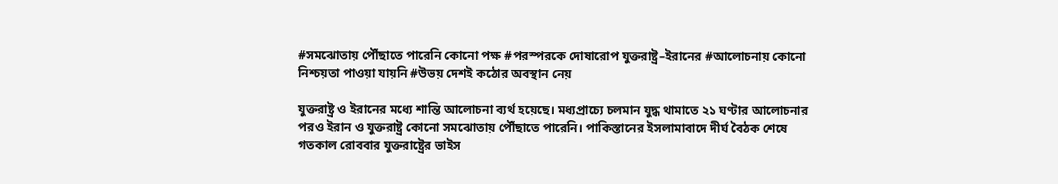#সমঝোতায় পৌঁছাতে পারেনি কোনো পক্ষ #পরস্পরকে দোষারোপ যুক্তরাষ্ট্র–ইরানের #আলোচনায় কোনো নিশ্চয়তা পাওয়া যায়নি #উভয় দেশই কঠোর অবস্থান নেয়

যুক্তরাষ্ট্র ও ইরানের মধ্যে শান্তি আলোচনা ব্যর্থ হয়েছে। মধ্যপ্রাচ্যে চলমান যুদ্ধ থামাতে ২১ ঘণ্টার আলোচনার পরও ইরান ও যুক্তরাষ্ট্র কোনো সমঝোতায় পৌঁছাতে পারেনি। পাকিস্তানের ইসলামাবাদে দীর্ঘ বৈঠক শেষে গতকাল রোববার যুক্তরাষ্ট্রের ভাইস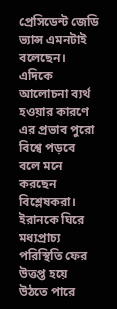প্রেসিডেন্ট জেডি ভ্যান্স এমনটাই বলেছেন। এদিকে আলোচনা ব্যর্থ হওয়ার কারণে এর প্রভাব পুরো বিশ্বে পড়বে বলে মনে করছেন বিশ্লেষকরা। ইরানকে ঘিরে মধ্যপ্রাচ্য পরিস্থিতি ফের উত্তপ্ত হয়ে উঠতে পারে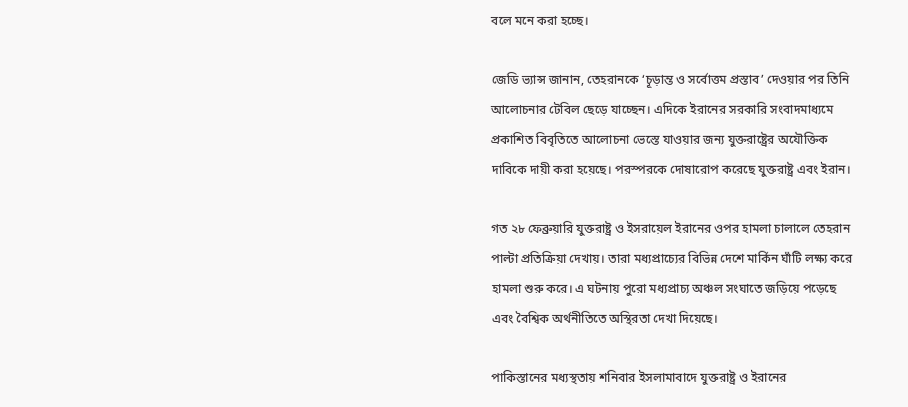বলে মনে করা হচ্ছে।

জেডি ভ্যান্স জানান, তেহরানকে ‘চূড়ান্ত ও সর্বোত্তম প্রস্তাব’ দেওয়ার পর তিনি আলোচনার টেবিল ছেড়ে যাচ্ছেন। এদিকে ইরানের সরকারি সংবাদমাধ্যমে প্রকাশিত বিবৃতিতে আলোচনা ভেস্তে যাওয়ার জন্য যুক্তরাষ্ট্রের অযৌক্তিক দাবিকে দায়ী করা হয়েছে। পরস্পরকে দোষারোপ করেছে যুক্তরাষ্ট্র এবং ইরান।

গত ২৮ ফেব্রুয়ারি যুক্তরাষ্ট্র ও ইসরায়েল ইরানের ওপর হামলা চালালে তেহরান পাল্টা প্রতিক্রিয়া দেখায়। তারা মধ্যপ্রাচ্যের বিভিন্ন দেশে মার্কিন ঘাঁটি লক্ষ্য করে হামলা শুরু করে। এ ঘটনায় পুরো মধ্যপ্রাচ্য অঞ্চল সংঘাতে জড়িয়ে পড়েছে এবং বৈশ্বিক অর্থনীতিতে অস্থিরতা দেখা দিয়েছে।

পাকিস্তানের মধ্যস্থতায় শনিবার ইসলামাবাদে যুক্তরাষ্ট্র ও ইরানের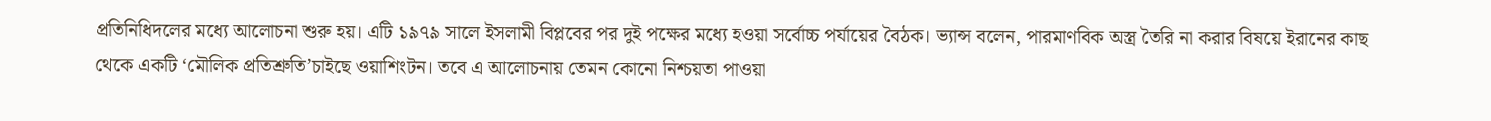প্রতিনিধিদলের মধ্যে আলোচনা শুরু হয়। এটি ১৯৭৯ সালে ইসলামী বিপ্লবের পর দুই পক্ষের মধ্যে হওয়া সর্বোচ্চ পর্যায়ের বৈঠক। ভ্যান্স বলেন, পারমাণবিক অস্ত্র তৈরি না করার বিষয়ে ইরানের কাছ থেকে একটি ‘মৌলিক প্রতিশ্রুতি’চাইছে ওয়াশিংটন। তবে এ আলোচনায় তেমন কোনো নিশ্চয়তা পাওয়া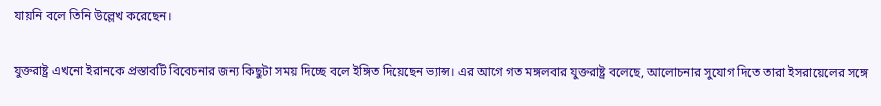যায়নি বলে তিনি উল্লেখ করেছেন।

যুক্তরাষ্ট্র এখনো ইরানকে প্রস্তাবটি বিবেচনার জন্য কিছুটা সময় দিচ্ছে বলে ইঙ্গিত দিয়েছেন ভ্যান্স। এর আগে গত মঙ্গলবার যুক্তরাষ্ট্র বলেছে, আলোচনার সুযোগ দিতে তারা ইসরায়েলের সঙ্গে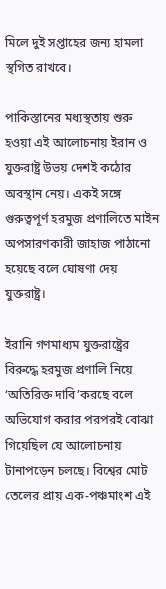মিলে দুই সপ্তাহের জন্য হামলা স্থগিত রাখবে।

পাকিস্তানের মধ্যস্থতায় শুরু হওয়া এই আলোচনায় ইরান ও যুক্তরাষ্ট্র উভয় দেশই কঠোর অবস্থান নেয়। একই সঙ্গে গুরুত্বপূর্ণ হরমুজ প্রণালিতে মাইন অপসারণকারী জাহাজ পাঠানো হয়েছে বলে ঘোষণা দেয় যুক্তরাষ্ট্র।

ইরানি গণমাধ্যম যুক্তরাষ্ট্রের বিরুদ্ধে হরমুজ প্রণালি নিয়ে ‘অতিরিক্ত দাবি’করছে বলে অভিযোগ করার পরপরই বোঝা গিয়েছিল যে আলোচনায় টানাপড়েন চলছে। বিশ্বের মোট তেলের প্রায় এক-পঞ্চমাংশ এই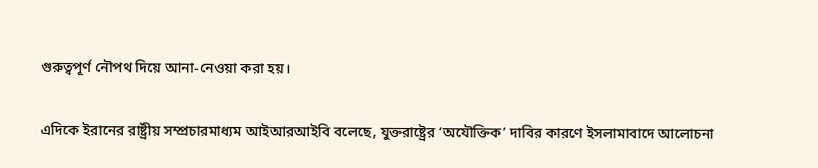গুরুত্বপূর্ণ নৌপথ দিয়ে আনা-নেওয়া করা হয়।

এদিকে ইরানের রাষ্ট্রীয় সম্প্রচারমাধ্যম আইআরআইবি বলেছে, যুক্তরাষ্ট্রের ‘অযৌক্তিক’ দাবির কারণে ইসলামাবাদে আলোচনা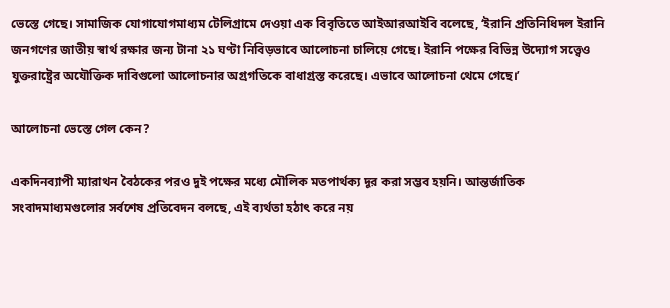ভেস্তে গেছে। সামাজিক যোগাযোগমাধ্যম টেলিগ্রামে দেওয়া এক বিবৃতিতে আইআরআইবি বলেছে, ‘ইরানি প্রতিনিধিদল ইরানি জনগণের জাতীয় স্বার্থ রক্ষার জন্য টানা ২১ ঘণ্টা নিবিড়ভাবে আলোচনা চালিয়ে গেছে। ইরানি পক্ষের বিভিন্ন উদ্যোগ সত্ত্বেও যুক্তরাষ্ট্রের অযৌক্তিক দাবিগুলো আলোচনার অগ্রগতিকে বাধাগ্রস্ত করেছে। এভাবে আলোচনা থেমে গেছে।’

আলোচনা ভেস্তে গেল কেন?

একদিনব্যাপী ম্যারাথন বৈঠকের পরও দুই পক্ষের মধ্যে মৌলিক মতপার্থক্য দূর করা সম্ভব হয়নি। আন্তর্জাতিক সংবাদমাধ্যমগুলোর সর্বশেষ প্রতিবেদন বলছে, এই ব্যর্থতা হঠাৎ করে নয়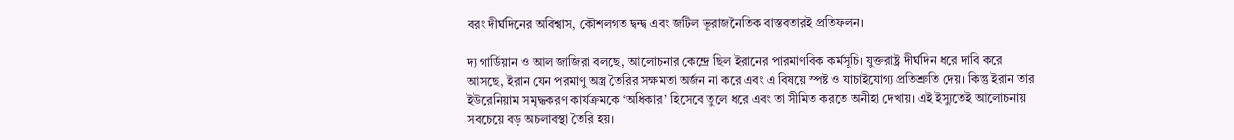বরং দীর্ঘদিনের অবিশ্বাস, কৌশলগত দ্বন্দ্ব এবং জটিল ভূরাজনৈতিক বাস্তবতারই প্রতিফলন।

দ্য গার্ডিয়ান ও আল জাজিরা বলছে, আলোচনার কেন্দ্রে ছিল ইরানের পারমাণবিক কর্মসূচি। যুক্তরাষ্ট্র দীর্ঘদিন ধরে দাবি করে আসছে, ইরান যেন পরমাণু অস্ত্র তৈরির সক্ষমতা অর্জন না করে এবং এ বিষয়ে স্পষ্ট ও যাচাইযোগ্য প্রতিশ্রুতি দেয়। কিন্তু ইরান তার ইউরেনিয়াম সমৃদ্ধকরণ কার্যক্রমকে ‘অধিকার’ হিসেবে তুলে ধরে এবং তা সীমিত করতে অনীহা দেখায়। এই ইস্যুতেই আলোচনায় সবচেয়ে বড় অচলাবস্থা তৈরি হয়।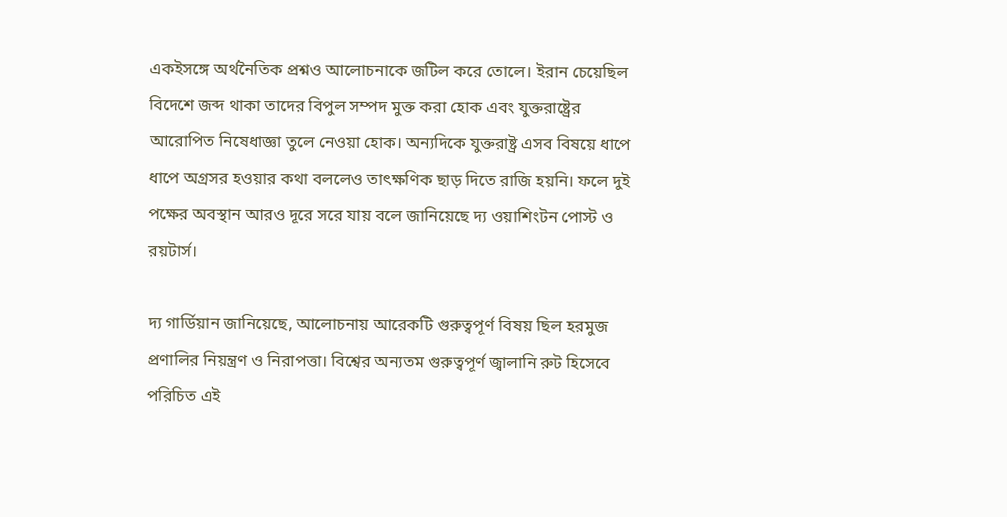একইসঙ্গে অর্থনৈতিক প্রশ্নও আলোচনাকে জটিল করে তোলে। ইরান চেয়েছিল বিদেশে জব্দ থাকা তাদের বিপুল সম্পদ মুক্ত করা হোক এবং যুক্তরাষ্ট্রের আরোপিত নিষেধাজ্ঞা তুলে নেওয়া হোক। অন্যদিকে যুক্তরাষ্ট্র এসব বিষয়ে ধাপে ধাপে অগ্রসর হওয়ার কথা বললেও তাৎক্ষণিক ছাড় দিতে রাজি হয়নি। ফলে দুই পক্ষের অবস্থান আরও দূরে সরে যায় বলে জানিয়েছে দ্য ওয়াশিংটন পোস্ট ও রয়টার্স।

দ্য গার্ডিয়ান জানিয়েছে, আলোচনায় আরেকটি গুরুত্বপূর্ণ বিষয় ছিল হরমুজ প্রণালির নিয়ন্ত্রণ ও নিরাপত্তা। বিশ্বের অন্যতম গুরুত্বপূর্ণ জ্বালানি রুট হিসেবে পরিচিত এই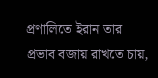প্রণালিতে ইরান তার প্রভাব বজায় রাখতে চায়,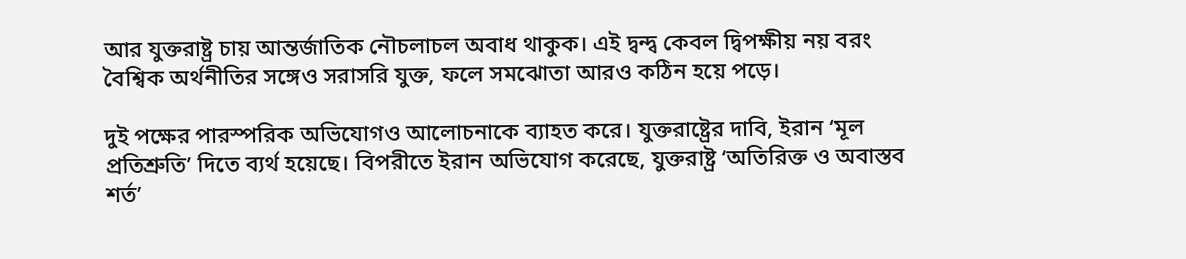আর যুক্তরাষ্ট্র চায় আন্তর্জাতিক নৌচলাচল অবাধ থাকুক। এই দ্বন্দ্ব কেবল দ্বিপক্ষীয় নয় বরং বৈশ্বিক অর্থনীতির সঙ্গেও সরাসরি যুক্ত, ফলে সমঝোতা আরও কঠিন হয়ে পড়ে।

দুই পক্ষের পারস্পরিক অভিযোগও আলোচনাকে ব্যাহত করে। যুক্তরাষ্ট্রের দাবি, ইরান ‘মূল প্রতিশ্রুতি’ দিতে ব্যর্থ হয়েছে। বিপরীতে ইরান অভিযোগ করেছে, যুক্তরাষ্ট্র ‘অতিরিক্ত ও অবাস্তব শর্ত’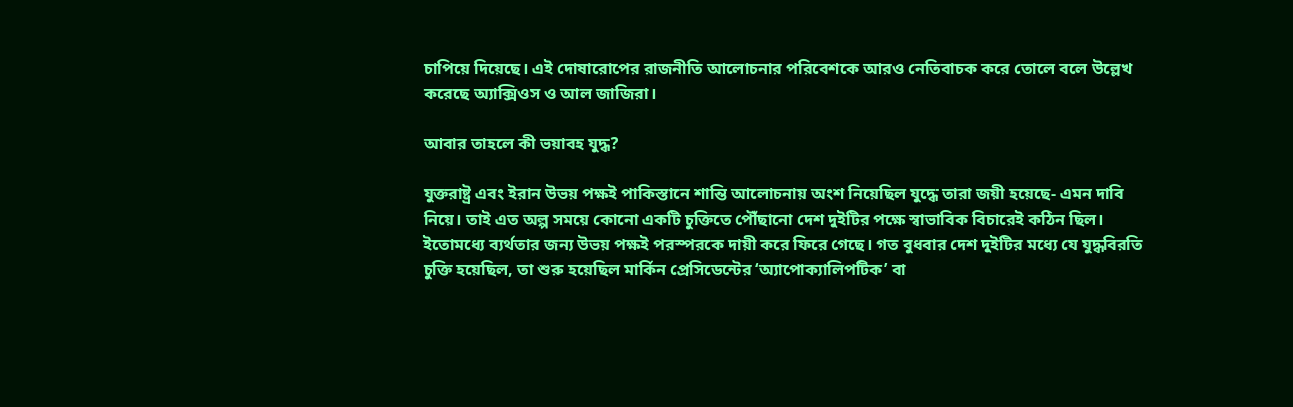চাপিয়ে দিয়েছে। এই দোষারোপের রাজনীতি আলোচনার পরিবেশকে আরও নেতিবাচক করে তোলে বলে উল্লেখ করেছে অ্যাক্সিওস ও আল জাজিরা।

আবার তাহলে কী ভয়াবহ যুদ্ধ?

যুক্তরাষ্ট্র এবং ইরান উভয় পক্ষই পাকিস্তানে শান্তি আলোচনায় অংশ নিয়েছিল যুদ্ধে তারা জয়ী হয়েছে- এমন দাবি নিয়ে। তাই এত অল্প সময়ে কোনো একটি চুক্তিতে পৌঁছানো দেশ দুইটির পক্ষে স্বাভাবিক বিচারেই কঠিন ছিল। ইতোমধ্যে ব্যর্থতার জন্য উভয় পক্ষই পরস্পরকে দায়ী করে ফিরে গেছে। গত বুধবার দেশ দুইটির মধ্যে যে যুদ্ধবিরতি চুক্তি হয়েছিল, তা শুরু হয়েছিল মার্কিন প্রেসিডেন্টের ‘অ্যাপোক্যালিপটিক’ বা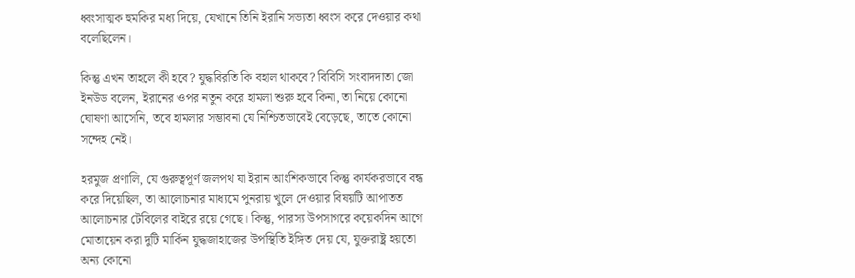ধ্বংসাত্মক হুমকির মধ্য দিয়ে, যেখানে তিনি ইরানি সভ্যতা ধ্বংস করে দেওয়ার কথা বলেছিলেন।

কিন্তু এখন তাহলে কী হবে? যুদ্ধবিরতি কি বহাল থাকবে? বিবিসি সংবাদদাতা জো ইনউড বলেন, ইরানের ওপর নতুন করে হামলা শুরু হবে কিনা, তা নিয়ে কোনো ঘোষণা আসেনি, তবে হামলার সম্ভাবনা যে নিশ্চিতভাবেই বেড়েছে, তাতে কোনো সন্দেহ নেই।

হরমুজ প্রণালি, যে গুরুত্বপূর্ণ জলপথ যা ইরান আংশিকভাবে কিন্তু কার্যকরভাবে বন্ধ করে দিয়েছিল, তা আলোচনার মাধ্যমে পুনরায় খুলে দেওয়ার বিষয়টি আপাতত আলোচনার টেবিলের বাইরে রয়ে গেছে। কিন্তু, পারস্য উপসাগরে কয়েকদিন আগে মোতায়েন করা দুটি মার্কিন যুদ্ধজাহাজের উপস্থিতি ইঙ্গিত দেয় যে, যুক্তরাষ্ট্র হয়তো অন্য কোনো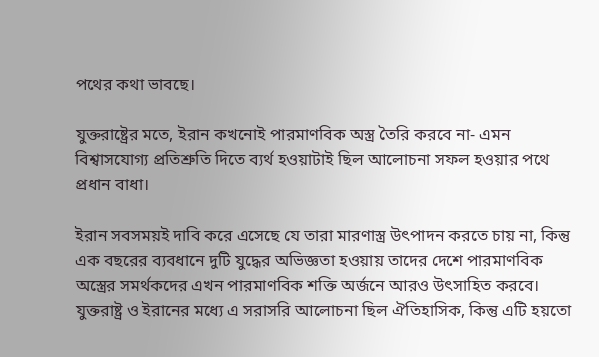পথের কথা ভাবছে।

যুক্তরাষ্ট্রের মতে, ইরান কখনোই পারমাণবিক অস্ত্র তৈরি করবে না- এমন বিশ্বাসযোগ্য প্রতিশ্রুতি দিতে ব্যর্থ হওয়াটাই ছিল আলোচনা সফল হওয়ার পথে প্রধান বাধা।

ইরান সবসময়ই দাবি করে এসেছে যে তারা মারণাস্ত্র উৎপাদন করতে চায় না, কিন্তু এক বছরের ব্যবধানে দুটি যুদ্ধের অভিজ্ঞতা হওয়ায় তাদের দেশে পারমাণবিক অস্ত্রের সমর্থকদের এখন পারমাণবিক শক্তি অর্জনে আরও উৎসাহিত করবে। যুক্তরাষ্ট্র ও ইরানের মধ্যে এ সরাসরি আলোচনা ছিল ঐতিহাসিক, কিন্তু এটি হয়তো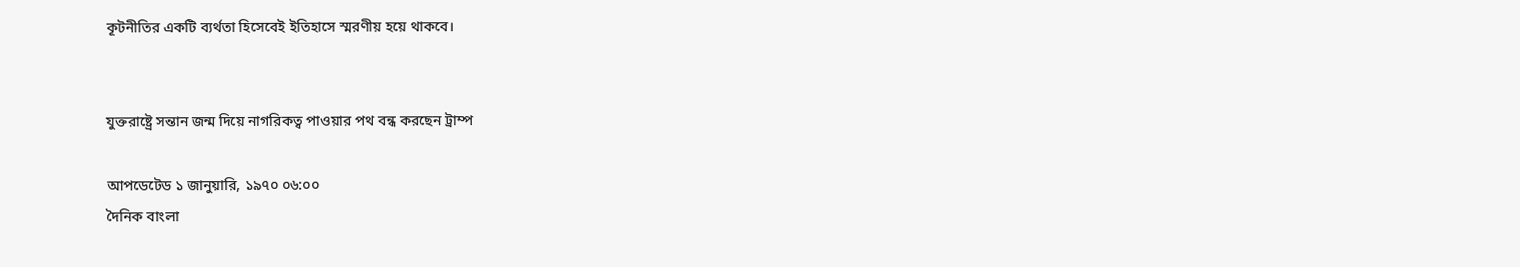কূটনীতির একটি ব্যর্থতা হিসেবেই ইতিহাসে স্মরণীয় হয়ে থাকবে।


যুক্তরাষ্ট্রে সন্তান জন্ম দিয়ে নাগরিকত্ব পাওয়ার পথ বন্ধ করছেন ট্রাম্প

আপডেটেড ১ জানুয়ারি, ১৯৭০ ০৬:০০
দৈনিক বাংলা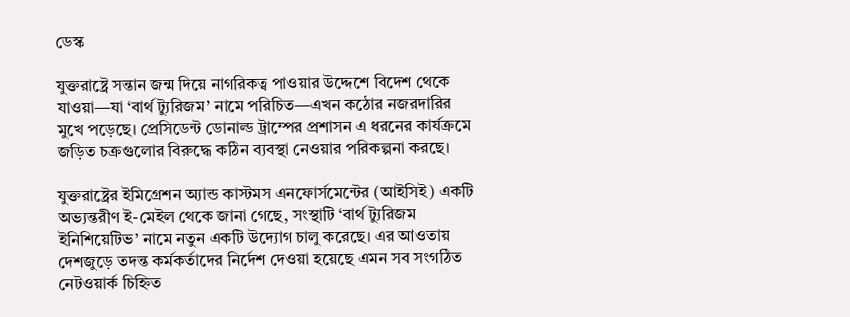ডেস্ক

যুক্তরাষ্ট্রে সন্তান জন্ম দিয়ে নাগরিকত্ব পাওয়ার উদ্দেশে বিদেশ থেকে যাওয়া—যা ‘বার্থ ট্যুরিজম’ নামে পরিচিত—এখন কঠোর নজরদারির মুখে পড়েছে। প্রেসিডেন্ট ডোনাল্ড ট্রাম্পের প্রশাসন এ ধরনের কার্যক্রমে জড়িত চক্রগুলোর বিরুদ্ধে কঠিন ব্যবস্থা নেওয়ার পরিকল্পনা করছে।

যুক্তরাষ্ট্রের ইমিগ্রেশন অ্যান্ড কাস্টমস এনফোর্সমেন্টের (আইসিই) একটি অভ্যন্তরীণ ই-মেইল থেকে জানা গেছে, সংস্থাটি ‘বার্থ ট্যুরিজম ইনিশিয়েটিভ’ নামে নতুন একটি উদ্যোগ চালু করেছে। এর আওতায় দেশজুড়ে তদন্ত কর্মকর্তাদের নির্দেশ দেওয়া হয়েছে এমন সব সংগঠিত নেটওয়ার্ক চিহ্নিত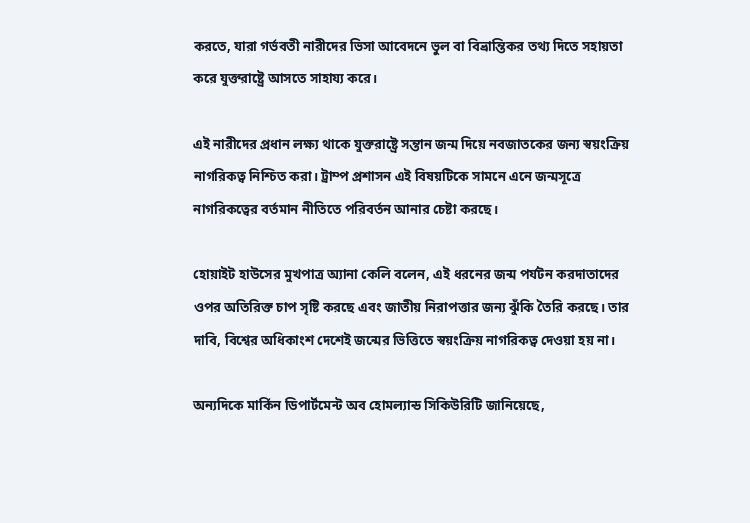করতে, যারা গর্ভবতী নারীদের ভিসা আবেদনে ভুল বা বিভ্রান্তিকর তথ্য দিতে সহায়তা করে যুক্তরাষ্ট্রে আসতে সাহায্য করে।

এই নারীদের প্রধান লক্ষ্য থাকে যুক্তরাষ্ট্রে সন্তান জন্ম দিয়ে নবজাতকের জন্য স্বয়ংক্রিয় নাগরিকত্ব নিশ্চিত করা। ট্রাম্প প্রশাসন এই বিষয়টিকে সামনে এনে জন্মসূত্রে নাগরিকত্বের বর্তমান নীতিতে পরিবর্তন আনার চেষ্টা করছে।

হোয়াইট হাউসের মুখপাত্র অ্যানা কেলি বলেন, এই ধরনের জন্ম পর্যটন করদাতাদের ওপর অতিরিক্ত চাপ সৃষ্টি করছে এবং জাতীয় নিরাপত্তার জন্য ঝুঁকি তৈরি করছে। তার দাবি, বিশ্বের অধিকাংশ দেশেই জন্মের ভিত্তিতে স্বয়ংক্রিয় নাগরিকত্ব দেওয়া হয় না।

অন্যদিকে মার্কিন ডিপার্টমেন্ট অব হোমল্যান্ড সিকিউরিটি জানিয়েছে,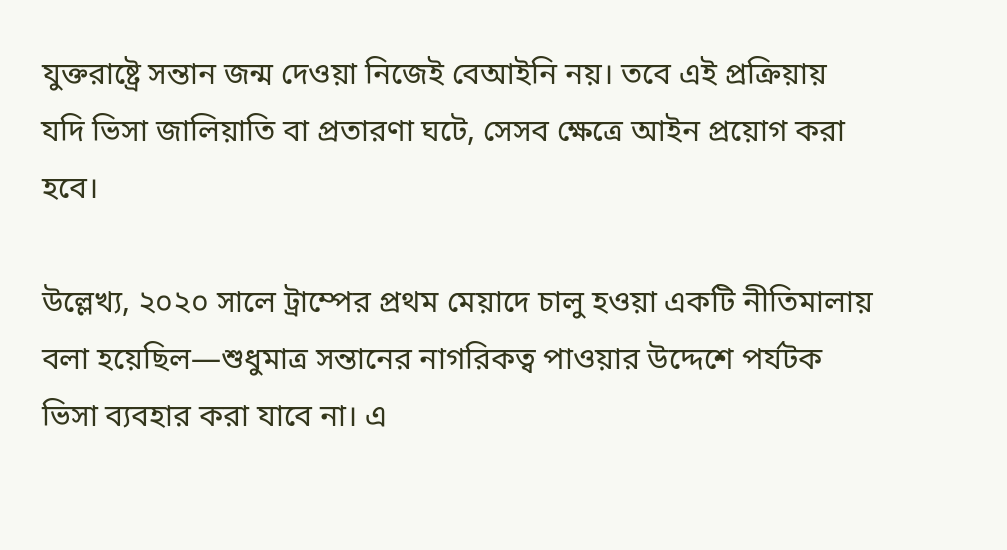যুক্তরাষ্ট্রে সন্তান জন্ম দেওয়া নিজেই বেআইনি নয়। তবে এই প্রক্রিয়ায় যদি ভিসা জালিয়াতি বা প্রতারণা ঘটে, সেসব ক্ষেত্রে আইন প্রয়োগ করা হবে।

উল্লেখ্য, ২০২০ সালে ট্রাম্পের প্রথম মেয়াদে চালু হওয়া একটি নীতিমালায় বলা হয়েছিল—শুধুমাত্র সন্তানের নাগরিকত্ব পাওয়ার উদ্দেশে পর্যটক ভিসা ব্যবহার করা যাবে না। এ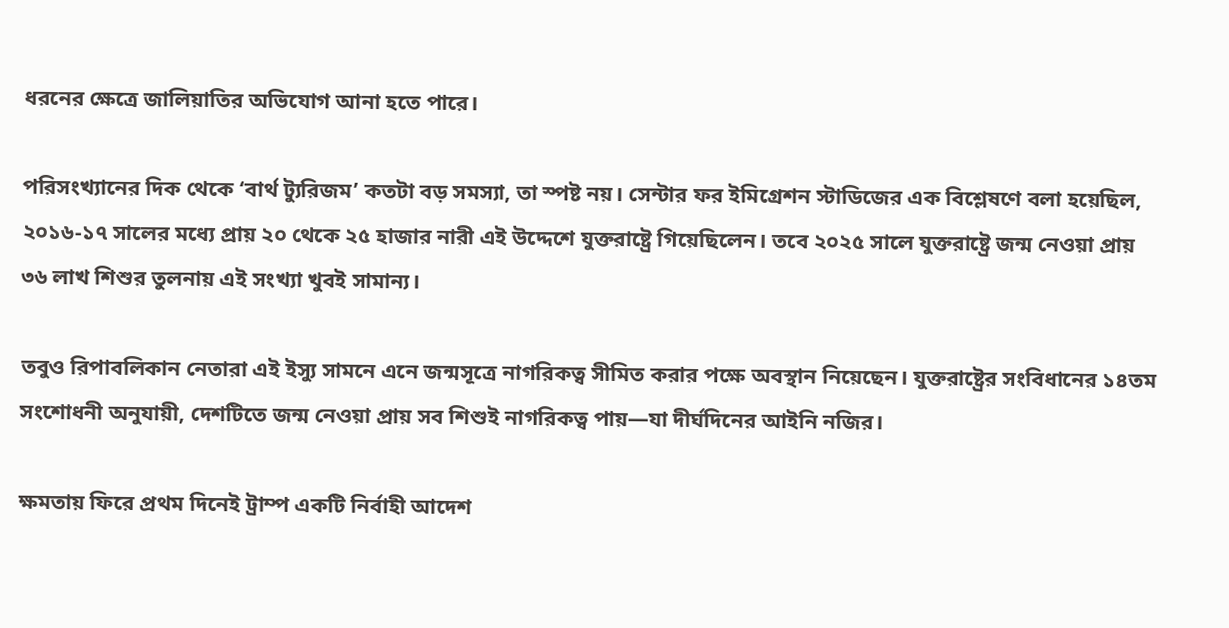ধরনের ক্ষেত্রে জালিয়াতির অভিযোগ আনা হতে পারে।

পরিসংখ্যানের দিক থেকে ‘বার্থ ট্যুরিজম’ কতটা বড় সমস্যা, তা স্পষ্ট নয়। সেন্টার ফর ইমিগ্রেশন স্টাডিজের এক বিশ্লেষণে বলা হয়েছিল, ২০১৬-১৭ সালের মধ্যে প্রায় ২০ থেকে ২৫ হাজার নারী এই উদ্দেশে যুক্তরাষ্ট্রে গিয়েছিলেন। তবে ২০২৫ সালে যুক্তরাষ্ট্রে জন্ম নেওয়া প্রায় ৩৬ লাখ শিশুর তুলনায় এই সংখ্যা খুবই সামান্য।

তবুও রিপাবলিকান নেতারা এই ইস্যু সামনে এনে জন্মসূত্রে নাগরিকত্ব সীমিত করার পক্ষে অবস্থান নিয়েছেন। যুক্তরাষ্ট্রের সংবিধানের ১৪তম সংশোধনী অনুযায়ী, দেশটিতে জন্ম নেওয়া প্রায় সব শিশুই নাগরিকত্ব পায়—যা দীর্ঘদিনের আইনি নজির।

ক্ষমতায় ফিরে প্রথম দিনেই ট্রাম্প একটি নির্বাহী আদেশ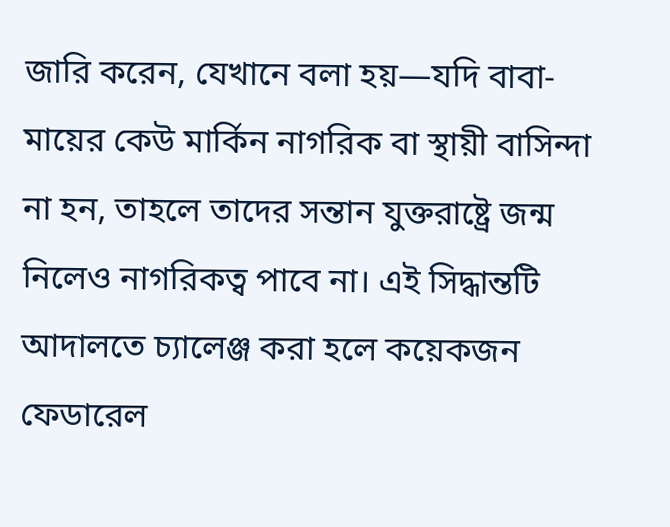জারি করেন, যেখানে বলা হয়—যদি বাবা-মায়ের কেউ মার্কিন নাগরিক বা স্থায়ী বাসিন্দা না হন, তাহলে তাদের সন্তান যুক্তরাষ্ট্রে জন্ম নিলেও নাগরিকত্ব পাবে না। এই সিদ্ধান্তটি আদালতে চ্যালেঞ্জ করা হলে কয়েকজন ফেডারেল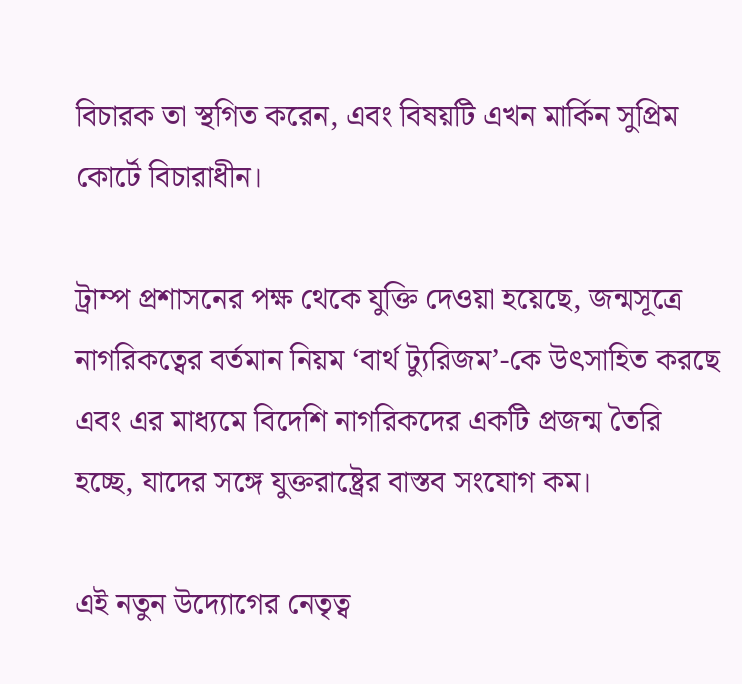বিচারক তা স্থগিত করেন, এবং বিষয়টি এখন মার্কিন সুপ্রিম কোর্টে বিচারাধীন।

ট্রাম্প প্রশাসনের পক্ষ থেকে যুক্তি দেওয়া হয়েছে, জন্মসূত্রে নাগরিকত্বের বর্তমান নিয়ম ‘বার্থ ট্যুরিজম’-কে উৎসাহিত করছে এবং এর মাধ্যমে বিদেশি নাগরিকদের একটি প্রজন্ম তৈরি হচ্ছে, যাদের সঙ্গে যুক্তরাষ্ট্রের বাস্তব সংযোগ কম।

এই নতুন উদ্যোগের নেতৃত্ব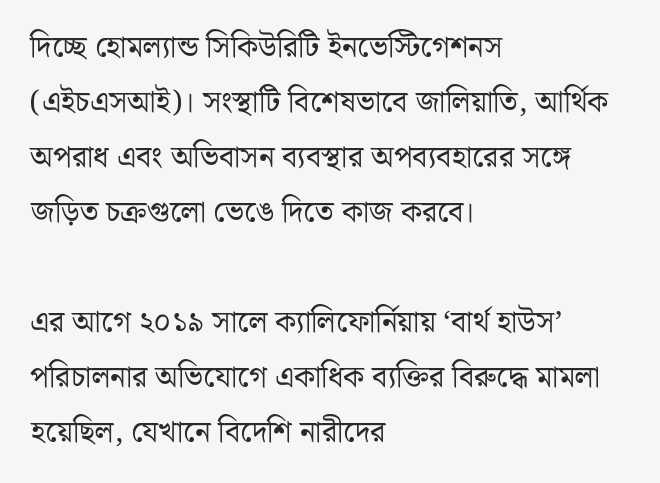দিচ্ছে হোমল্যান্ড সিকিউরিটি ইনভেস্টিগেশনস (এইচএসআই)। সংস্থাটি বিশেষভাবে জালিয়াতি, আর্থিক অপরাধ এবং অভিবাসন ব্যবস্থার অপব্যবহারের সঙ্গে জড়িত চক্রগুলো ভেঙে দিতে কাজ করবে।

এর আগে ২০১৯ সালে ক্যালিফোর্নিয়ায় ‘বার্থ হাউস’ পরিচালনার অভিযোগে একাধিক ব্যক্তির বিরুদ্ধে মামলা হয়েছিল, যেখানে বিদেশি নারীদের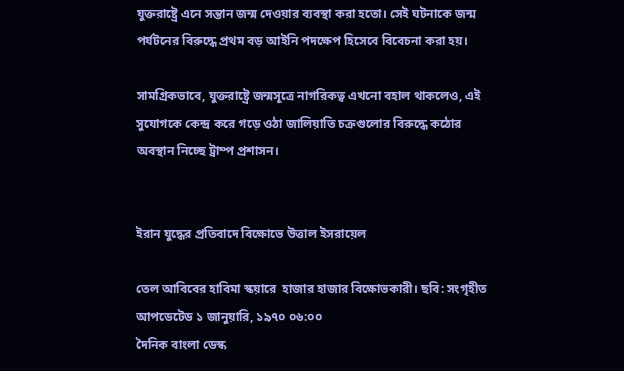যুক্তরাষ্ট্রে এনে সন্তান জন্ম দেওয়ার ব্যবস্থা করা হতো। সেই ঘটনাকে জন্ম পর্যটনের বিরুদ্ধে প্রথম বড় আইনি পদক্ষেপ হিসেবে বিবেচনা করা হয়।

সামগ্রিকভাবে, যুক্তরাষ্ট্রে জন্মসূত্রে নাগরিকত্ব এখনো বহাল থাকলেও, এই সুযোগকে কেন্দ্র করে গড়ে ওঠা জালিয়াতি চক্রগুলোর বিরুদ্ধে কঠোর অবস্থান নিচ্ছে ট্রাম্প প্রশাসন।


ইরান যুদ্ধের প্রতিবাদে বিক্ষোভে উত্তাল ইসরায়েল

তেল আবিবের হাবিমা স্কয়ারে  হাজার হাজার বিক্ষোভকারী। ছবি: সংগৃহীত
আপডেটেড ১ জানুয়ারি, ১৯৭০ ০৬:০০
দৈনিক বাংলা ডেস্ক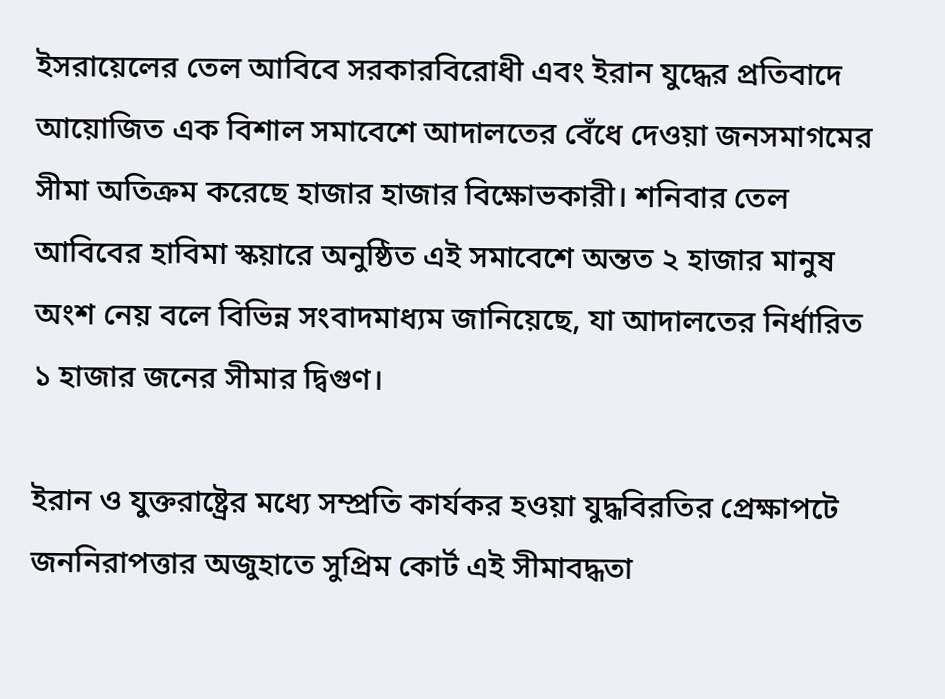ইসরায়েলের তেল আবিবে সরকারবিরোধী এবং ইরান যুদ্ধের প্রতিবাদে আয়োজিত এক বিশাল সমাবেশে আদালতের বেঁধে দেওয়া জনসমাগমের সীমা অতিক্রম করেছে হাজার হাজার বিক্ষোভকারী। শনিবার তেল আবিবের হাবিমা স্কয়ারে অনুষ্ঠিত এই সমাবেশে অন্তত ২ হাজার মানুষ অংশ নেয় বলে বিভিন্ন সংবাদমাধ্যম জানিয়েছে, যা আদালতের নির্ধারিত ১ হাজার জনের সীমার দ্বিগুণ।

ইরান ও যুক্তরাষ্ট্রের মধ্যে সম্প্রতি কার্যকর হওয়া যুদ্ধবিরতির প্রেক্ষাপটে জননিরাপত্তার অজুহাতে সুপ্রিম কোর্ট এই সীমাবদ্ধতা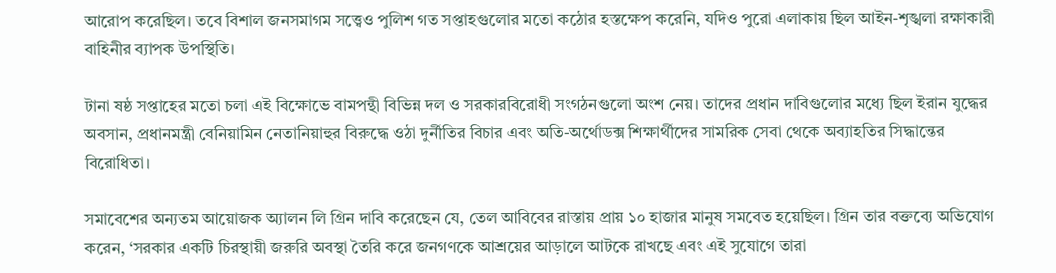আরোপ করেছিল। তবে বিশাল জনসমাগম সত্ত্বেও পুলিশ গত সপ্তাহগুলোর মতো কঠোর হস্তক্ষেপ করেনি, যদিও পুরো এলাকায় ছিল আইন-শৃঙ্খলা রক্ষাকারী বাহিনীর ব্যাপক উপস্থিতি।

টানা ষষ্ঠ সপ্তাহের মতো চলা এই বিক্ষোভে বামপন্থী বিভিন্ন দল ও সরকারবিরোধী সংগঠনগুলো অংশ নেয়। তাদের প্রধান দাবিগুলোর মধ্যে ছিল ইরান যুদ্ধের অবসান, প্রধানমন্ত্রী বেনিয়ামিন নেতানিয়াহুর বিরুদ্ধে ওঠা দুর্নীতির বিচার এবং অতি-অর্থোডক্স শিক্ষার্থীদের সামরিক সেবা থেকে অব্যাহতির সিদ্ধান্তের বিরোধিতা।

সমাবেশের অন্যতম আয়োজক অ্যালন লি গ্রিন দাবি করেছেন যে, তেল আবিবের রাস্তায় প্রায় ১০ হাজার মানুষ সমবেত হয়েছিল। গ্রিন তার বক্তব্যে অভিযোগ করেন, ‘সরকার একটি চিরস্থায়ী জরুরি অবস্থা তৈরি করে জনগণকে আশ্রয়ের আড়ালে আটকে রাখছে এবং এই সুযোগে তারা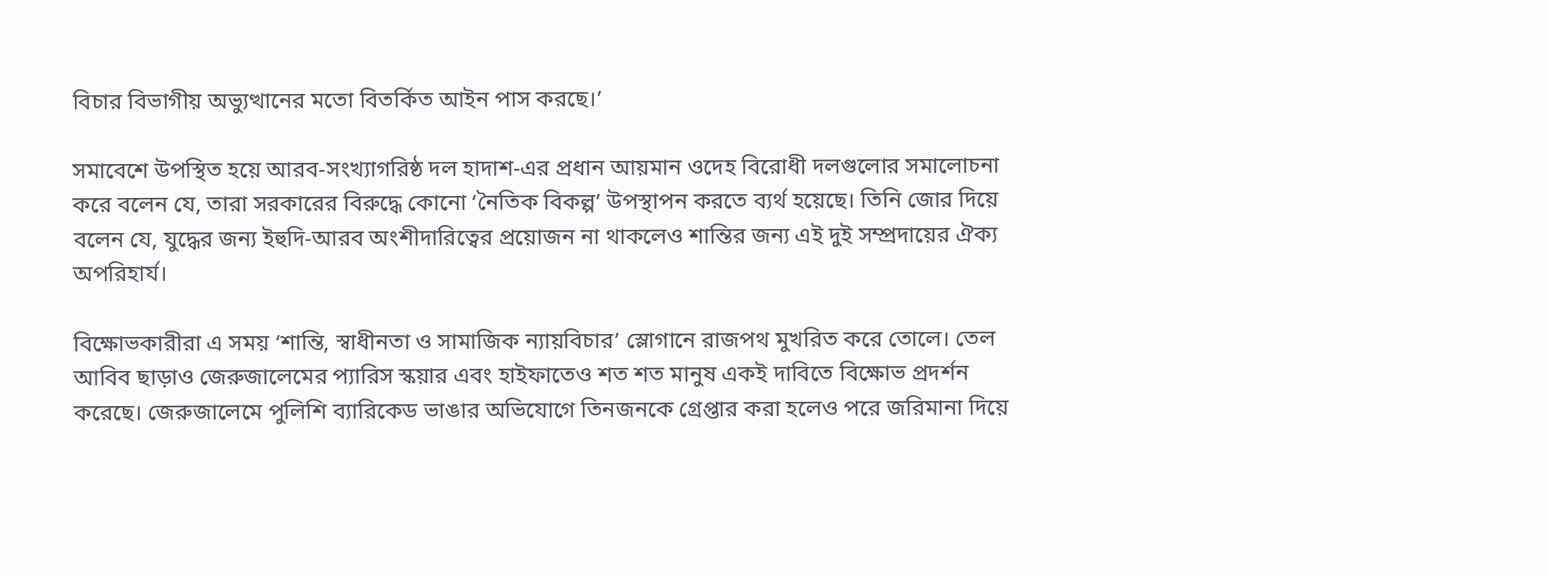বিচার বিভাগীয় অভ্যুত্থানের মতো বিতর্কিত আইন পাস করছে।’

সমাবেশে উপস্থিত হয়ে আরব-সংখ্যাগরিষ্ঠ দল হাদাশ-এর প্রধান আয়মান ওদেহ বিরোধী দলগুলোর সমালোচনা করে বলেন যে, তারা সরকারের বিরুদ্ধে কোনো ‘নৈতিক বিকল্প’ উপস্থাপন করতে ব্যর্থ হয়েছে। তিনি জোর দিয়ে বলেন যে, যুদ্ধের জন্য ইহুদি-আরব অংশীদারিত্বের প্রয়োজন না থাকলেও শান্তির জন্য এই দুই সম্প্রদায়ের ঐক্য অপরিহার্য।

বিক্ষোভকারীরা এ সময় ‘শান্তি, স্বাধীনতা ও সামাজিক ন্যায়বিচার’ স্লোগানে রাজপথ মুখরিত করে তোলে। তেল আবিব ছাড়াও জেরুজালেমের প্যারিস স্কয়ার এবং হাইফাতেও শত শত মানুষ একই দাবিতে বিক্ষোভ প্রদর্শন করেছে। জেরুজালেমে পুলিশি ব্যারিকেড ভাঙার অভিযোগে তিনজনকে গ্রেপ্তার করা হলেও পরে জরিমানা দিয়ে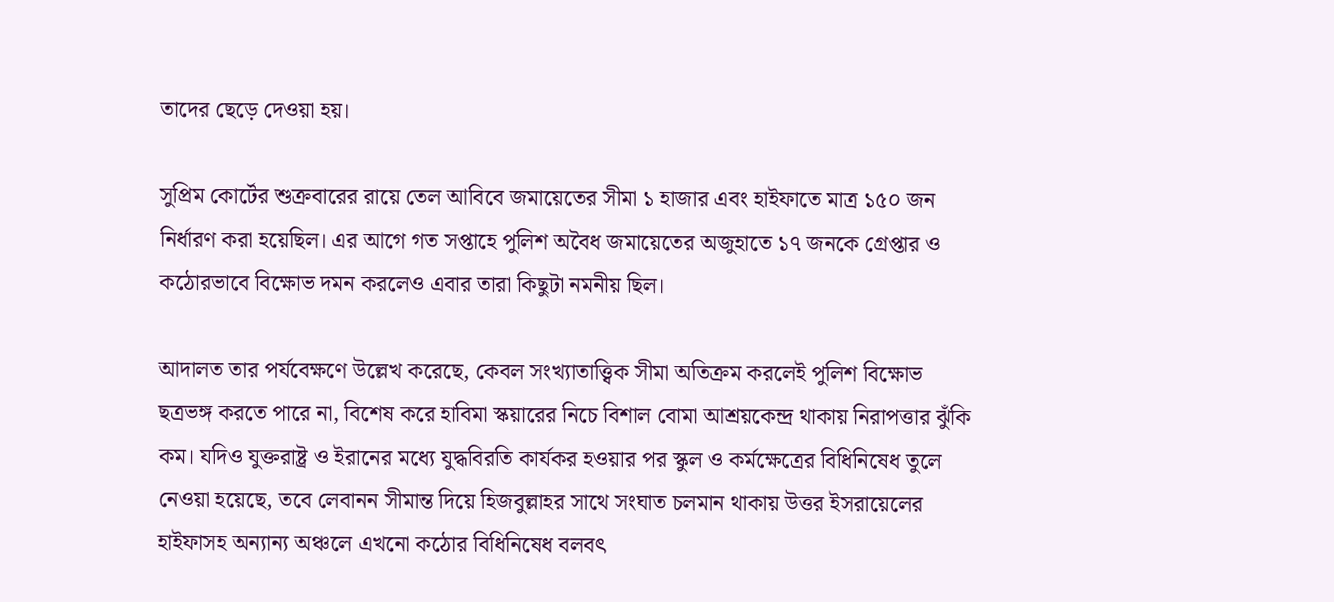তাদের ছেড়ে দেওয়া হয়।

সুপ্রিম কোর্টের শুক্রবারের রায়ে তেল আবিবে জমায়েতের সীমা ১ হাজার এবং হাইফাতে মাত্র ১৫০ জন নির্ধারণ করা হয়েছিল। এর আগে গত সপ্তাহে পুলিশ অবৈধ জমায়েতের অজুহাতে ১৭ জনকে গ্রেপ্তার ও কঠোরভাবে বিক্ষোভ দমন করলেও এবার তারা কিছুটা নমনীয় ছিল।

আদালত তার পর্যবেক্ষণে উল্লেখ করেছে, কেবল সংখ্যাতাত্ত্বিক সীমা অতিক্রম করলেই পুলিশ বিক্ষোভ ছত্রভঙ্গ করতে পারে না, বিশেষ করে হাবিমা স্কয়ারের নিচে বিশাল বোমা আশ্রয়কেন্দ্র থাকায় নিরাপত্তার ঝুঁকি কম। যদিও যুক্তরাষ্ট্র ও ইরানের মধ্যে যুদ্ধবিরতি কার্যকর হওয়ার পর স্কুল ও কর্মক্ষেত্রের বিধিনিষেধ তুলে নেওয়া হয়েছে, তবে লেবানন সীমান্ত দিয়ে হিজবুল্লাহর সাথে সংঘাত চলমান থাকায় উত্তর ইসরায়েলের হাইফাসহ অন্যান্য অঞ্চলে এখনো কঠোর বিধিনিষেধ বলবৎ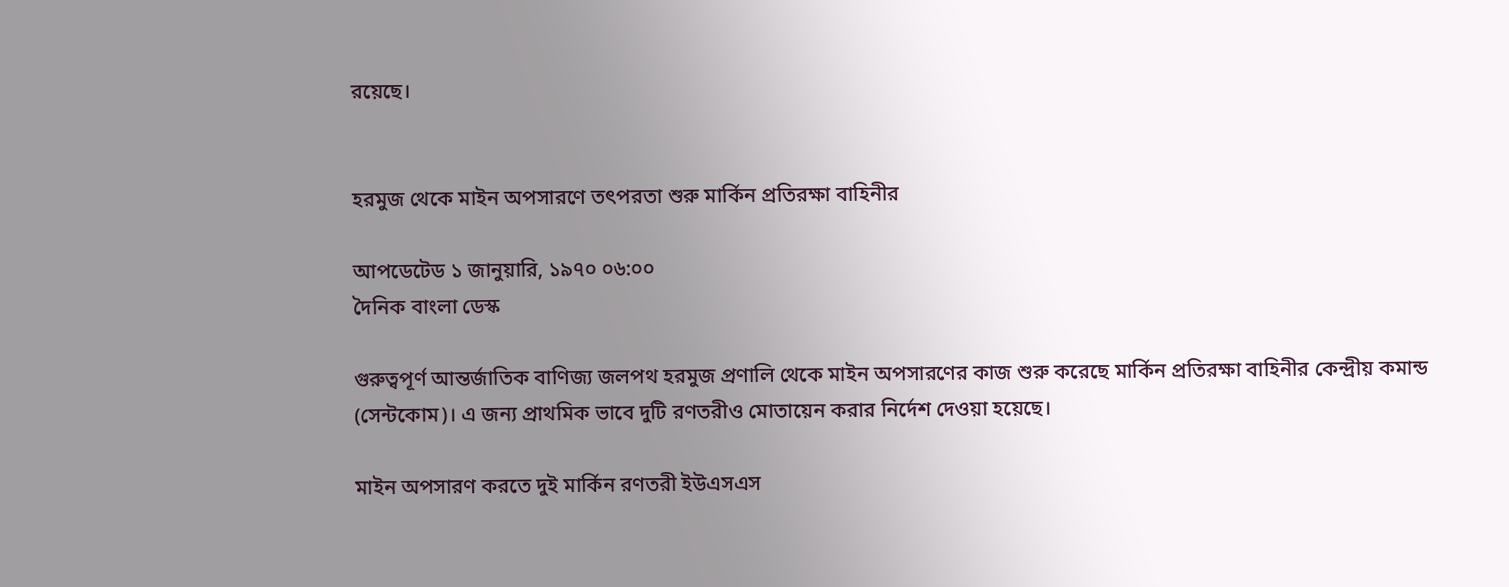রয়েছে।


হরমুজ থেকে মাইন অপসারণে তৎপরতা শুরু মার্কিন প্রতিরক্ষা বাহিনীর

আপডেটেড ১ জানুয়ারি, ১৯৭০ ০৬:০০
দৈনিক বাংলা ডেস্ক

গুরুত্বপূর্ণ আন্তর্জাতিক বাণিজ্য জলপথ হরমুজ প্রণালি থেকে মাইন অপসারণের কাজ শুরু করেছে মার্কিন প্রতিরক্ষা বাহিনীর কেন্দ্রীয় কমান্ড (সেন্টকোম)। এ জন্য প্রাথমিক ভাবে দুটি রণতরীও মোতায়েন করার নির্দেশ দেওয়া হয়েছে।

মাইন অপসারণ করতে দুই মার্কিন রণতরী ইউএসএস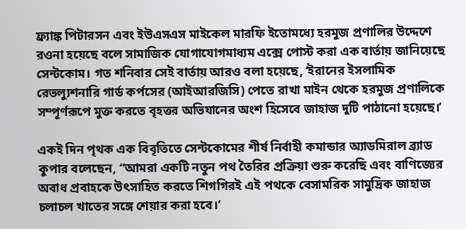ফ্র্যাঙ্ক পিটারসন এবং ইউএসএস মাইকেল মারফি ইতোমধ্যে হরমুজ প্রণালির উদ্দেশে রওনা হয়েছে বলে সামাজিক যোগাযোগমাধ্যম এক্সে পোস্ট করা এক বার্তায় জানিয়েছে সেন্টকোম। গত শনিবার সেই বার্তায় আরও বলা হয়েছে, ‘ইরানের ইসলামিক রেভল্যুশনারি গার্ড কর্পসের (আইআরজিসি) পেতে রাখা মাইন থেকে হরমুজ প্রণালিকে সম্পূর্ণরূপে মুক্ত করতে বৃহত্তর অভিযানের অংশ হিসেবে জাহাজ দুটি পাঠানো হয়েছে।’

একই দিন পৃথক এক বিবৃতিতে সেন্টকোমের শীর্ষ নির্বাহী কমান্ডার অ্যাডমিরাল ব্র্যাড কুপার বলেছেন, “আমরা একটি নতুন পথ তৈরির প্রক্রিয়া শুরু করেছি এবং বাণিজ্যের অবাধ প্রবাহকে উৎসাহিত করতে শিগগিরই এই পথকে বেসামরিক সামুদ্রিক জাহাজ চলাচল খাতের সঙ্গে শেয়ার করা হবে।’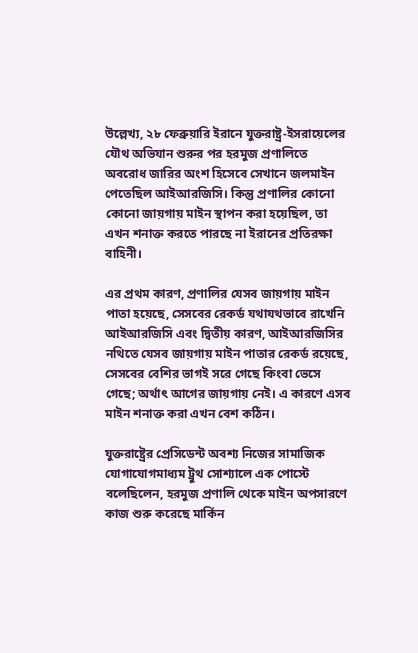উল্লেখ্য, ২৮ ফেব্রুয়ারি ইরানে যুক্তরাষ্ট্র-ইসরায়েলের যৌথ অভিযান শুরুর পর হরমুজ প্রণালিতে অবরোধ জারির অংশ হিসেবে সেখানে জলমাইন পেতেছিল আইআরজিসি। কিন্তু প্রণালির কোনো কোনো জায়গায় মাইন স্থাপন করা হয়েছিল, তা এখন শনাক্ত করতে পারছে না ইরানের প্রতিরক্ষা বাহিনী।

এর প্রথম কারণ, প্রণালির যেসব জায়গায় মাইন পাতা হয়েছে, সেসবের রেকর্ড যথাযথভাবে রাখেনি আইআরজিসি এবং দ্বিতীয় কারণ, আইআরজিসির নথিতে যেসব জায়গায় মাইন পাতার রেকর্ড রয়েছে, সেসবের বেশির ভাগই সরে গেছে কিংবা ভেসে গেছে; অর্থাৎ আগের জায়গায় নেই। এ কারণে এসব মাইন শনাক্ত করা এখন বেশ কঠিন।

যুক্তরাষ্ট্রের প্রেসিডেন্ট অবশ্য নিজের সামাজিক যোগাযোগমাধ্যম ট্রুথ সোশ্যালে এক পোস্টে বলেছিলেন, হরমুজ প্রণালি থেকে মাইন অপসারণে কাজ শুরু করেছে মার্কিন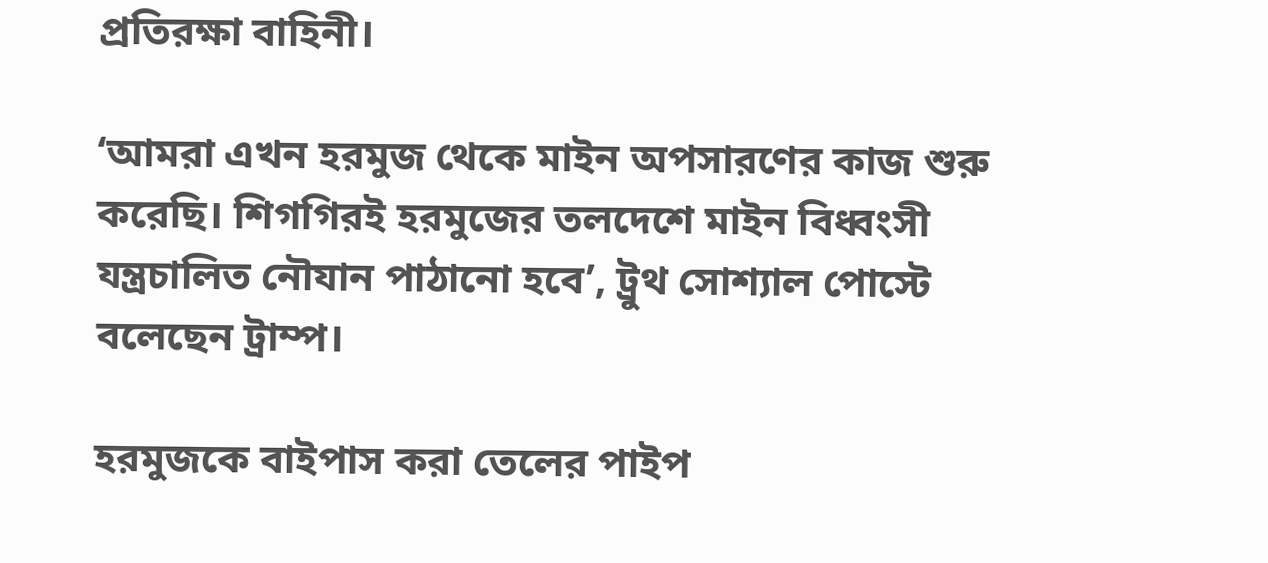প্রতিরক্ষা বাহিনী।

‘আমরা এখন হরমুজ থেকে মাইন অপসারণের কাজ শুরু করেছি। শিগগিরই হরমুজের তলদেশে মাইন বিধ্বংসী যন্ত্রচালিত নৌযান পাঠানো হবে’, ট্রুথ সোশ্যাল পোস্টে বলেছেন ট্রাম্প।

হরমুজকে বাইপাস করা তেলের পাইপ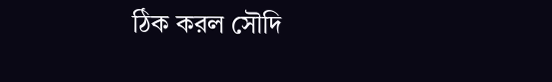ঠিক করল সৌদি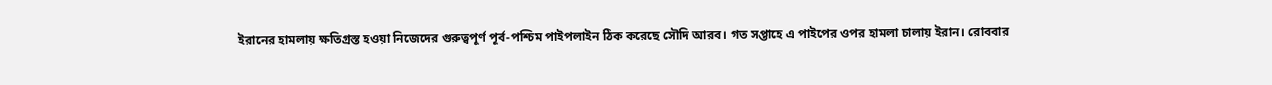ইরানের হামলায় ক্ষতিগ্রস্ত হওয়া নিজেদের গুরুত্বপূর্ণ পূর্ব-পশ্চিম পাইপলাইন ঠিক করেছে সৌদি আরব। গত সপ্তাহে এ পাইপের ওপর হামলা চালায় ইরান। রোববার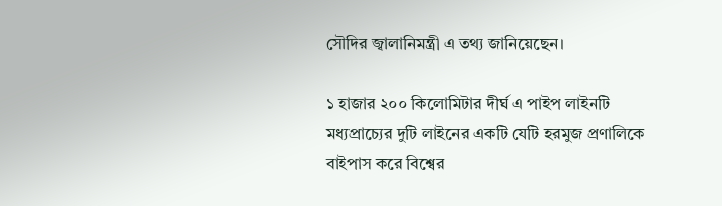সৌদির জ্বালানিমন্ত্রী এ তথ্য জানিয়েছেন।

১ হাজার ২০০ কিলোমিটার দীর্ঘ এ পাইপ লাইনটি মধ্যপ্রাচ্যের দুটি লাইনের একটি যেটি হরমুজ প্রণালিকে বাইপাস করে বিশ্বের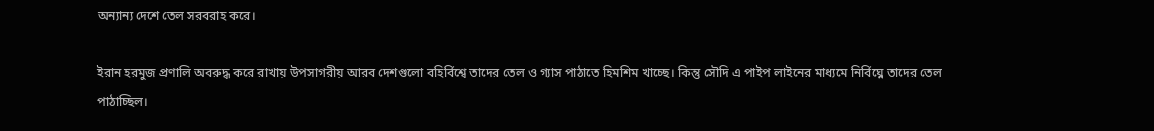অন্যান্য দেশে তেল সরবরাহ করে।

ইরান হরমুজ প্রণালি অবরুদ্ধ করে রাখায় উপসাগরীয় আরব দেশগুলো বহির্বিশ্বে তাদের তেল ও গ্যাস পাঠাতে হিমশিম খাচ্ছে। কিন্তু সৌদি এ পাইপ লাইনের মাধ্যমে নির্বিঘ্নে তাদের তেল পাঠাচ্ছিল।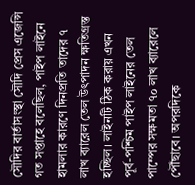সৌদির বার্তাসংস্থা সৌদি প্রেস এজেন্সি গত সপ্তাহে বলেছিল, পাইপ লাইনে হামলার কারণে দিনপ্রতি তাদের ৭ লাখ ব্যারেল তেল উৎপাদন ক্ষতিগ্রস্ত হচ্ছিল। লাইনটি ঠিক করায় এখন পূর্ব-পশ্চিম পাইপ লাইনের তেল পাম্পের সক্ষমতা ৭০ লাখ ব্যারেলে পৌঁছাবে। অপরদিকে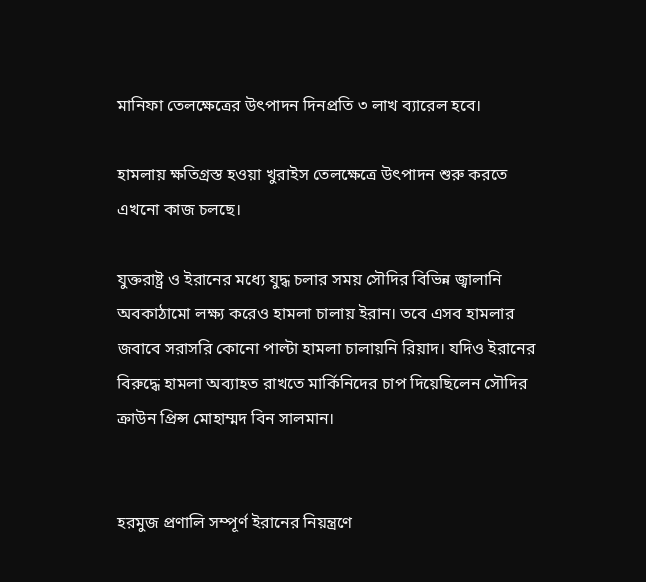মানিফা তেলক্ষেত্রের উৎপাদন দিনপ্রতি ৩ লাখ ব্যারেল হবে।

হামলায় ক্ষতিগ্রস্ত হওয়া খুরাইস তেলক্ষেত্রে উৎপাদন শুরু করতে এখনো কাজ চলছে।

যুক্তরাষ্ট্র ও ইরানের মধ্যে যুদ্ধ চলার সময় সৌদির বিভিন্ন জ্বালানি অবকাঠামো লক্ষ্য করেও হামলা চালায় ইরান। তবে এসব হামলার জবাবে সরাসরি কোনো পাল্টা হামলা চালায়নি রিয়াদ। যদিও ইরানের বিরুদ্ধে হামলা অব্যাহত রাখতে মার্কিনিদের চাপ দিয়েছিলেন সৌদির ক্রাউন প্রিন্স মোহাম্মদ বিন সালমান।


হরমুজ প্রণালি সম্পূর্ণ ইরানের নিয়ন্ত্রণে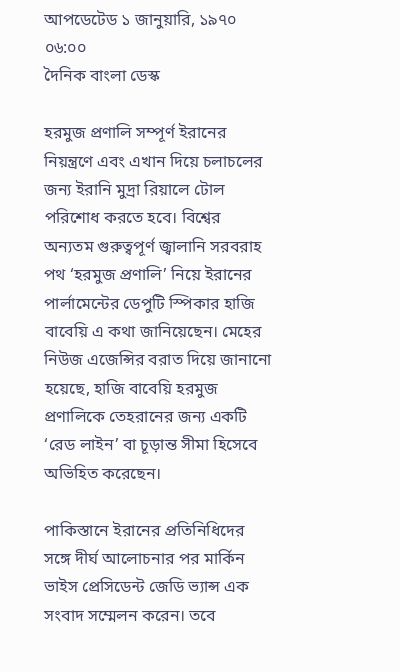আপডেটেড ১ জানুয়ারি, ১৯৭০ ০৬:০০
দৈনিক বাংলা ডেস্ক

হরমুজ প্রণালি সম্পূর্ণ ইরানের নিয়ন্ত্রণে এবং এখান দিয়ে চলাচলের জন্য ইরানি মুদ্রা রিয়ালে টোল পরিশোধ করতে হবে। বিশ্বের অন্যতম গুরুত্বপূর্ণ জ্বালানি সরবরাহ পথ ‘হরমুজ প্রণালি’ নিয়ে ইরানের পার্লামেন্টের ডেপুটি স্পিকার হাজি বাবেয়ি এ কথা জানিয়েছেন। মেহের নিউজ এজেন্সির বরাত দিয়ে জানানো হয়েছে, হাজি বাবেয়ি হরমুজ প্রণালিকে তেহরানের জন্য একটি ‘রেড লাইন’ বা চূড়ান্ত সীমা হিসেবে অভিহিত করেছেন।

পাকিস্তানে ইরানের প্রতিনিধিদের সঙ্গে দীর্ঘ আলোচনার পর মার্কিন ভাইস প্রেসিডেন্ট জেডি ভ্যান্স এক সংবাদ সম্মেলন করেন। তবে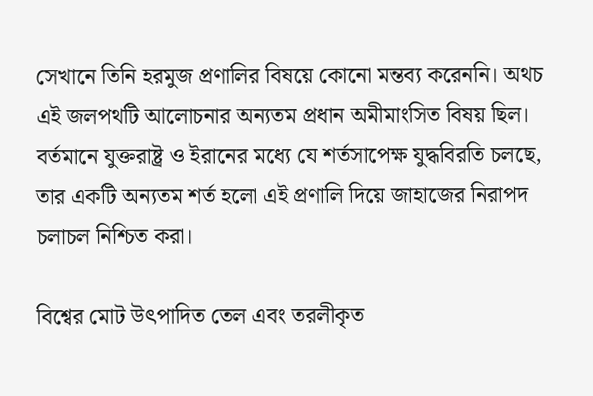সেখানে তিনি হরমুজ প্রণালির বিষয়ে কোনো মন্তব্য করেননি। অথচ এই জলপথটি আলোচনার অন্যতম প্রধান অমীমাংসিত বিষয় ছিল। বর্তমানে যুক্তরাষ্ট্র ও ইরানের মধ্যে যে শর্তসাপেক্ষ যুদ্ধবিরতি চলছে, তার একটি অন্যতম শর্ত হলো এই প্রণালি দিয়ে জাহাজের নিরাপদ চলাচল নিশ্চিত করা।

বিশ্বের মোট উৎপাদিত তেল এবং তরলীকৃত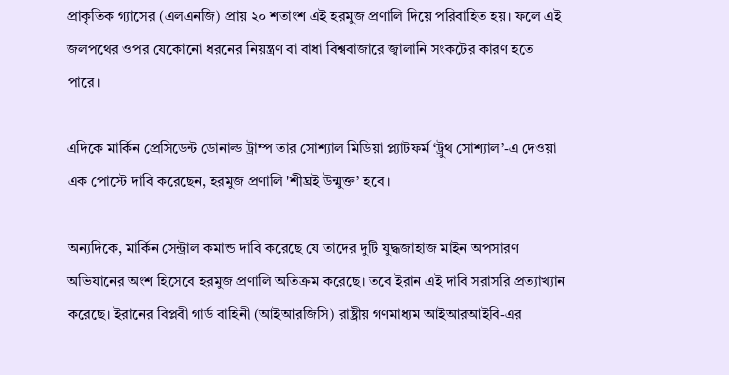প্রাকৃতিক গ্যাসের (এলএনজি) প্রায় ২০ শতাংশ এই হরমুজ প্রণালি দিয়ে পরিবাহিত হয়। ফলে এই জলপথের ওপর যেকোনো ধরনের নিয়ন্ত্রণ বা বাধা বিশ্ববাজারে জ্বালানি সংকটের কারণ হতে পারে।

এদিকে মার্কিন প্রেসিডেন্ট ডোনাল্ড ট্রাম্প তার সোশ্যাল মিডিয়া প্ল্যাটফর্ম ‘ট্রুথ সোশ্যাল’-এ দেওয়া এক পোস্টে দাবি করেছেন, হরমুজ প্রণালি 'শীঘ্রই উন্মুক্ত’ হবে।

অন্যদিকে, মার্কিন সেন্ট্রাল কমান্ড দাবি করেছে যে তাদের দুটি যুদ্ধজাহাজ মাইন অপসারণ অভিযানের অংশ হিসেবে হরমুজ প্রণালি অতিক্রম করেছে। তবে ইরান এই দাবি সরাসরি প্রত্যাখ্যান করেছে। ইরানের বিপ্লবী গার্ড বাহিনী (আইআরজিসি) রাষ্ট্রীয় গণমাধ্যম আইআরআইবি-এর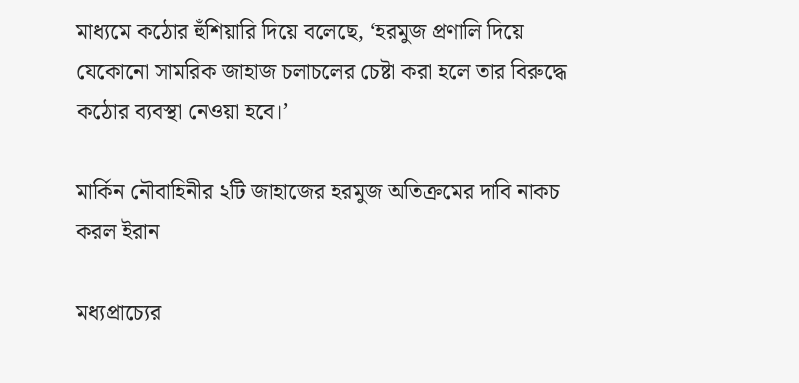মাধ্যমে কঠোর হুঁশিয়ারি দিয়ে বলেছে, ‘হরমুজ প্রণালি দিয়ে যেকোনো সামরিক জাহাজ চলাচলের চেষ্টা করা হলে তার বিরুদ্ধে কঠোর ব্যবস্থা নেওয়া হবে।’

মার্কিন নৌবাহিনীর ২টি জাহাজের হরমুজ অতিক্রমের দাবি নাকচ করল ইরান

মধ্যপ্রাচ্যের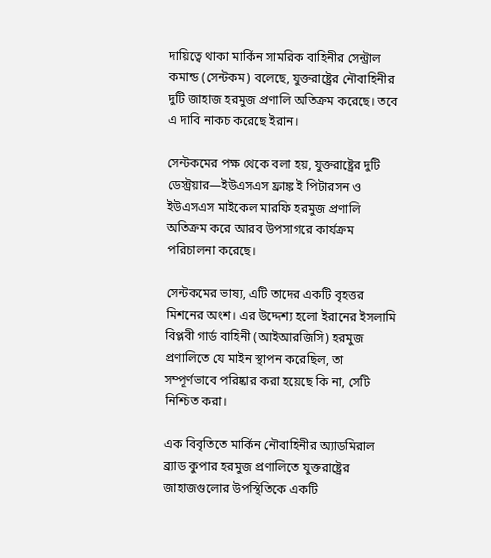দায়িত্বে থাকা মার্কিন সামরিক বাহিনীর সেন্ট্রাল কমান্ড (সেন্টকম) বলেছে, যুক্তরাষ্ট্রের নৌবাহিনীর দুটি জাহাজ হরমুজ প্রণালি অতিক্রম করেছে। তবে এ দাবি নাকচ করেছে ইরান।

সেন্টকমের পক্ষ থেকে বলা হয়, যুক্তরাষ্ট্রের দুটি ডেস্ট্রয়ার—ইউএসএস ফ্রাঙ্ক ই পিটারসন ও ইউএসএস মাইকেল মারফি হরমুজ প্রণালি অতিক্রম করে আরব উপসাগরে কার্যক্রম পরিচালনা করেছে।

সেন্টকমের ভাষ্য, এটি তাদের একটি বৃহত্তর মিশনের অংশ। এর উদ্দেশ্য হলো ইরানের ইসলামি বিপ্লবী গার্ড বাহিনী (আইআরজিসি) হরমুজ প্রণালিতে যে মাইন স্থাপন করেছিল, তা সম্পূর্ণভাবে পরিষ্কার করা হয়েছে কি না, সেটি নিশ্চিত করা।

এক বিবৃতিতে মার্কিন নৌবাহিনীর অ্যাডমিরাল ব্র্যাড কুপার হরমুজ প্রণালিতে যুক্তরাষ্ট্রের জাহাজগুলোর উপস্থিতিকে একটি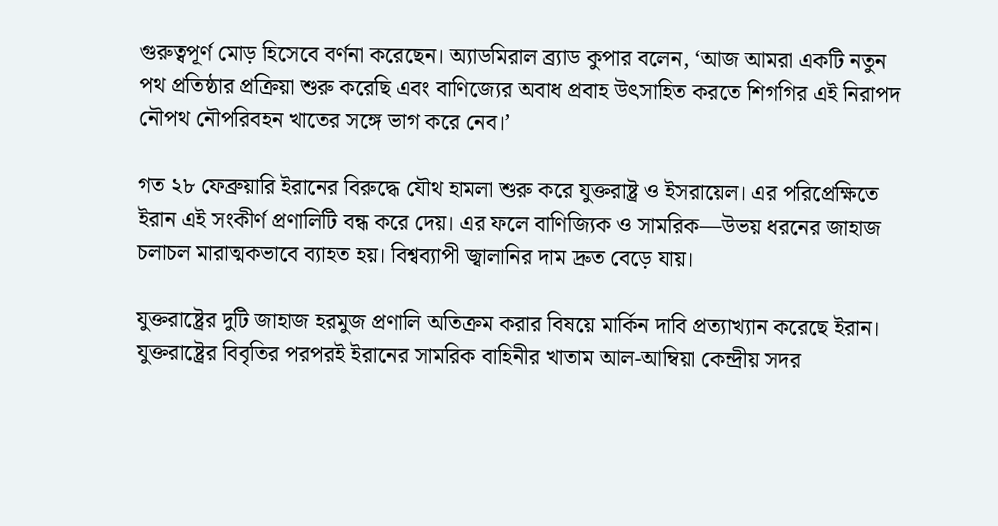গুরুত্বপূর্ণ মোড় হিসেবে বর্ণনা করেছেন। অ্যাডমিরাল ব্র্যাড কুপার বলেন, ‘আজ আমরা একটি নতুন পথ প্রতিষ্ঠার প্রক্রিয়া শুরু করেছি এবং বাণিজ্যের অবাধ প্রবাহ উৎসাহিত করতে শিগগির এই নিরাপদ নৌপথ নৌপরিবহন খাতের সঙ্গে ভাগ করে নেব।’

গত ২৮ ফেব্রুয়ারি ইরানের বিরুদ্ধে যৌথ হামলা শুরু করে যুক্তরাষ্ট্র ও ইসরায়েল। এর পরিপ্রেক্ষিতে ইরান এই সংকীর্ণ প্রণালিটি বন্ধ করে দেয়। এর ফলে বাণিজ্যিক ও সামরিক—উভয় ধরনের জাহাজ চলাচল মারাত্মকভাবে ব্যাহত হয়। বিশ্বব্যাপী জ্বালানির দাম দ্রুত বেড়ে যায়।

যুক্তরাষ্ট্রের দুটি জাহাজ হরমুজ প্রণালি অতিক্রম করার বিষয়ে মার্কিন দাবি প্রত্যাখ্যান করেছে ইরান। যুক্তরাষ্ট্রের বিবৃতির পরপরই ইরানের সামরিক বাহিনীর খাতাম আল-আম্বিয়া কেন্দ্রীয় সদর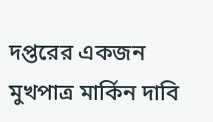দপ্তরের একজন মুখপাত্র মার্কিন দাবি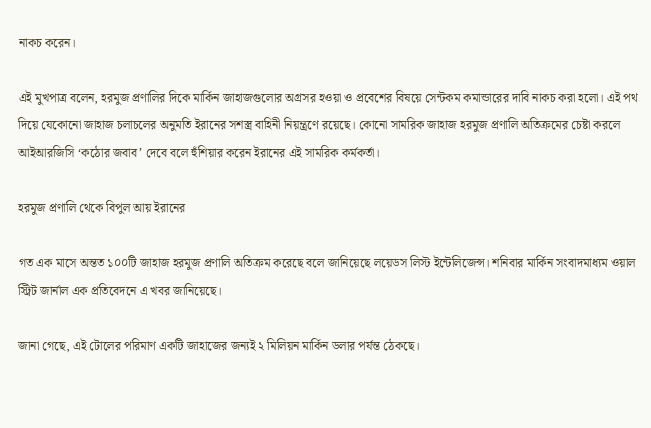নাকচ করেন।

এই মুখপাত্র বলেন, হরমুজ প্রণালির দিকে মার্কিন জাহাজগুলোর অগ্রসর হওয়া ও প্রবেশের বিষয়ে সেন্টকম কমান্ডারের দাবি নাকচ করা হলো। এই পথ দিয়ে যেকোনো জাহাজ চলাচলের অনুমতি ইরানের সশস্ত্র বাহিনী নিয়ন্ত্রণে রয়েছে। কোনো সামরিক জাহাজ হরমুজ প্রণালি অতিক্রমের চেষ্টা করলে আইআরজিসি ‘কঠোর জবাব’ দেবে বলে হুঁশিয়ার করেন ইরানের এই সামরিক কর্মকর্তা।

হরমুজ প্রণালি থেকে বিপুল আয় ইরানের

গত এক মাসে অন্তত ১০০টি জাহাজ হরমুজ প্রণালি অতিক্রম করেছে বলে জানিয়েছে লয়েডস লিস্ট ইন্টেলিজেন্স। শনিবার মার্কিন সংবাদমাধ্যম ওয়াল স্ট্রিট জার্নাল এক প্রতিবেদনে এ খবর জানিয়েছে।

জানা গেছে, এই টোলের পরিমাণ একটি জাহাজের জন্যই ২ মিলিয়ন মার্কিন ডলার পর্যন্ত ঠেকছে।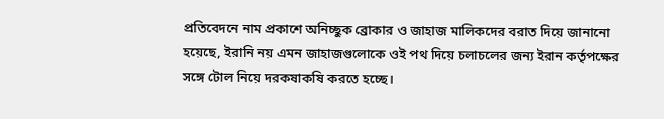প্রতিবেদনে নাম প্রকাশে অনিচ্ছুক ব্রোকার ও জাহাজ মালিকদের বরাত দিয়ে জানানো হয়েছে, ইরানি নয় এমন জাহাজগুলোকে ওই পথ দিয়ে চলাচলের জন্য ইরান কর্তৃপক্ষের সঙ্গে টোল নিয়ে দরকষাকষি করতে হচ্ছে।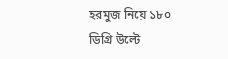হরমুজ নিয়ে ১৮০ ডিগ্রি উল্টে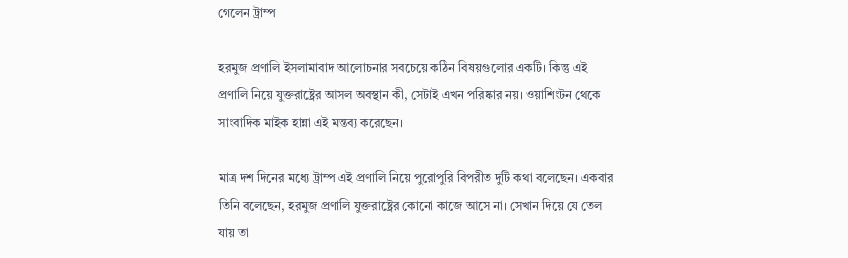গেলেন ট্রাম্প

হরমুজ প্রণালি ইসলামাবাদ আলোচনার সবচেয়ে কঠিন বিষয়গুলোর একটি। কিন্তু এই প্রণালি নিয়ে যুক্তরাষ্ট্রের আসল অবস্থান কী, সেটাই এখন পরিষ্কার নয়। ওয়াশিংটন থেকে সাংবাদিক মাইক হান্না এই মন্তব্য করেছেন।

মাত্র দশ দিনের মধ্যে ট্রাম্প এই প্রণালি নিয়ে পুরোপুরি বিপরীত দুটি কথা বলেছেন। একবার তিনি বলেছেন, হরমুজ প্রণালি যুক্তরাষ্ট্রের কোনো কাজে আসে না। সেখান দিয়ে যে তেল যায় তা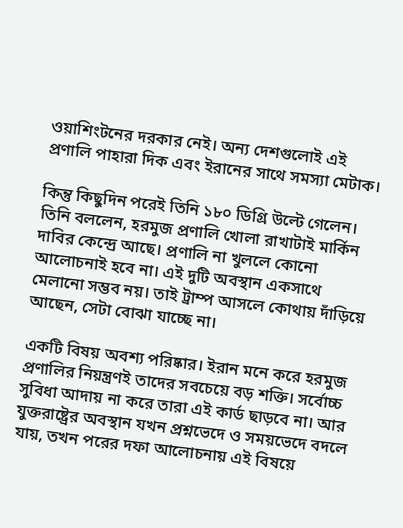ওয়াশিংটনের দরকার নেই। অন্য দেশগুলোই এই প্রণালি পাহারা দিক এবং ইরানের সাথে সমস্যা মেটাক।

কিন্তু কিছুদিন পরেই তিনি ১৮০ ডিগ্রি উল্টে গেলেন। তিনি বললেন, হরমুজ প্রণালি খোলা রাখাটাই মার্কিন দাবির কেন্দ্রে আছে। প্রণালি না খুললে কোনো আলোচনাই হবে না। এই দুটি অবস্থান একসাথে মেলানো সম্ভব নয়। তাই ট্রাম্প আসলে কোথায় দাঁড়িয়ে আছেন, সেটা বোঝা যাচ্ছে না।

একটি বিষয় অবশ্য পরিষ্কার। ইরান মনে করে হরমুজ প্রণালির নিয়ন্ত্রণই তাদের সবচেয়ে বড় শক্তি। সর্বোচ্চ সুবিধা আদায় না করে তারা এই কার্ড ছাড়বে না। আর যুক্তরাষ্ট্রের অবস্থান যখন প্রশ্নভেদে ও সময়ভেদে বদলে যায়, তখন পরের দফা আলোচনায় এই বিষয়ে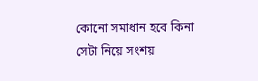কোনো সমাধান হবে কিনা সেটা নিয়ে সংশয়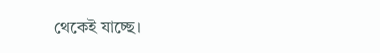থেকেই যাচ্ছে।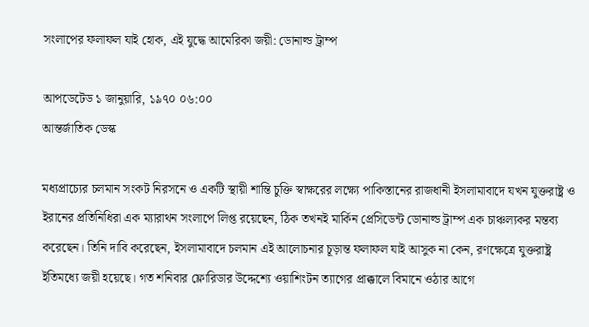সংলাপের ফলাফল যাই হোক, এই যুদ্ধে আমেরিকা জয়ী: ডোনাল্ড ট্রাম্প

আপডেটেড ১ জানুয়ারি, ১৯৭০ ০৬:০০
আন্তর্জাতিক ডেস্ক

মধ্যপ্রাচ্যের চলমান সংকট নিরসনে ও একটি স্থায়ী শান্তি চুক্তি স্বাক্ষরের লক্ষ্যে পাকিস্তানের রাজধানী ইসলামাবাদে যখন যুক্তরাষ্ট্র ও ইরানের প্রতিনিধিরা এক ম্যারাথন সংলাপে লিপ্ত রয়েছেন, ঠিক তখনই মার্কিন প্রেসিডেন্ট ডোনাল্ড ট্রাম্প এক চাঞ্চল্যকর মন্তব্য করেছেন। তিনি দাবি করেছেন, ইসলামাবাদে চলমান এই আলোচনার চূড়ান্ত ফলাফল যাই আসুক না কেন, রণক্ষেত্রে যুক্তরাষ্ট্র ইতিমধ্যে জয়ী হয়েছে। গত শনিবার ফ্লোরিডার উদ্দেশ্যে ওয়াশিংটন ত্যাগের প্রাক্কালে বিমানে ওঠার আগে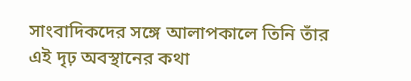সাংবাদিকদের সঙ্গে আলাপকালে তিনি তাঁর এই দৃঢ় অবস্থানের কথা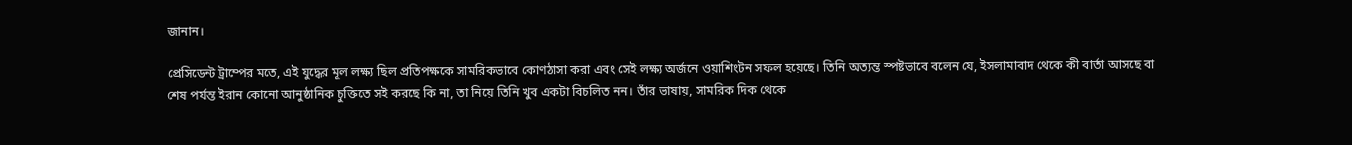জানান।

প্রেসিডেন্ট ট্রাম্পের মতে, এই যুদ্ধের মূল লক্ষ্য ছিল প্রতিপক্ষকে সামরিকভাবে কোণঠাসা করা এবং সেই লক্ষ্য অর্জনে ওয়াশিংটন সফল হয়েছে। তিনি অত্যন্ত স্পষ্টভাবে বলেন যে, ইসলামাবাদ থেকে কী বার্তা আসছে বা শেষ পর্যন্ত ইরান কোনো আনুষ্ঠানিক চুক্তিতে সই করছে কি না, তা নিয়ে তিনি খুব একটা বিচলিত নন। তাঁর ভাষায়, সামরিক দিক থেকে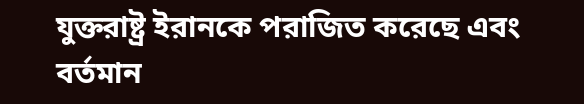যুক্তরাষ্ট্র ইরানকে পরাজিত করেছে এবং বর্তমান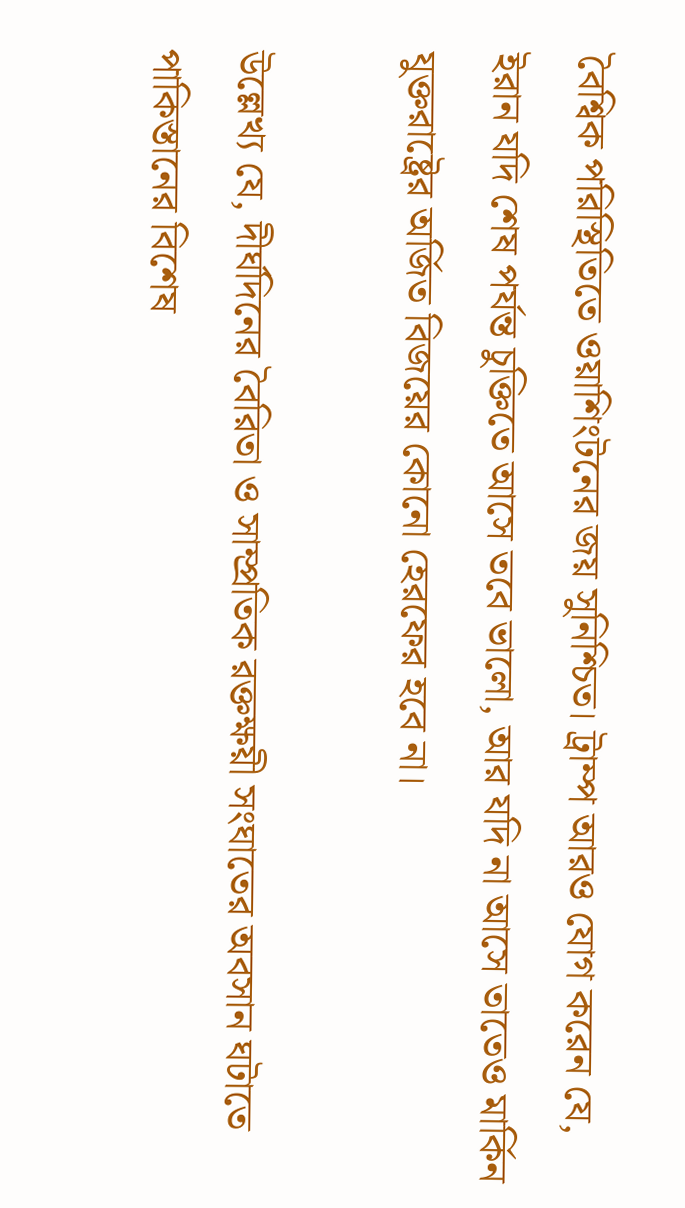বৈশ্বিক পরিস্থিতিতে ওয়াশিংটনের জয় সুনিশ্চিত। ট্রাম্প আরও যোগ করেন যে, ইরান যদি শেষ পর্যন্ত চুক্তিতে আসে তবে ভালো, আর যদি না আসে তাতেও মার্কিন যুক্তরাষ্ট্রের অর্জিত বিজয়ের কোনো হেরফের হবে না।

উল্লেখ্য যে, দীর্ঘদিনের বৈরিতা ও সাম্প্রতিক রক্তক্ষয়ী সংঘাতের অবসান ঘটাতে পাকিস্তানের বিশেষ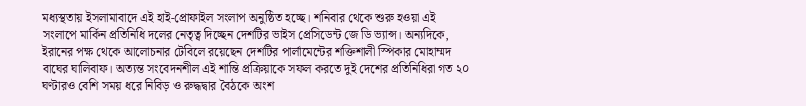মধ্যস্থতায় ইসলামাবাদে এই হাই-প্রোফাইল সংলাপ অনুষ্ঠিত হচ্ছে। শনিবার থেকে শুরু হওয়া এই সংলাপে মার্কিন প্রতিনিধি দলের নেতৃত্ব দিচ্ছেন দেশটির ভাইস প্রেসিডেন্ট জে ডি ভ্যান্স। অন্যদিকে, ইরানের পক্ষ থেকে আলোচনার টেবিলে রয়েছেন দেশটির পার্লামেন্টের শক্তিশালী স্পিকার মোহাম্মদ বাঘের ঘালিবাফ। অত্যন্ত সংবেদনশীল এই শান্তি প্রক্রিয়াকে সফল করতে দুই দেশের প্রতিনিধিরা গত ২০ ঘণ্টারও বেশি সময় ধরে নিবিড় ও রুদ্ধদ্বার বৈঠকে অংশ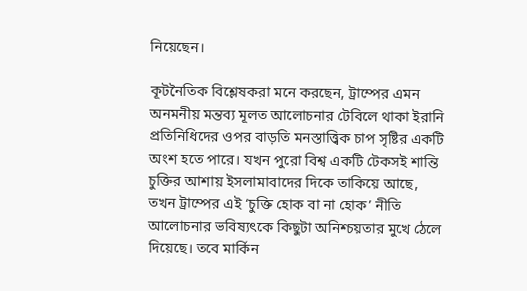নিয়েছেন।

কূটনৈতিক বিশ্লেষকরা মনে করছেন, ট্রাম্পের এমন অনমনীয় মন্তব্য মূলত আলোচনার টেবিলে থাকা ইরানি প্রতিনিধিদের ওপর বাড়তি মনস্তাত্ত্বিক চাপ সৃষ্টির একটি অংশ হতে পারে। যখন পুরো বিশ্ব একটি টেকসই শান্তি চুক্তির আশায় ইসলামাবাদের দিকে তাকিয়ে আছে, তখন ট্রাম্পের এই ‘চুক্তি হোক বা না হোক’ নীতি আলোচনার ভবিষ্যৎকে কিছুটা অনিশ্চয়তার মুখে ঠেলে দিয়েছে। তবে মার্কিন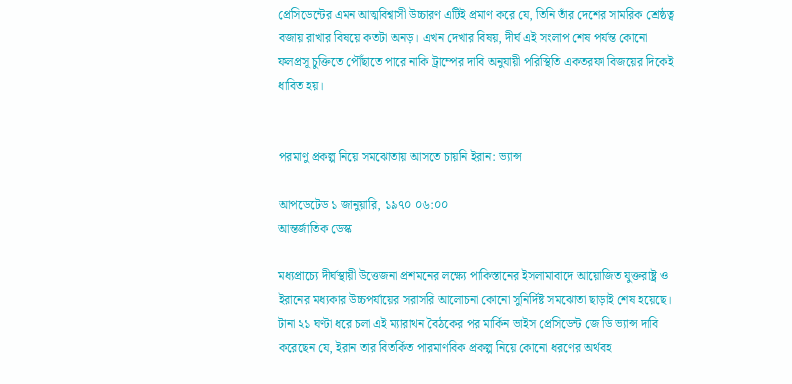প্রেসিডেন্টের এমন আত্মবিশ্বাসী উচ্চারণ এটিই প্রমাণ করে যে, তিনি তাঁর দেশের সামরিক শ্রেষ্ঠত্ব বজায় রাখার বিষয়ে কতটা অনড়। এখন দেখার বিষয়, দীর্ঘ এই সংলাপ শেষ পর্যন্ত কোনো ফলপ্রসূ চুক্তিতে পৌঁছাতে পারে নাকি ট্রাম্পের দাবি অনুযায়ী পরিস্থিতি একতরফা বিজয়ের দিকেই ধাবিত হয়।


পরমাণু প্রকল্প নিয়ে সমঝোতায় আসতে চায়নি ইরান: ভ্যান্স

আপডেটেড ১ জানুয়ারি, ১৯৭০ ০৬:০০
আন্তর্জাতিক ডেস্ক

মধ্যপ্রাচ্যে দীর্ঘস্থায়ী উত্তেজনা প্রশমনের লক্ষ্যে পাকিস্তানের ইসলামাবাদে আয়োজিত যুক্তরাষ্ট্র ও ইরানের মধ্যকার উচ্চপর্যায়ের সরাসরি আলোচনা কোনো সুনির্দিষ্ট সমঝোতা ছাড়াই শেষ হয়েছে। টানা ২১ ঘণ্টা ধরে চলা এই ম্যারাথন বৈঠকের পর মার্কিন ভাইস প্রেসিডেন্ট জে ডি ভ্যান্স দাবি করেছেন যে, ইরান তার বিতর্কিত পারমাণবিক প্রকল্প নিয়ে কোনো ধরণের অর্থবহ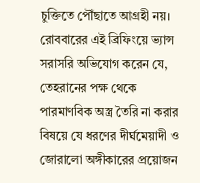চুক্তিতে পৌঁছাতে আগ্রহী নয়। রোববারের এই ব্রিফিংয়ে ভ্যান্স সরাসরি অভিযোগ করেন যে, তেহরানের পক্ষ থেকে পারমাণবিক অস্ত্র তৈরি না করার বিষয়ে যে ধরণের দীর্ঘমেয়াদী ও জোরালো অঙ্গীকারের প্রয়োজন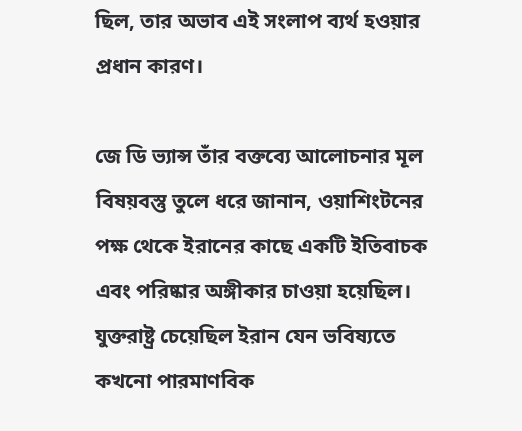ছিল, তার অভাব এই সংলাপ ব্যর্থ হওয়ার প্রধান কারণ।

জে ডি ভ্যান্স তাঁর বক্তব্যে আলোচনার মূল বিষয়বস্তু তুলে ধরে জানান, ওয়াশিংটনের পক্ষ থেকে ইরানের কাছে একটি ইতিবাচক এবং পরিষ্কার অঙ্গীকার চাওয়া হয়েছিল। যুক্তরাষ্ট্র চেয়েছিল ইরান যেন ভবিষ্যতে কখনো পারমাণবিক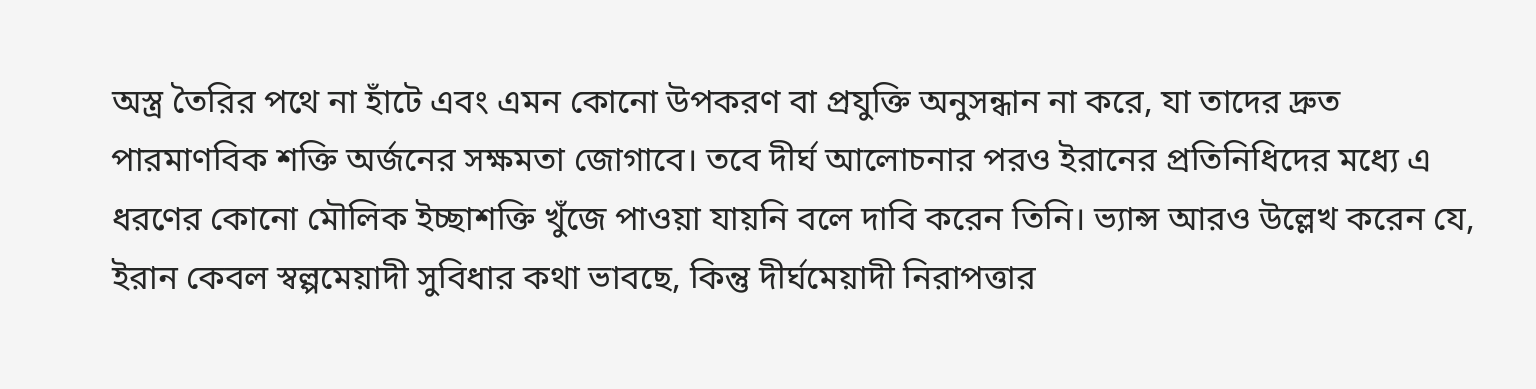অস্ত্র তৈরির পথে না হাঁটে এবং এমন কোনো উপকরণ বা প্রযুক্তি অনুসন্ধান না করে, যা তাদের দ্রুত পারমাণবিক শক্তি অর্জনের সক্ষমতা জোগাবে। তবে দীর্ঘ আলোচনার পরও ইরানের প্রতিনিধিদের মধ্যে এ ধরণের কোনো মৌলিক ইচ্ছাশক্তি খুঁজে পাওয়া যায়নি বলে দাবি করেন তিনি। ভ্যান্স আরও উল্লেখ করেন যে, ইরান কেবল স্বল্পমেয়াদী সুবিধার কথা ভাবছে, কিন্তু দীর্ঘমেয়াদী নিরাপত্তার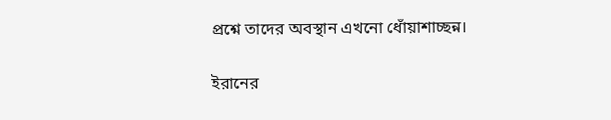প্রশ্নে তাদের অবস্থান এখনো ধোঁয়াশাচ্ছন্ন।

ইরানের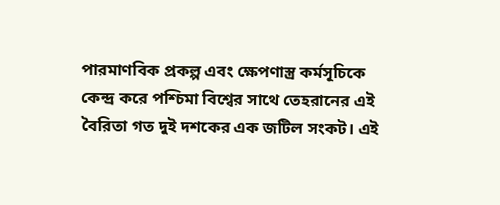পারমাণবিক প্রকল্প এবং ক্ষেপণাস্ত্র কর্মসূচিকে কেন্দ্র করে পশ্চিমা বিশ্বের সাথে তেহরানের এই বৈরিতা গত দুই দশকের এক জটিল সংকট। এই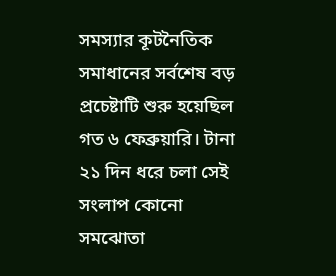সমস্যার কূটনৈতিক সমাধানের সর্বশেষ বড় প্রচেষ্টাটি শুরু হয়েছিল গত ৬ ফেব্রুয়ারি। টানা ২১ দিন ধরে চলা সেই সংলাপ কোনো সমঝোতা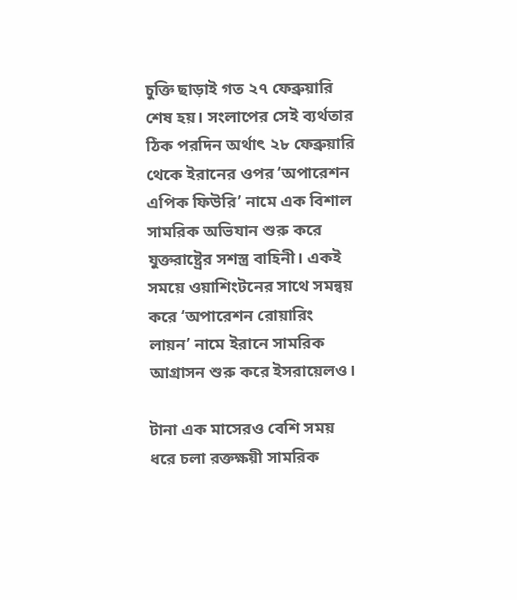চুক্তি ছাড়াই গত ২৭ ফেব্রুয়ারি শেষ হয়। সংলাপের সেই ব্যর্থতার ঠিক পরদিন অর্থাৎ ২৮ ফেব্রুয়ারি থেকে ইরানের ওপর ‘অপারেশন এপিক ফিউরি’ নামে এক বিশাল সামরিক অভিযান শুরু করে যুক্তরাষ্ট্রের সশস্ত্র বাহিনী। একই সময়ে ওয়াশিংটনের সাথে সমন্বয় করে ‘অপারেশন রোয়ারিং লায়ন’ নামে ইরানে সামরিক আগ্রাসন শুরু করে ইসরায়েলও।

টানা এক মাসেরও বেশি সময় ধরে চলা রক্তক্ষয়ী সামরিক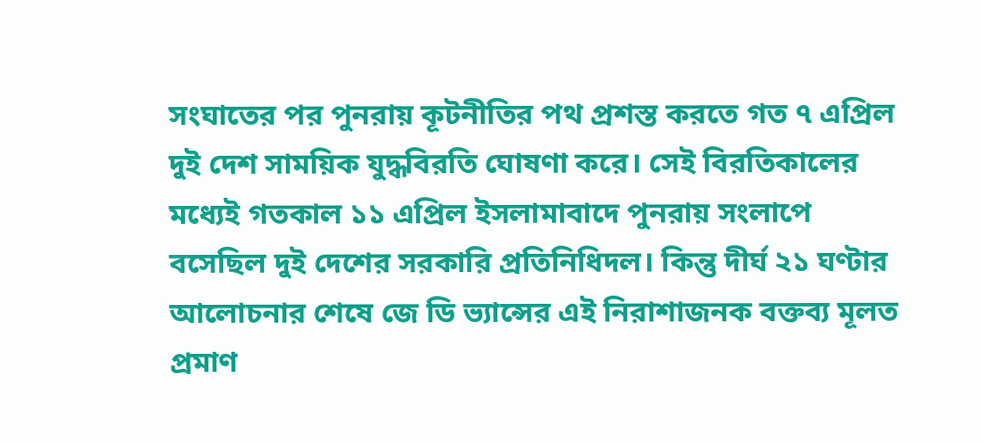সংঘাতের পর পুনরায় কূটনীতির পথ প্রশস্ত করতে গত ৭ এপ্রিল দুই দেশ সাময়িক যুদ্ধবিরতি ঘোষণা করে। সেই বিরতিকালের মধ্যেই গতকাল ১১ এপ্রিল ইসলামাবাদে পুনরায় সংলাপে বসেছিল দুই দেশের সরকারি প্রতিনিধিদল। কিন্তু দীর্ঘ ২১ ঘণ্টার আলোচনার শেষে জে ডি ভ্যান্সের এই নিরাশাজনক বক্তব্য মূলত প্রমাণ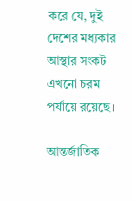করে যে, দুই দেশের মধ্যকার আস্থার সংকট এখনো চরম পর্যায়ে রয়েছে।

আন্তর্জাতিক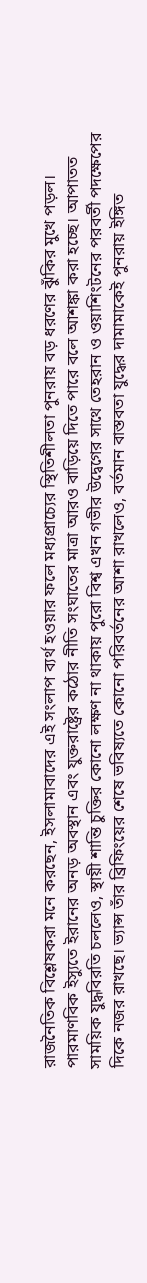রাজনৈতিক বিশ্লেষকরা মনে করছেন, ইসলামাবাদের এই সংলাপ ব্যর্থ হওয়ার ফলে মধ্যপ্রাচ্যের স্থিতিশীলতা পুনরায় বড় ধরণের ঝুঁকির মুখে পড়ল। পারমাণবিক ইস্যুতে ইরানের অনড় অবস্থান এবং যুক্তরাষ্ট্রের কঠোর নীতি সংঘাতের মাত্রা আরও বাড়িয়ে দিতে পারে বলে আশঙ্কা করা হচ্ছে। আপাতত সাময়িক যুদ্ধবিরতি চললেও, স্থায়ী শান্তি চুক্তির কোনো লক্ষণ না থাকায় পুরো বিশ্ব এখন গভীর উদ্বেগের সাথে তেহরান ও ওয়াশিংটনের পরবর্তী পদক্ষেপের দিকে নজর রাখছে। ভ্যান্স তাঁর ব্রিফিংয়ের শেষে ভবিষ্যতে কোনো পরিবর্তনের আশা রাখলেও, বর্তমান বাস্তবতা যুদ্ধের দামামাকেই পুনরায় ইঙ্গিত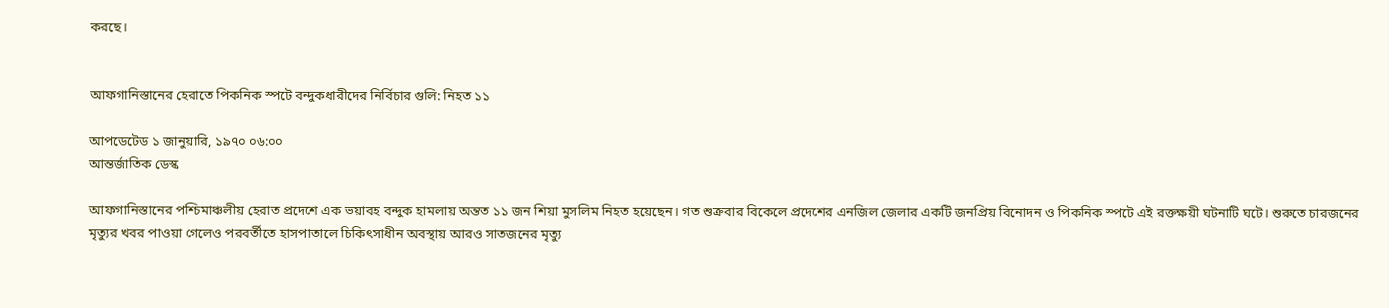করছে।


আফগানিস্তানের হেরাতে পিকনিক স্পটে বন্দুকধারীদের নির্বিচার গুলি: নিহত ১১

আপডেটেড ১ জানুয়ারি, ১৯৭০ ০৬:০০
আন্তর্জাতিক ডেস্ক

আফগানিস্তানের পশ্চিমাঞ্চলীয় হেরাত প্রদেশে এক ভয়াবহ বন্দুক হামলায় অন্তত ১১ জন শিয়া মুসলিম নিহত হয়েছেন। গত শুক্রবার বিকেলে প্রদেশের এনজিল জেলার একটি জনপ্রিয় বিনোদন ও পিকনিক স্পটে এই রক্তক্ষয়ী ঘটনাটি ঘটে। শুরুতে চারজনের মৃত্যুর খবর পাওয়া গেলেও পরবর্তীতে হাসপাতালে চিকিৎসাধীন অবস্থায় আরও সাতজনের মৃত্যু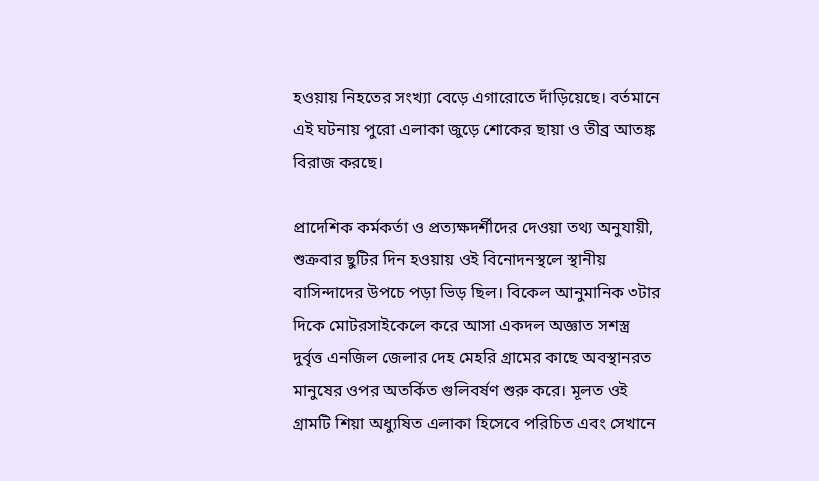হওয়ায় নিহতের সংখ্যা বেড়ে এগারোতে দাঁড়িয়েছে। বর্তমানে এই ঘটনায় পুরো এলাকা জুড়ে শোকের ছায়া ও তীব্র আতঙ্ক বিরাজ করছে।

প্রাদেশিক কর্মকর্তা ও প্রত্যক্ষদর্শীদের দেওয়া তথ্য অনুযায়ী, শুক্রবার ছুটির দিন হওয়ায় ওই বিনোদনস্থলে স্থানীয় বাসিন্দাদের উপচে পড়া ভিড় ছিল। বিকেল আনুমানিক ৩টার দিকে মোটরসাইকেলে করে আসা একদল অজ্ঞাত সশস্ত্র দুর্বৃত্ত এনজিল জেলার দেহ মেহরি গ্রামের কাছে অবস্থানরত মানুষের ওপর অতর্কিত গুলিবর্ষণ শুরু করে। মূলত ওই গ্রামটি শিয়া অধ্যুষিত এলাকা হিসেবে পরিচিত এবং সেখানে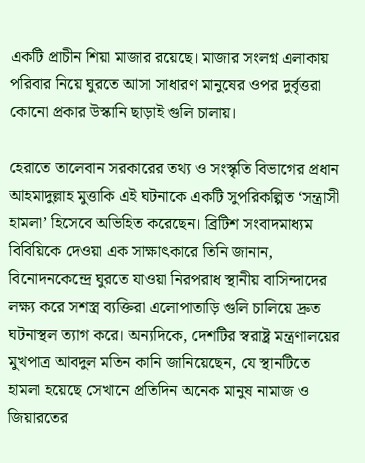একটি প্রাচীন শিয়া মাজার রয়েছে। মাজার সংলগ্ন এলাকায় পরিবার নিয়ে ঘুরতে আসা সাধারণ মানুষের ওপর দুর্বৃত্তরা কোনো প্রকার উস্কানি ছাড়াই গুলি চালায়।

হেরাতে তালেবান সরকারের তথ্য ও সংস্কৃতি বিভাগের প্রধান আহমাদুল্লাহ মুত্তাকি এই ঘটনাকে একটি সুপরিকল্পিত ‘সন্ত্রাসী হামলা’ হিসেবে অভিহিত করেছেন। ব্রিটিশ সংবাদমাধ্যম বিবিয়িকে দেওয়া এক সাক্ষাৎকারে তিনি জানান, বিনোদনকেন্দ্রে ঘুরতে যাওয়া নিরপরাধ স্থানীয় বাসিন্দাদের লক্ষ্য করে সশস্ত্র ব্যক্তিরা এলোপাতাড়ি গুলি চালিয়ে দ্রুত ঘটনাস্থল ত্যাগ করে। অন্যদিকে, দেশটির স্বরাষ্ট্র মন্ত্রণালয়ের মুখপাত্র আবদুল মতিন কানি জানিয়েছেন, যে স্থানটিতে হামলা হয়েছে সেখানে প্রতিদিন অনেক মানুষ নামাজ ও জিয়ারতের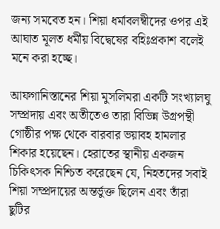জন্য সমবেত হন। শিয়া ধর্মাবলম্বীদের ওপর এই আঘাত মূলত ধর্মীয় বিদ্বেষের বহিঃপ্রকাশ বলেই মনে করা হচ্ছে।

আফগানিস্তানের শিয়া মুসলিমরা একটি সংখ্যালঘু সম্প্রদায় এবং অতীতেও তারা বিভিন্ন উগ্রপন্থী গোষ্ঠীর পক্ষ থেকে বারবার ভয়াবহ হামলার শিকার হয়েছেন। হেরাতের স্থানীয় একজন চিকিৎসক নিশ্চিত করেছেন যে, নিহতদের সবাই শিয়া সম্প্রদায়ের অন্তর্ভুক্ত ছিলেন এবং তাঁরা ছুটির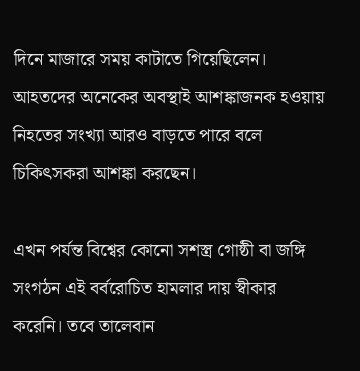দিনে মাজারে সময় কাটাতে গিয়েছিলেন। আহতদের অনেকের অবস্থাই আশঙ্কাজনক হওয়ায় নিহতের সংখ্যা আরও বাড়তে পারে বলে চিকিৎসকরা আশঙ্কা করছেন।

এখন পর্যন্ত বিশ্বের কোনো সশস্ত্র গোষ্ঠী বা জঙ্গি সংগঠন এই বর্বরোচিত হামলার দায় স্বীকার করেনি। তবে তালেবান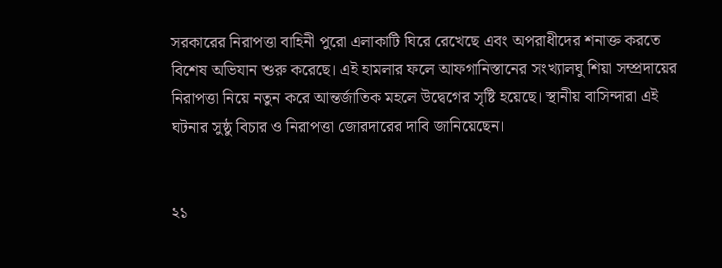সরকারের নিরাপত্তা বাহিনী পুরো এলাকাটি ঘিরে রেখেছে এবং অপরাধীদের শনাক্ত করতে বিশেষ অভিযান শুরু করেছে। এই হামলার ফলে আফগানিস্তানের সংখ্যালঘু শিয়া সম্প্রদায়ের নিরাপত্তা নিয়ে নতুন করে আন্তর্জাতিক মহলে উদ্বেগের সৃষ্টি হয়েছে। স্থানীয় বাসিন্দারা এই ঘটনার সুষ্ঠু বিচার ও নিরাপত্তা জোরদারের দাবি জানিয়েছেন।


২১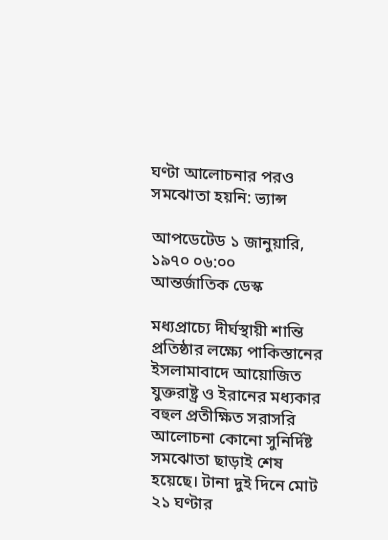ঘণ্টা আলোচনার পরও সমঝোতা হয়নি: ভ্যান্স

আপডেটেড ১ জানুয়ারি, ১৯৭০ ০৬:০০
আন্তর্জাতিক ডেস্ক

মধ্যপ্রাচ্যে দীর্ঘস্থায়ী শান্তি প্রতিষ্ঠার লক্ষ্যে পাকিস্তানের ইসলামাবাদে আয়োজিত যুক্তরাষ্ট্র ও ইরানের মধ্যকার বহুল প্রতীক্ষিত সরাসরি আলোচনা কোনো সুনির্দিষ্ট সমঝোতা ছাড়াই শেষ হয়েছে। টানা দুই দিনে মোট ২১ ঘণ্টার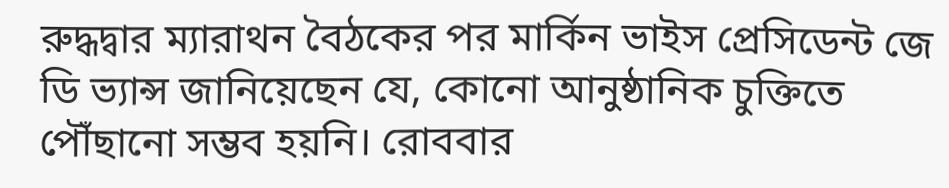রুদ্ধদ্বার ম্যারাথন বৈঠকের পর মার্কিন ভাইস প্রেসিডেন্ট জে ডি ভ্যান্স জানিয়েছেন যে, কোনো আনুষ্ঠানিক চুক্তিতে পৌঁছানো সম্ভব হয়নি। রোববার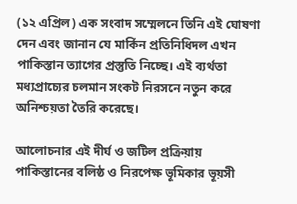(১২ এপ্রিল) এক সংবাদ সম্মেলনে তিনি এই ঘোষণা দেন এবং জানান যে মার্কিন প্রতিনিধিদল এখন পাকিস্তান ত্যাগের প্রস্তুতি নিচ্ছে। এই ব্যর্থতা মধ্যপ্রাচ্যের চলমান সংকট নিরসনে নতুন করে অনিশ্চয়তা তৈরি করেছে।

আলোচনার এই দীর্ঘ ও জটিল প্রক্রিয়ায় পাকিস্তানের বলিষ্ঠ ও নিরপেক্ষ ভূমিকার ভূয়সী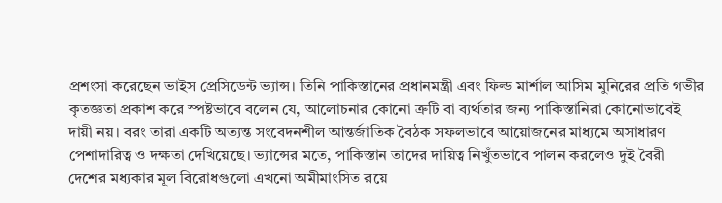প্রশংসা করেছেন ভাইস প্রেসিডেন্ট ভ্যান্স। তিনি পাকিস্তানের প্রধানমন্ত্রী এবং ফিল্ড মার্শাল আসিম মুনিরের প্রতি গভীর কৃতজ্ঞতা প্রকাশ করে স্পষ্টভাবে বলেন যে, আলোচনার কোনো ত্রুটি বা ব্যর্থতার জন্য পাকিস্তানিরা কোনোভাবেই দায়ী নয়। বরং তারা একটি অত্যন্ত সংবেদনশীল আন্তর্জাতিক বৈঠক সফলভাবে আয়োজনের মাধ্যমে অসাধারণ পেশাদারিত্ব ও দক্ষতা দেখিয়েছে। ভ্যান্সের মতে, পাকিস্তান তাদের দায়িত্ব নিখুঁতভাবে পালন করলেও দুই বৈরী দেশের মধ্যকার মূল বিরোধগুলো এখনো অমীমাংসিত রয়ে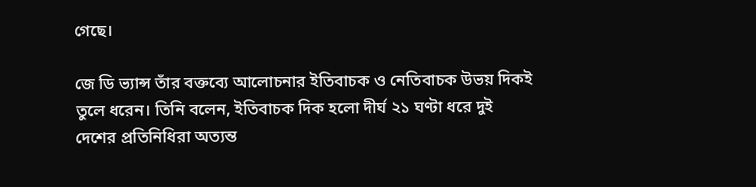গেছে।

জে ডি ভ্যান্স তাঁর বক্তব্যে আলোচনার ইতিবাচক ও নেতিবাচক উভয় দিকই তুলে ধরেন। তিনি বলেন, ইতিবাচক দিক হলো দীর্ঘ ২১ ঘণ্টা ধরে দুই দেশের প্রতিনিধিরা অত্যন্ত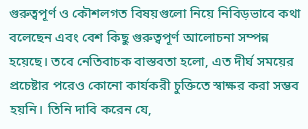গুরুত্বপূর্ণ ও কৌশলগত বিষয়গুলো নিয়ে নিবিড়ভাবে কথা বলেছেন এবং বেশ কিছু গুরুত্বপূর্ণ আলোচনা সম্পন্ন হয়েছে। তবে নেতিবাচক বাস্তবতা হলো, এত দীর্ঘ সময়ের প্রচেষ্টার পরেও কোনো কার্যকরী চুক্তিতে স্বাক্ষর করা সম্ভব হয়নি। তিনি দাবি করেন যে,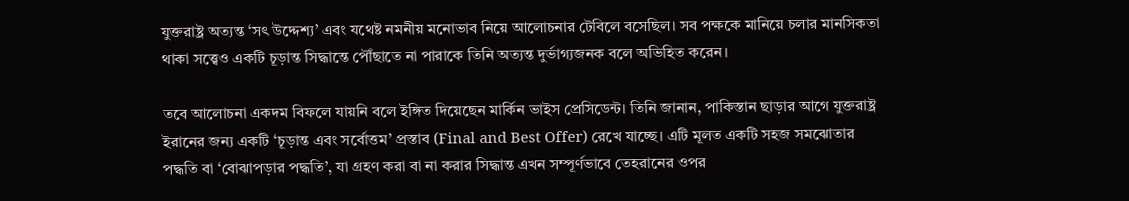যুক্তরাষ্ট্র অত্যন্ত ‘সৎ উদ্দেশ্য’ এবং যথেষ্ট নমনীয় মনোভাব নিয়ে আলোচনার টেবিলে বসেছিল। সব পক্ষকে মানিয়ে চলার মানসিকতা থাকা সত্ত্বেও একটি চূড়ান্ত সিদ্ধান্তে পৌঁছাতে না পারাকে তিনি অত্যন্ত দুর্ভাগ্যজনক বলে অভিহিত করেন।

তবে আলোচনা একদম বিফলে যায়নি বলে ইঙ্গিত দিয়েছেন মার্কিন ভাইস প্রেসিডেন্ট। তিনি জানান, পাকিস্তান ছাড়ার আগে যুক্তরাষ্ট্র ইরানের জন্য একটি ‘চূড়ান্ত এবং সর্বোত্তম’ প্রস্তাব (Final and Best Offer) রেখে যাচ্ছে। এটি মূলত একটি সহজ সমঝোতার পদ্ধতি বা ‘বোঝাপড়ার পদ্ধতি’, যা গ্রহণ করা বা না করার সিদ্ধান্ত এখন সম্পূর্ণভাবে তেহরানের ওপর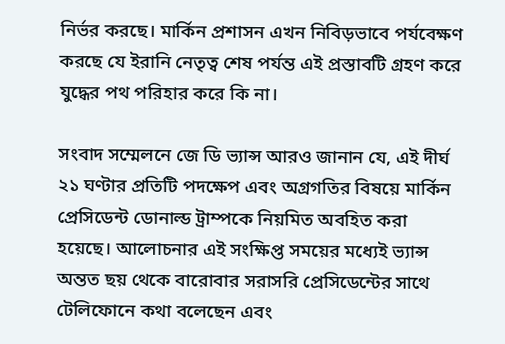নির্ভর করছে। মার্কিন প্রশাসন এখন নিবিড়ভাবে পর্যবেক্ষণ করছে যে ইরানি নেতৃত্ব শেষ পর্যন্ত এই প্রস্তাবটি গ্রহণ করে যুদ্ধের পথ পরিহার করে কি না।

সংবাদ সম্মেলনে জে ডি ভ্যান্স আরও জানান যে, এই দীর্ঘ ২১ ঘণ্টার প্রতিটি পদক্ষেপ এবং অগ্রগতির বিষয়ে মার্কিন প্রেসিডেন্ট ডোনাল্ড ট্রাম্পকে নিয়মিত অবহিত করা হয়েছে। আলোচনার এই সংক্ষিপ্ত সময়ের মধ্যেই ভ্যান্স অন্তত ছয় থেকে বারোবার সরাসরি প্রেসিডেন্টের সাথে টেলিফোনে কথা বলেছেন এবং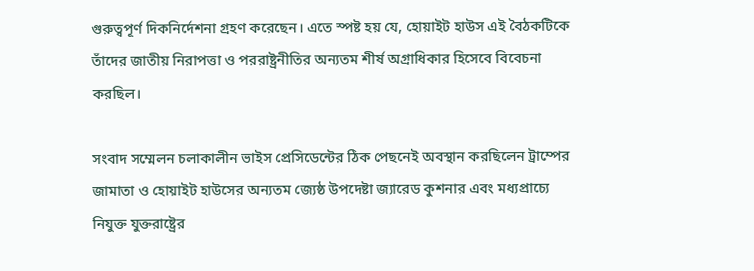গুরুত্বপূর্ণ দিকনির্দেশনা গ্রহণ করেছেন। এতে স্পষ্ট হয় যে, হোয়াইট হাউস এই বৈঠকটিকে তাঁদের জাতীয় নিরাপত্তা ও পররাষ্ট্রনীতির অন্যতম শীর্ষ অগ্রাধিকার হিসেবে বিবেচনা করছিল।

সংবাদ সম্মেলন চলাকালীন ভাইস প্রেসিডেন্টের ঠিক পেছনেই অবস্থান করছিলেন ট্রাম্পের জামাতা ও হোয়াইট হাউসের অন্যতম জ্যেষ্ঠ উপদেষ্টা জ্যারেড কুশনার এবং মধ্যপ্রাচ্যে নিযুক্ত যুক্তরাষ্ট্রের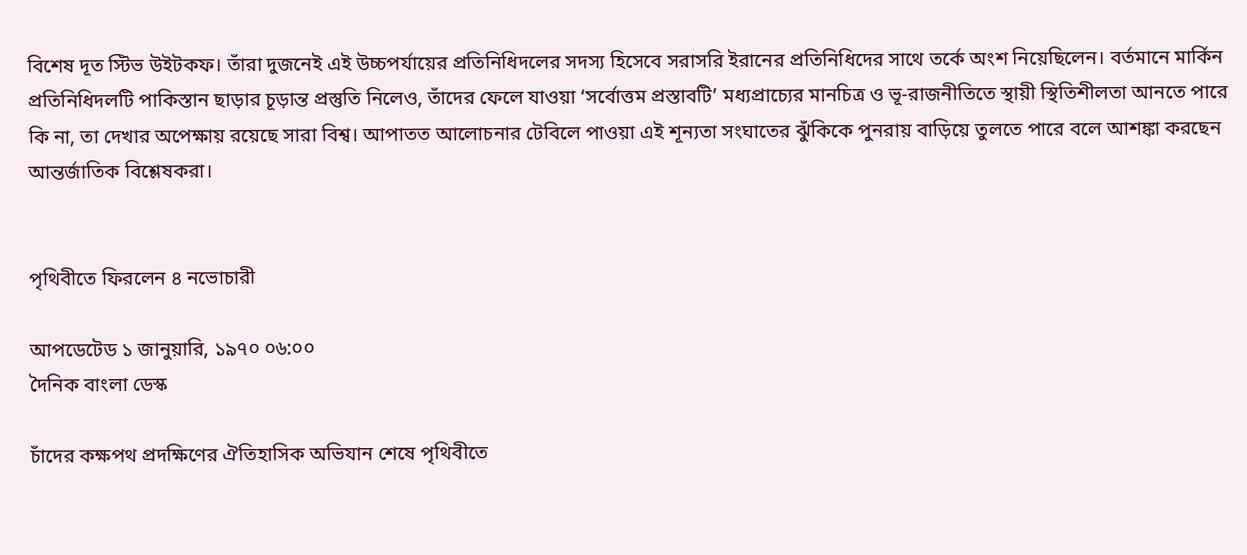বিশেষ দূত স্টিভ উইটকফ। তাঁরা দুজনেই এই উচ্চপর্যায়ের প্রতিনিধিদলের সদস্য হিসেবে সরাসরি ইরানের প্রতিনিধিদের সাথে তর্কে অংশ নিয়েছিলেন। বর্তমানে মার্কিন প্রতিনিধিদলটি পাকিস্তান ছাড়ার চূড়ান্ত প্রস্তুতি নিলেও, তাঁদের ফেলে যাওয়া ‘সর্বোত্তম প্রস্তাবটি’ মধ্যপ্রাচ্যের মানচিত্র ও ভূ-রাজনীতিতে স্থায়ী স্থিতিশীলতা আনতে পারে কি না, তা দেখার অপেক্ষায় রয়েছে সারা বিশ্ব। আপাতত আলোচনার টেবিলে পাওয়া এই শূন্যতা সংঘাতের ঝুঁকিকে পুনরায় বাড়িয়ে তুলতে পারে বলে আশঙ্কা করছেন আন্তর্জাতিক বিশ্লেষকরা।


পৃথিবীতে ফিরলেন ৪ নভোচারী

আপডেটেড ১ জানুয়ারি, ১৯৭০ ০৬:০০
দৈনিক বাংলা ডেস্ক

চাঁদের কক্ষপথ প্রদক্ষিণের ঐতিহাসিক অভিযান শেষে পৃথিবীতে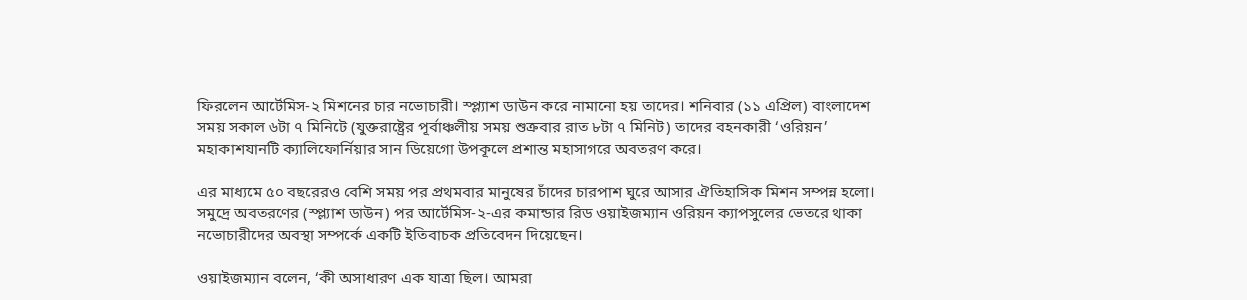ফিরলেন আর্টেমিস-২ মিশনের চার নভোচারী। স্প্ল্যাশ ডাউন করে নামানো হয় তাদের। শনিবার (১১ এপ্রিল) বাংলাদেশ সময় সকাল ৬টা ৭ মিনিটে (যুক্তরাষ্ট্রের পূর্বাঞ্চলীয় সময় শুক্রবার রাত ৮টা ৭ মিনিট) তাদের বহনকারী ‘ওরিয়ন’ মহাকাশযানটি ক্যালিফোর্নিয়ার সান ডিয়েগো উপকূলে প্রশান্ত মহাসাগরে অবতরণ করে।

এর মাধ্যমে ৫০ বছরেরও বেশি সময় পর প্রথমবার মানুষের চাঁদের চারপাশ ঘুরে আসার ঐতিহাসিক মিশন সম্পন্ন হলো। সমুদ্রে অবতরণের (স্প্ল্যাশ ডাউন) পর আর্টেমিস-২-এর কমান্ডার রিড ওয়াইজম্যান ওরিয়ন ক্যাপসুলের ভেতরে থাকা নভোচারীদের অবস্থা সম্পর্কে একটি ইতিবাচক প্রতিবেদন দিয়েছেন।

ওয়াইজম্যান বলেন, ‘কী অসাধারণ এক যাত্রা ছিল। আমরা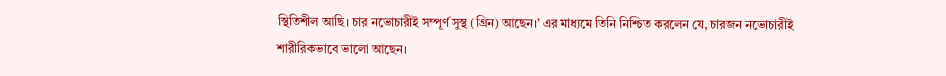স্থিতিশীল আছি। চার নভোচারীই সম্পূর্ণ সুস্থ (গ্রিন) আছেন।’ এর মাধ্যমে তিনি নিশ্চিত করলেন যে, চারজন নভোচারীই শারীরিকভাবে ভালো আছেন।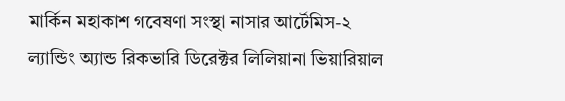মার্কিন মহাকাশ গবেষণা সংস্থা নাসার আর্টেমিস-২ ল্যান্ডিং অ্যান্ড রিকভারি ডিরেক্টর লিলিয়ানা ভিয়ারিয়াল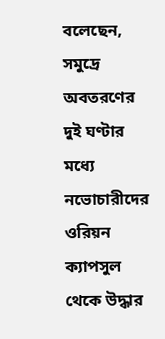বলেছেন, সমুদ্রে অবতরণের দুই ঘণ্টার মধ্যে নভোচারীদের ওরিয়ন ক্যাপসুল থেকে উদ্ধার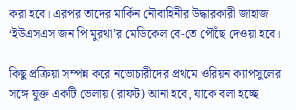করা হবে। এরপর তাদের মার্কিন নৌবাহিনীর উদ্ধারকারী জাহাজ ‘ইউএসএস জন পি মুরথা’র মেডিকেল বে-তে পৌঁছে দেওয়া হবে।

কিছু প্রক্রিয়া সম্পন্ন করে নভোচারীদের প্রথমে ওরিয়ন ক্যাপসুলের সঙ্গে যুক্ত একটি ভেলায় (রাফট) আনা হবে, যাকে বলা হচ্ছে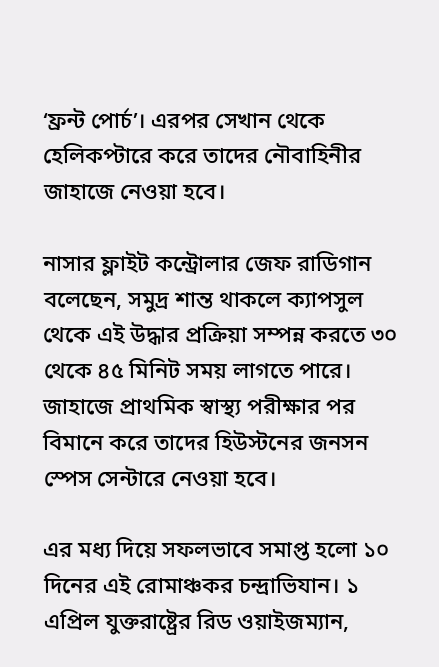‘ফ্রন্ট পোর্চ’। এরপর সেখান থেকে হেলিকপ্টারে করে তাদের নৌবাহিনীর জাহাজে নেওয়া হবে।

নাসার ফ্লাইট কন্ট্রোলার জেফ রাডিগান বলেছেন, সমুদ্র শান্ত থাকলে ক্যাপসুল থেকে এই উদ্ধার প্রক্রিয়া সম্পন্ন করতে ৩০ থেকে ৪৫ মিনিট সময় লাগতে পারে। জাহাজে প্রাথমিক স্বাস্থ্য পরীক্ষার পর বিমানে করে তাদের হিউস্টনের জনসন স্পেস সেন্টারে নেওয়া হবে।

এর মধ্য দিয়ে সফলভাবে সমাপ্ত হলো ১০ দিনের এই রোমাঞ্চকর চন্দ্রাভিযান। ১ এপ্রিল যুক্তরাষ্ট্রের রিড ওয়াইজম্যান,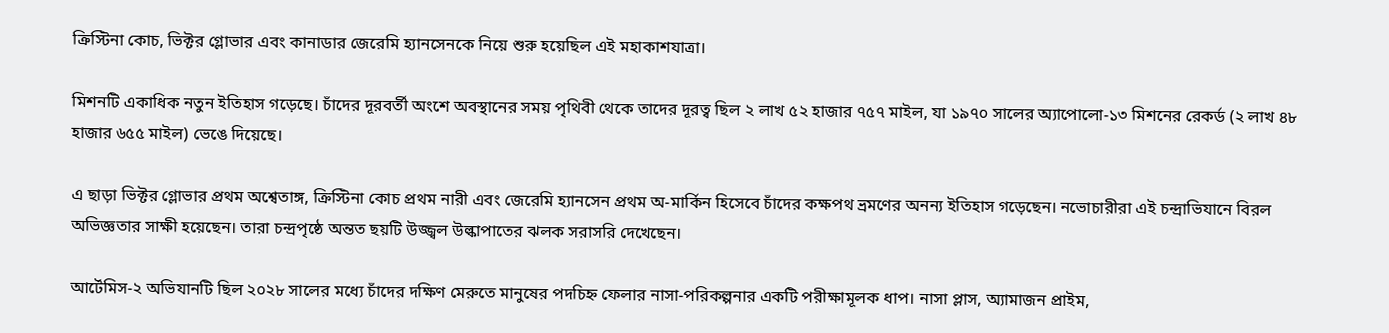ক্রিস্টিনা কোচ, ভিক্টর গ্লোভার এবং কানাডার জেরেমি হ্যানসেনকে নিয়ে শুরু হয়েছিল এই মহাকাশযাত্রা।

মিশনটি একাধিক নতুন ইতিহাস গড়েছে। চাঁদের দূরবর্তী অংশে অবস্থানের সময় পৃথিবী থেকে তাদের দূরত্ব ছিল ২ লাখ ৫২ হাজার ৭৫৭ মাইল, যা ১৯৭০ সালের অ্যাপোলো-১৩ মিশনের রেকর্ড (২ লাখ ৪৮ হাজার ৬৫৫ মাইল) ভেঙে দিয়েছে।

এ ছাড়া ভিক্টর গ্লোভার প্রথম অশ্বেতাঙ্গ, ক্রিস্টিনা কোচ প্রথম নারী এবং জেরেমি হ্যানসেন প্রথম অ-মার্কিন হিসেবে চাঁদের কক্ষপথ ভ্রমণের অনন্য ইতিহাস গড়েছেন। নভোচারীরা এই চন্দ্রাভিযানে বিরল অভিজ্ঞতার সাক্ষী হয়েছেন। তারা চন্দ্রপৃষ্ঠে অন্তত ছয়টি উজ্জ্বল উল্কাপাতের ঝলক সরাসরি দেখেছেন।

আর্টেমিস-২ অভিযানটি ছিল ২০২৮ সালের মধ্যে চাঁদের দক্ষিণ মেরুতে মানুষের পদচিহ্ন ফেলার নাসা-পরিকল্পনার একটি পরীক্ষামূলক ধাপ। নাসা প্লাস, অ্যামাজন প্রাইম,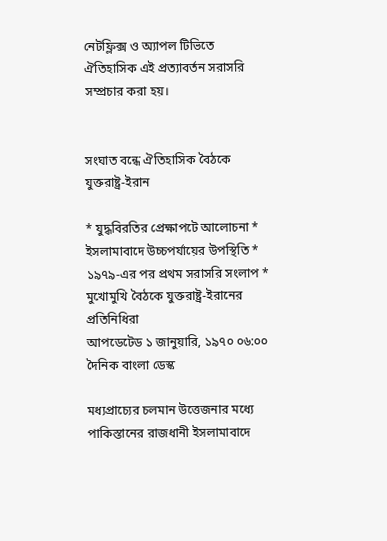নেটফ্লিক্স ও অ্যাপল টিভিতে ঐতিহাসিক এই প্রত্যাবর্তন সরাসরি সম্প্রচার করা হয়।


সংঘাত বন্ধে ঐতিহাসিক বৈঠকে যুক্তরাষ্ট্র-ইরান

* যুদ্ধবিরতির প্রেক্ষাপটে আলোচনা * ইসলামাবাদে উচ্চপর্যায়ের উপস্থিতি * ১৯৭৯-এর পর প্রথম সরাসরি সংলাপ * মুখোমুখি বৈঠকে যুক্তরাষ্ট্র-ইরানের প্রতিনিধিরা
আপডেটেড ১ জানুয়ারি, ১৯৭০ ০৬:০০
দৈনিক বাংলা ডেস্ক

মধ্যপ্রাচ্যের চলমান উত্তেজনার মধ্যে পাকিস্তানের রাজধানী ইসলামাবাদে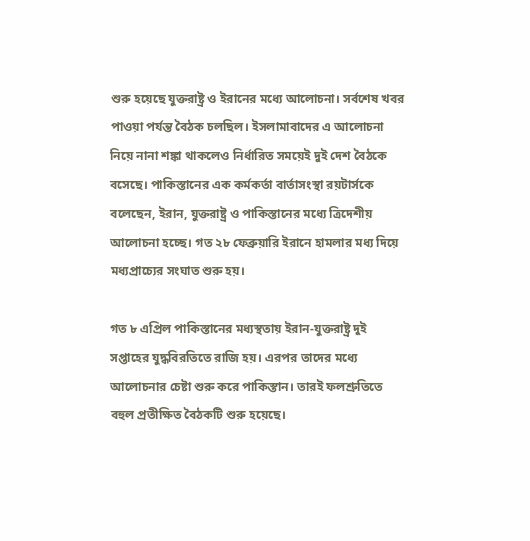শুরু হয়েছে যুক্তরাষ্ট্র ও ইরানের মধ্যে আলোচনা। সর্বশেষ খবর পাওয়া পর্যন্ত বৈঠক চলছিল। ইসলামাবাদের এ আলোচনা নিয়ে নানা শঙ্কা থাকলেও নির্ধারিত সময়েই দুই দেশ বৈঠকে বসেছে। পাকিস্তানের এক কর্মকর্তা বার্তাসংস্থা রয়টার্সকে বলেছেন, ইরান, যুক্তরাষ্ট্র ও পাকিস্তানের মধ্যে ত্রিদেশীয় আলোচনা হচ্ছে। গত ২৮ ফেব্রুয়ারি ইরানে হামলার মধ্য দিয়ে মধ্যপ্রাচ্যের সংঘাত শুরু হয়।

গত ৮ এপ্রিল পাকিস্তানের মধ্যস্থতায় ইরান-যুক্তরাষ্ট্র দুই সপ্তাহের যুদ্ধবিরতিতে রাজি হয়। এরপর তাদের মধ্যে আলোচনার চেষ্টা শুরু করে পাকিস্তান। তারই ফলশ্রুতিতে বহুল প্রতীক্ষিত বৈঠকটি শুরু হয়েছে।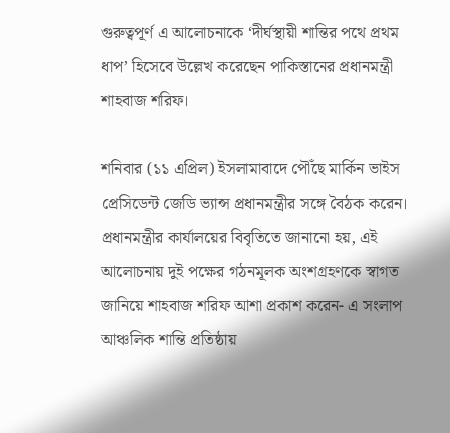গুরুত্বপূর্ণ এ আলোচনাকে ‘দীর্ঘস্থায়ী শান্তির পথে প্রথম ধাপ’ হিসেবে উল্লেখ করেছেন পাকিস্তানের প্রধানমন্ত্রী শাহবাজ শরিফ।

শনিবার (১১ এপ্রিল) ইসলামাবাদে পৌঁছে মার্কিন ভাইস প্রেসিডেন্ট জেডি ভ্যান্স প্রধানমন্ত্রীর সঙ্গে বৈঠক করেন। প্রধানমন্ত্রীর কার্যালয়ের বিবৃতিতে জানানো হয়, এই আলোচনায় দুই পক্ষের গঠনমূলক অংশগ্রহণকে স্বাগত জানিয়ে শাহবাজ শরিফ আশা প্রকাশ করেন- এ সংলাপ আঞ্চলিক শান্তি প্রতিষ্ঠায়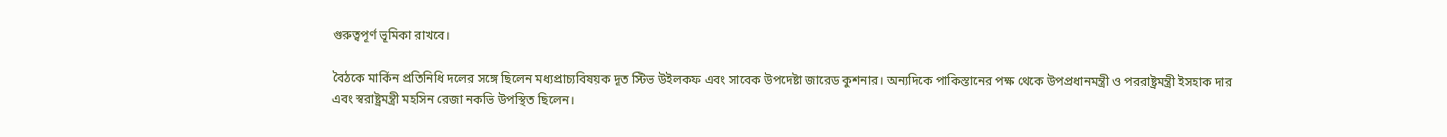গুরুত্বপূর্ণ ভূমিকা রাখবে।

বৈঠকে মার্কিন প্রতিনিধি দলের সঙ্গে ছিলেন মধ্যপ্রাচ্যবিষয়ক দূত স্টিভ উইলকফ এবং সাবেক উপদেষ্টা জারেড কুশনার। অন্যদিকে পাকিস্তানের পক্ষ থেকে উপপ্রধানমন্ত্রী ও পররাষ্ট্রমন্ত্রী ইসহাক দার এবং স্বরাষ্ট্রমন্ত্রী মহসিন রেজা নকভি উপস্থিত ছিলেন।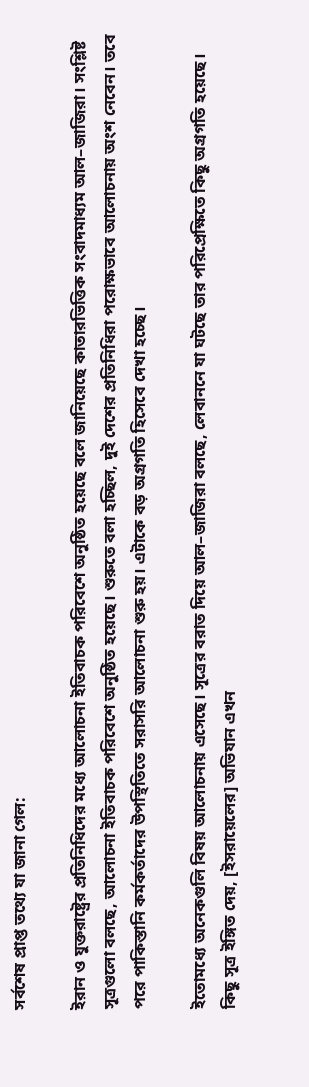সর্বশেষ প্রাপ্ত তথ্যে যা জানা গেল:

ইরান ও যুক্তরাষ্ট্রের প্রতিনিধিদের মধ্যে আলোচনা ইতিবাচক পরিবেশে অনুষ্ঠিত হয়েছে বলে জানিয়েছে কাতারভিত্তিক সংবাদমাধ্যম আল–জাজিরা। সংশ্লিষ্ট সূত্রগুলো বলছে, আলোচনা ইতিবাচক পরিবেশে অনুষ্ঠিত হয়েছে। শুরুতে বলা হচ্ছিল, দুই দেশের প্রতিনিধিরা পরোক্ষভাবে আলোচনায় অংশ নেবেন। তবে পরে পাকিস্তানি কর্মকর্তাদের উপস্থিতিতে সরাসরি আলোচনা শুরু হয়। এটাকে বড় অগ্রগতি হিসেবে দেখা হচ্ছে।

ইতোমধ্যে অনেকগুলি বিষয় আলোচনায় এসেছে। সূত্রের বরাত দিয়ে আল–জাজিরা বলছে, লেবাননে যা ঘটছে তার পরিপ্রেক্ষিতে কিছু অগ্রগতি হয়েছে। কিছু সূত্র ইঙ্গিত দেয়, [ইসরায়েলের] অভিযান এখন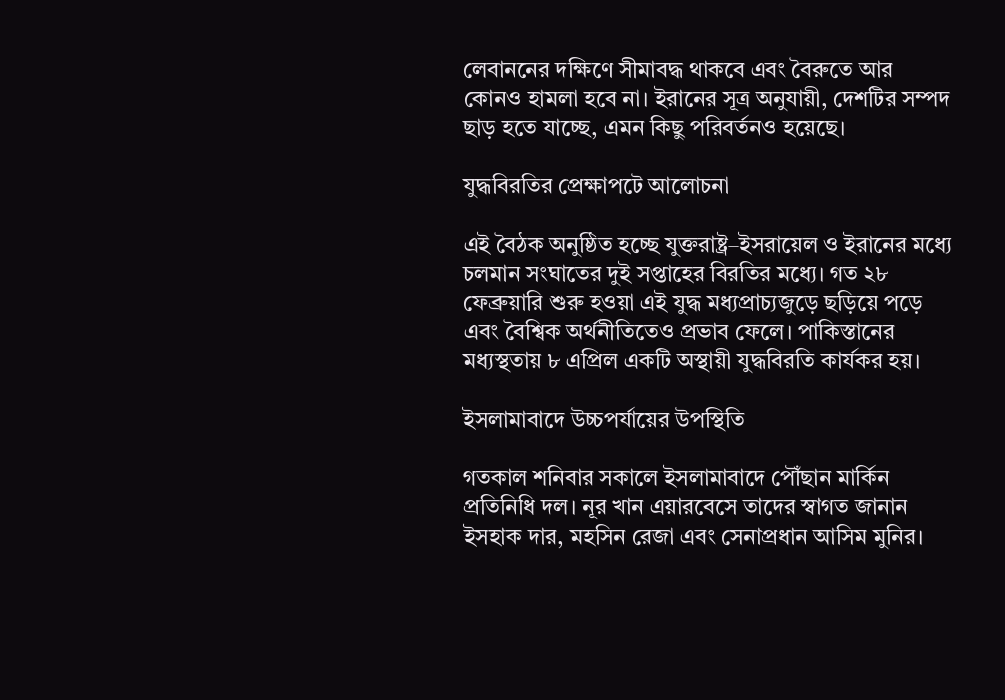লেবাননের দক্ষিণে সীমাবদ্ধ থাকবে এবং বৈরুতে আর কোনও হামলা হবে না। ইরানের সূত্র অনুযায়ী, দেশটির সম্পদ ছাড় হতে যাচ্ছে, এমন কিছু পরিবর্তনও হয়েছে।

যুদ্ধবিরতির প্রেক্ষাপটে আলোচনা

এই বৈঠক অনুষ্ঠিত হচ্ছে যুক্তরাষ্ট্র–ইসরায়েল ও ইরানের মধ্যে চলমান সংঘাতের দুই সপ্তাহের বিরতির মধ্যে। গত ২৮ ফেব্রুয়ারি শুরু হওয়া এই যুদ্ধ মধ্যপ্রাচ্যজুড়ে ছড়িয়ে পড়ে এবং বৈশ্বিক অর্থনীতিতেও প্রভাব ফেলে। পাকিস্তানের মধ্যস্থতায় ৮ এপ্রিল একটি অস্থায়ী যুদ্ধবিরতি কার্যকর হয়।

ইসলামাবাদে উচ্চপর্যায়ের উপস্থিতি

গতকাল শনিবার সকালে ইসলামাবাদে পৌঁছান মার্কিন প্রতিনিধি দল। নূর খান এয়ারবেসে তাদের স্বাগত জানান ইসহাক দার, মহসিন রেজা এবং সেনাপ্রধান আসিম মুনির।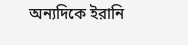অন্যদিকে ইরানি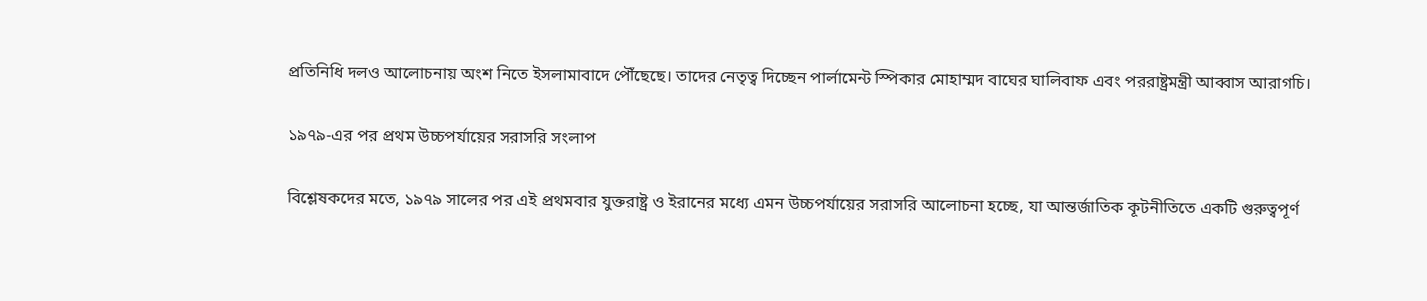প্রতিনিধি দলও আলোচনায় অংশ নিতে ইসলামাবাদে পৌঁছেছে। তাদের নেতৃত্ব দিচ্ছেন পার্লামেন্ট স্পিকার মোহাম্মদ বাঘের ঘালিবাফ এবং পররাষ্ট্রমন্ত্রী আব্বাস আরাগচি।

১৯৭৯-এর পর প্রথম উচ্চপর্যায়ের সরাসরি সংলাপ

বিশ্লেষকদের মতে, ১৯৭৯ সালের পর এই প্রথমবার যুক্তরাষ্ট্র ও ইরানের মধ্যে এমন উচ্চপর্যায়ের সরাসরি আলোচনা হচ্ছে, যা আন্তর্জাতিক কূটনীতিতে একটি গুরুত্বপূর্ণ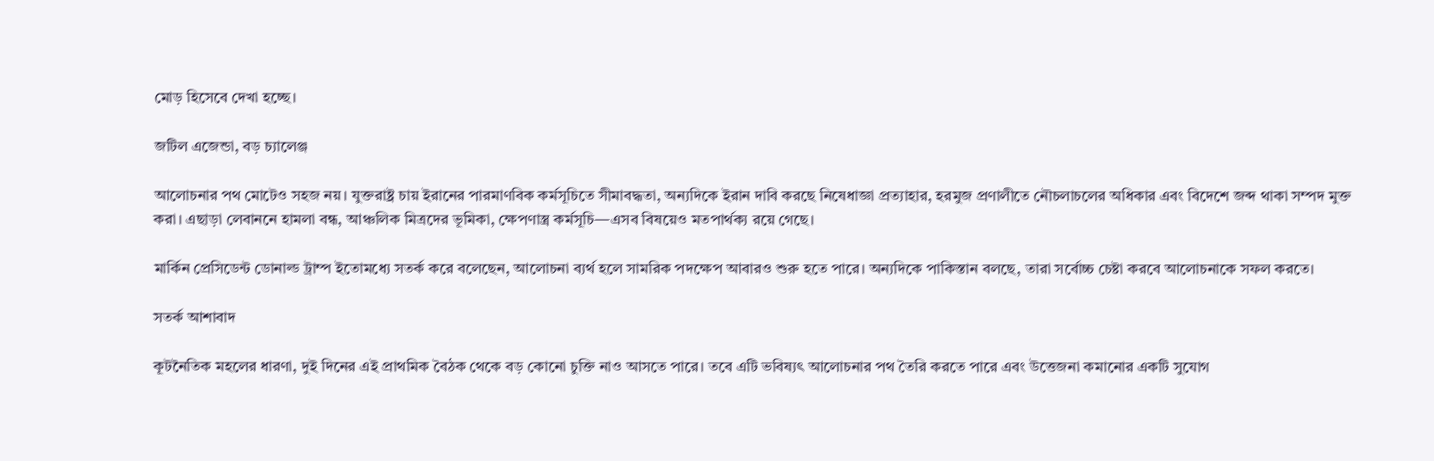মোড় হিসেবে দেখা হচ্ছে।

জটিল এজেন্ডা, বড় চ্যালেঞ্জ

আলোচনার পথ মোটেও সহজ নয়। যুক্তরাষ্ট্র চায় ইরানের পারমাণবিক কর্মসূচিতে সীমাবদ্ধতা, অন্যদিকে ইরান দাবি করছে নিষেধাজ্ঞা প্রত্যাহার, হরমুজ প্রণালীতে নৌচলাচলের অধিকার এবং বিদেশে জব্দ থাকা সম্পদ মুক্ত করা। এছাড়া লেবাননে হামলা বন্ধ, আঞ্চলিক মিত্রদের ভূমিকা, ক্ষেপণাস্ত্র কর্মসূচি—এসব বিষয়েও মতপার্থক্য রয়ে গেছে।

মার্কিন প্রেসিডেন্ট ডোনাল্ড ট্রাম্প ইতোমধ্যে সতর্ক করে বলেছেন, আলোচনা ব্যর্থ হলে সামরিক পদক্ষেপ আবারও শুরু হতে পারে। অন্যদিকে পাকিস্তান বলছে, তারা সর্বোচ্চ চেষ্টা করবে আলোচনাকে সফল করতে।

সতর্ক আশাবাদ

কূটনৈতিক মহলের ধারণা, দুই দিনের এই প্রাথমিক বৈঠক থেকে বড় কোনো চুক্তি নাও আসতে পারে। তবে এটি ভবিষ্যৎ আলোচনার পথ তৈরি করতে পারে এবং উত্তেজনা কমানোর একটি সুযোগ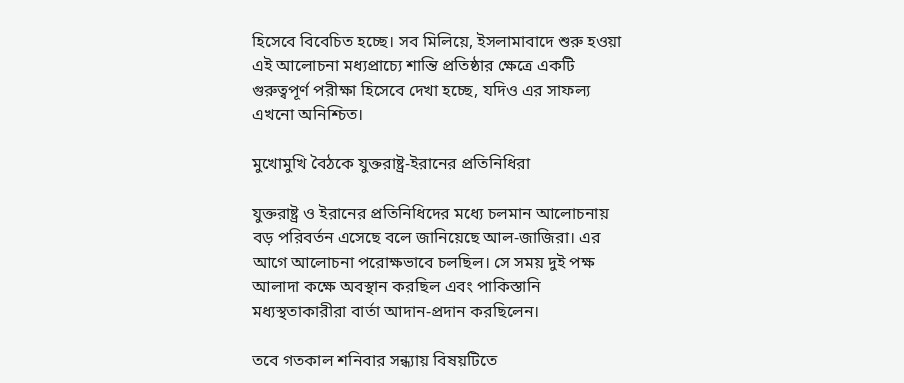হিসেবে বিবেচিত হচ্ছে। সব মিলিয়ে, ইসলামাবাদে শুরু হওয়া এই আলোচনা মধ্যপ্রাচ্যে শান্তি প্রতিষ্ঠার ক্ষেত্রে একটি গুরুত্বপূর্ণ পরীক্ষা হিসেবে দেখা হচ্ছে, যদিও এর সাফল্য এখনো অনিশ্চিত।

মুখোমুখি বৈঠকে যুক্তরাষ্ট্র-ইরানের প্রতিনিধিরা

যুক্তরাষ্ট্র ও ইরানের প্রতিনিধিদের মধ্যে চলমান আলোচনায় বড় পরিবর্তন এসেছে বলে জানিয়েছে আল-জাজিরা। এর আগে আলোচনা পরোক্ষভাবে চলছিল। সে সময় দুই পক্ষ আলাদা কক্ষে অবস্থান করছিল এবং পাকিস্তানি মধ্যস্থতাকারীরা বার্তা আদান-প্রদান করছিলেন।

তবে গতকাল শনিবার সন্ধ্যায় বিষয়টিতে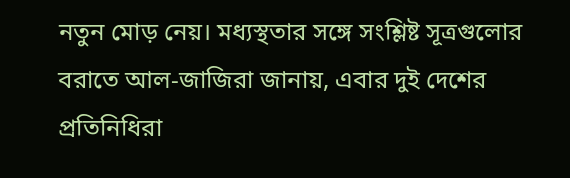নতুন মোড় নেয়। মধ্যস্থতার সঙ্গে সংশ্লিষ্ট সূত্রগুলোর বরাতে আল-জাজিরা জানায়, এবার দুই দেশের প্রতিনিধিরা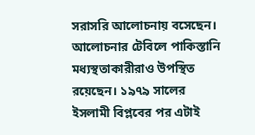সরাসরি আলোচনায় বসেছেন। আলোচনার টেবিলে পাকিস্তানি মধ্যস্থতাকারীরাও উপস্থিত রয়েছেন। ১৯৭৯ সালের ইসলামী বিপ্লবের পর এটাই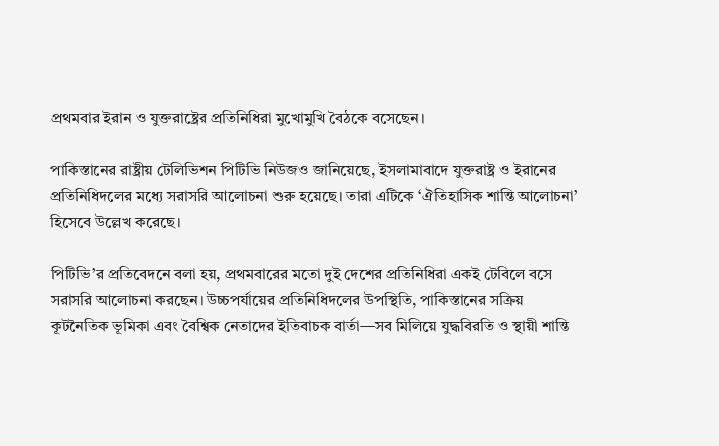প্রথমবার ইরান ও যুক্তরাষ্ট্রের প্রতিনিধিরা মুখোমুখি বৈঠকে বসেছেন।

পাকিস্তানের রাষ্ট্রীয় টেলিভিশন পিটিভি নিউজও জানিয়েছে, ইসলামাবাদে যুক্তরাষ্ট্র ও ইরানের প্রতিনিধিদলের মধ্যে সরাসরি আলোচনা শুরু হয়েছে। তারা এটিকে ‘ঐতিহাসিক শান্তি আলোচনা’ হিসেবে উল্লেখ করেছে।

পিটিভি’র প্রতিবেদনে বলা হয়, প্রথমবারের মতো দুই দেশের প্রতিনিধিরা একই টেবিলে বসে সরাসরি আলোচনা করছেন। উচ্চপর্যায়ের প্রতিনিধিদলের উপস্থিতি, পাকিস্তানের সক্রিয় কূটনৈতিক ভূমিকা এবং বৈশ্বিক নেতাদের ইতিবাচক বার্তা—সব মিলিয়ে যুদ্ধবিরতি ও স্থায়ী শান্তি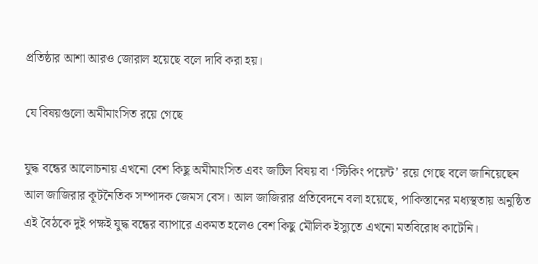প্রতিষ্ঠার আশা আরও জোরাল হয়েছে বলে দাবি করা হয়।

যে বিষয়গুলো অমীমাংসিত রয়ে গেছে

যুদ্ধ বন্ধের আলোচনায় এখনো বেশ কিছু অমীমাংসিত এবং জটিল বিষয় বা ‘স্টিকিং পয়েন্ট’ রয়ে গেছে বলে জানিয়েছেন আল জাজিরার কূটনৈতিক সম্পাদক জেমস বেস। আল জাজিরার প্রতিবেদনে বলা হয়েছে, পাকিস্তানের মধ্যস্থতায় অনুষ্ঠিত এই বৈঠকে দুই পক্ষই যুদ্ধ বন্ধের ব্যাপারে একমত হলেও বেশ কিছু মৌলিক ইস্যুতে এখনো মতবিরোধ কাটেনি।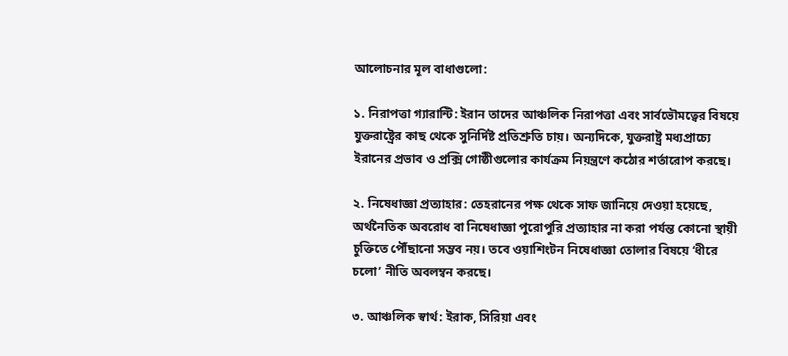আলোচনার মূল বাধাগুলো:

১. নিরাপত্তা গ্যারান্টি: ইরান তাদের আঞ্চলিক নিরাপত্তা এবং সার্বভৌমত্বের বিষয়ে যুক্তরাষ্ট্রের কাছ থেকে সুনির্দিষ্ট প্রতিশ্রুতি চায়। অন্যদিকে, যুক্তরাষ্ট্র মধ্যপ্রাচ্যে ইরানের প্রভাব ও প্রক্সি গোষ্ঠীগুলোর কার্যক্রম নিয়ন্ত্রণে কঠোর শর্তারোপ করছে।

২. নিষেধাজ্ঞা প্রত্যাহার: তেহরানের পক্ষ থেকে সাফ জানিয়ে দেওয়া হয়েছে, অর্থনৈতিক অবরোধ বা নিষেধাজ্ঞা পুরোপুরি প্রত্যাহার না করা পর্যন্ত কোনো স্থায়ী চুক্তিতে পৌঁছানো সম্ভব নয়। তবে ওয়াশিংটন নিষেধাজ্ঞা তোলার বিষয়ে ‘ধীরে চলো’ নীতি অবলম্বন করছে।

৩. আঞ্চলিক স্বার্থ: ইরাক, সিরিয়া এবং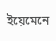ইয়েমেনে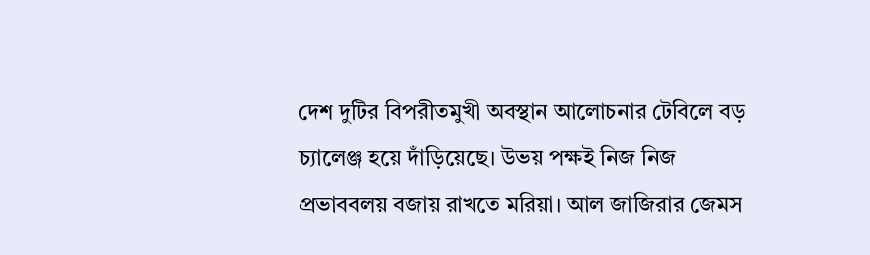দেশ দুটির বিপরীতমুখী অবস্থান আলোচনার টেবিলে বড় চ্যালেঞ্জ হয়ে দাঁড়িয়েছে। উভয় পক্ষই নিজ নিজ প্রভাববলয় বজায় রাখতে মরিয়া। আল জাজিরার জেমস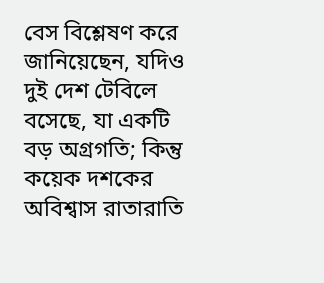বেস বিশ্লেষণ করে জানিয়েছেন, যদিও দুই দেশ টেবিলে বসেছে, যা একটি বড় অগ্রগতি; কিন্তু কয়েক দশকের অবিশ্বাস রাতারাতি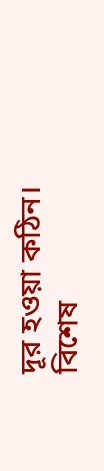দূর হওয়া কঠিন। বিশেষ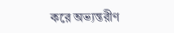করে অভ্যন্তরীণ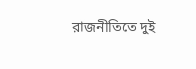রাজনীতিতে দুই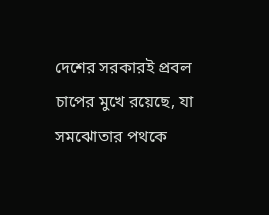দেশের সরকারই প্রবল চাপের মুখে রয়েছে, যা সমঝোতার পথকে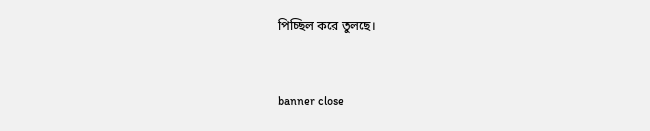পিচ্ছিল করে তুলছে।


banner close